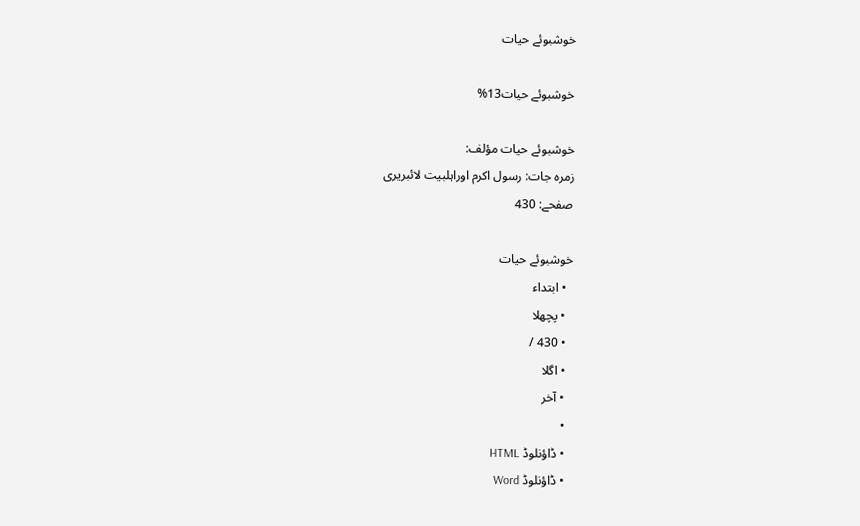خوشبوئے حیات

خوشبوئے حیات13%

خوشبوئے حیات مؤلف:
زمرہ جات: رسول اکرم اوراہلبیت لائبریری
صفحے: 430

خوشبوئے حیات
  • ابتداء
  • پچھلا
  • 430 /
  • اگلا
  • آخر
  •
  • ڈاؤنلوڈ HTML
  • ڈاؤنلوڈ Word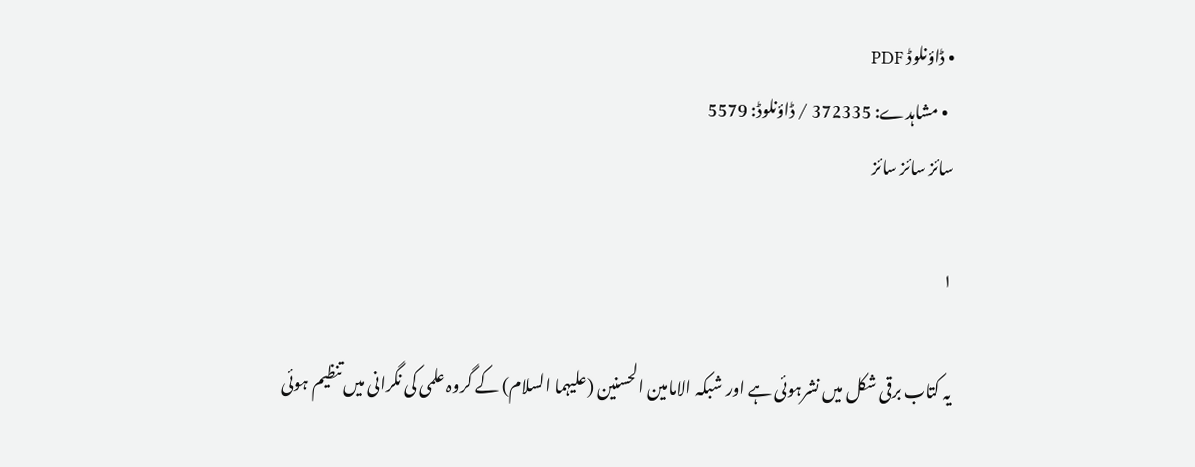• ڈاؤنلوڈ PDF
  • مشاہدے: 372335 / ڈاؤنلوڈ: 5579
سائز سائز سائز

۱

یہ کتاب برقی شکل میں نشرہوئی ہے اور شبکہ الامامین الحسنین (علیہما السلام) کے گروہ علمی کی نگرانی میں تنظیم ہوئی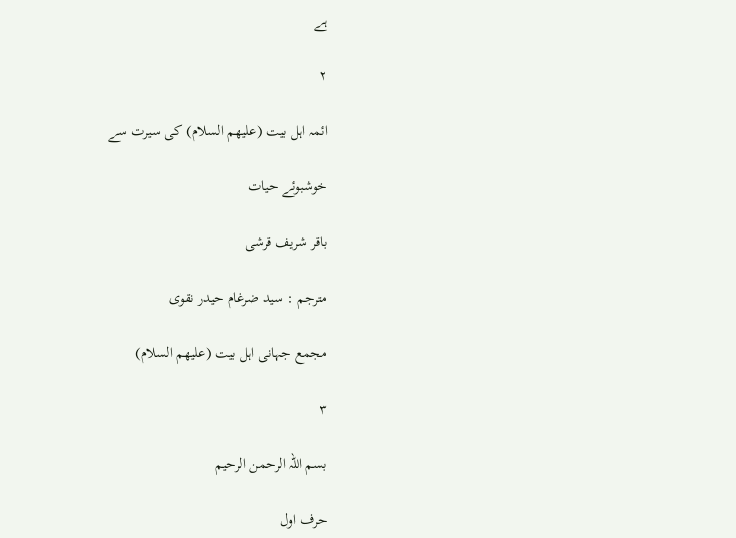ہے

۲

ائمہ اہل بیت (علیھم السلام) کی سیرت سے

خوشبوئے حیات

باقر شریف قرشی

مترجم : سید ضرغام حیدر نقوی

مجمع جہانی اہل بیت (علیھم السلام)

۳

بسم اللہ الرحمن الرحیم

حرف اول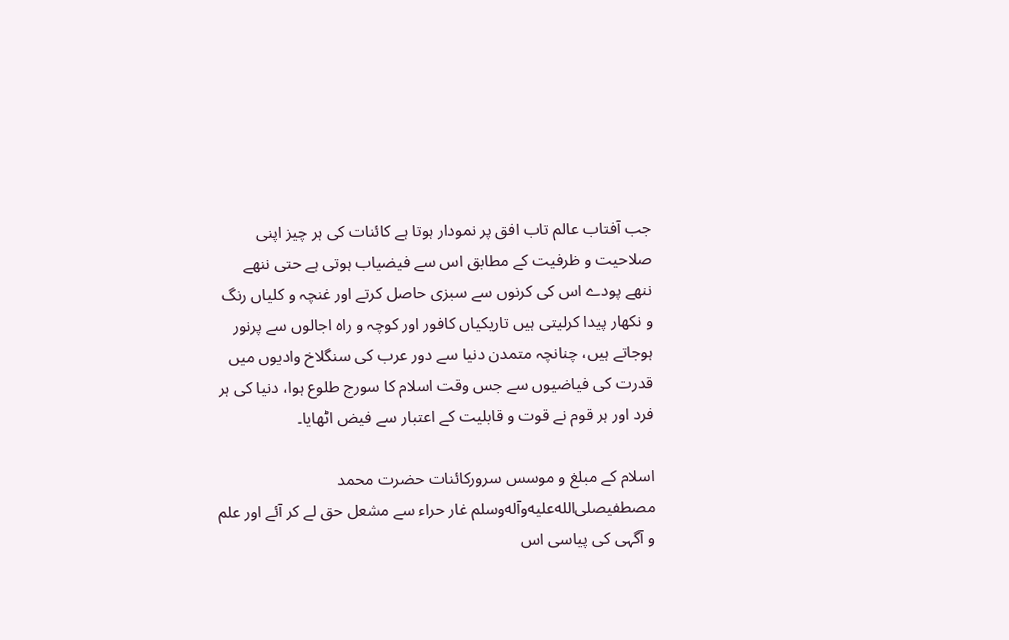جب آفتاب عالم تاب افق پر نمودار ہوتا ہے کائنات کی ہر چیز اپنی صلاحیت و ظرفیت کے مطابق اس سے فیضیاب ہوتی ہے حتی ننھے ننھے پودے اس کی کرنوں سے سبزی حاصل کرتے اور غنچہ و کلیاں رنگ و نکھار پیدا کرلیتی ہیں تاریکیاں کافور اور کوچہ و راہ اجالوں سے پرنور ہوجاتے ہیں، چنانچہ متمدن دنیا سے دور عرب کی سنگلاخ وادیوں میں قدرت کی فیاضیوں سے جس وقت اسلام کا سورج طلوع ہوا، دنیا کی ہر فرد اور ہر قوم نے قوت و قابلیت کے اعتبار سے فیض اٹھایا۔

اسلام کے مبلغ و موسس سرورکائنات حضرت محمد مصطفیصلى‌الله‌عليه‌وآله‌وسلم غار حراء سے مشعل حق لے کر آئے اور علم و آگہی کی پیاسی اس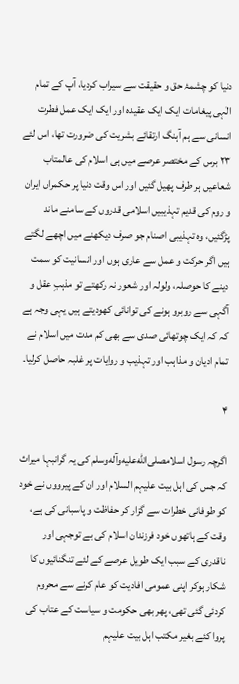دنیا کو چشمۂ حق و حقیقت سے سیراب کردیا، آپ کے تمام الٰہی پیغامات ایک ایک عقیدہ اور ایک ایک عمل فطرت انسانی سے ہم آہنگ ارتقائے بشریت کی ضرورت تھا، اس لئے ۲۳ برس کے مختصر عرصے میں ہی اسلام کی عالمتاب شعاعیں ہر طرف پھیل گئیں اور اس وقت دنیا پر حکمراں ایران و روم کی قدیم تہذیبیں اسلامی قدروں کے سامنے ماند پڑگئیں، وہ تہذیبی اصنام جو صرف دیکھنے میں اچھے لگتے ہیں اگر حرکت و عمل سے عاری ہوں اور انسانیت کو سمت دینے کا حوصلہ، ولولہ اور شعور نہ رکھتے تو مذہبِ عقل و آگہی سے روبرو ہونے کی توانائی کھودیتے ہیں یہی وجہ ہے کہ کہ ایک چوتھائی صدی سے بھی کم مدت میں اسلام نے تمام ادیان و مذاہب اور تہذیب و روایات پر غلبہ حاصل کرلیا۔

۴

اگرچہ رسول اسلامصلى‌الله‌عليه‌وآله‌وسلم کی یہ گرانبہا میراث کہ جس کی اہل بیت علیہم السلام اور ان کے پیرووں نے خود کو طوفانی خطرات سے گزار کر حفاظت و پاسبانی کی ہے، وقت کے ہاتھوں خود فرزندان اسلام کی بے توجہی اور ناقدری کے سبب ایک طویل عرصے کے لئے تنگنائیوں کا شکار ہوکر اپنی عمومی افادیت کو عام کرنے سے محروم کردئی گئی تھی، پھر بھی حکومت و سیاست کے عتاب کی پروا کئے بغیر مکتب اہل بیت علیہم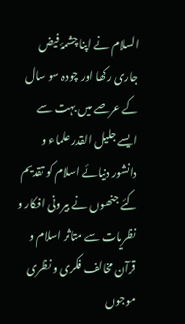السلام نے اپنا چشمۂ فیض جاری رکھا اور چودہ سو سال کے عرصے میں بہت سے ایسے جلیل القدر علماء و دانشور دنیائے اسلام کو تقدیم کئے جنھوں نے بیرونی افکار و نظریات سے متاثر اسلام و قرآن مخالف فکری و نظری موجوں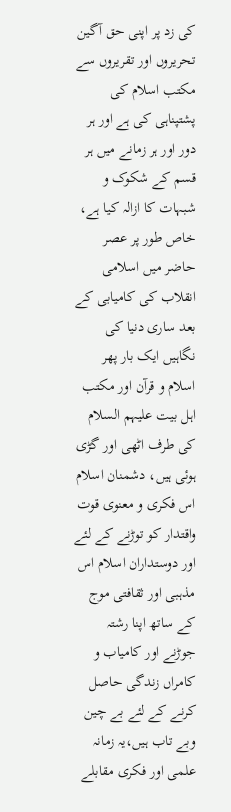کی زد پر اپنی حق آگین تحریروں اور تقریروں سے مکتب اسلام کی پشتپناہی کی ہے اور ہر دور اور ہر زمانے میں ہر قسم کے شکوک و شبہات کا ازالہ کیا ہے، خاص طور پر عصر حاضر میں اسلامی انقلاب کی کامیابی کے بعد ساری دنیا کی نگاہیں ایک بار پھر اسلام و قرآن اور مکتب اہل بیت علیہم السلام کی طرف اٹھی اور گڑی ہوئی ہیں، دشمنان اسلام اس فکری و معنوی قوت واقتدار کو توڑنے کے لئے اور دوستداران اسلام اس مذہبی اور ثقافتی موج کے ساتھ اپنا رشتہ جوڑنے اور کامیاب و کامراں زندگی حاصل کرنے کے لئے بے چین وبے تاب ہیں،یہ زمانہ علمی اور فکری مقابلے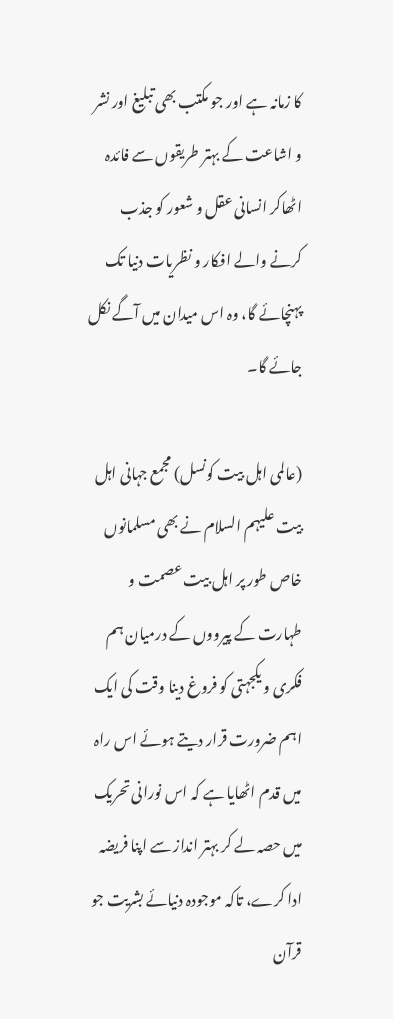کا زمانہ ہے اور جو مکتب بھی تبلیغ اور نشر و اشاعت کے بہتر طریقوں سے فائدہ اٹھاکر انسانی عقل و شعور کو جذب کرنے والے افکار و نظریات دنیا تک پہنچائے گا، وہ اس میدان میں آگے نکل جائے گا۔

(عالمی اہل بیت کونسل) مجمع جہانی اہل بیت علیہم السلام نے بھی مسلمانوں خاص طور پر اہل بیت عصمت و طہارت کے پیرووں کے درمیان ہم فکری و یکجہتی کو فروغ دینا وقت کی ایک اہم ضرورت قرار دیتے ہوئے اس راہ میں قدم اٹھایا ہے کہ اس نورانی تحریک میں حصہ لے کر بہتر انداز سے اپنا فریضہ ادا کرے، تاکہ موجودہ دنیائے بشریت جو قرآن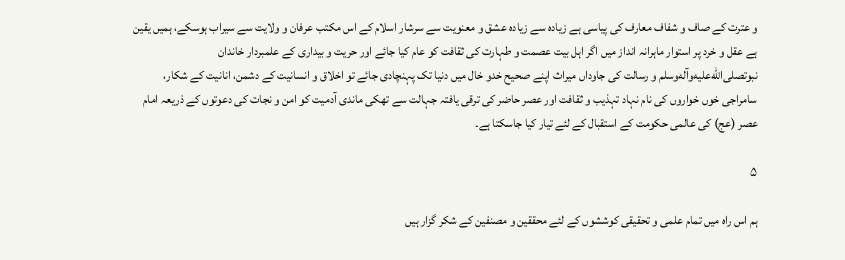و عترت کے صاف و شفاف معارف کی پیاسی ہے زیادہ سے زیادہ عشق و معنویت سے سرشار اسلام کے اس مکتب عرفان و ولایت سے سیراب ہوسکے، ہمیں یقین ہے عقل و خرد پر استوار ماہرانہ انداز میں اگر اہل بیت عصمت و طہارت کی ثقافت کو عام کیا جائے اور حریت و بیداری کے علمبردار خاندان نبوتصلى‌الله‌عليه‌وآله‌وسلم و رسالت کی جاوداں میراث اپنے صحیح خدو خال میں دنیا تک پہنچادی جائے تو اخلاق و انسانیت کے دشمن، انانیت کے شکار، سامراجی خوں خواروں کی نام نہاد تہذیب و ثقافت اور عصر حاضر کی ترقی یافتہ جہالت سے تھکی ماندی آدمیت کو امن و نجات کی دعوتوں کے ذریعہ امام عصر (عج) کی عالمی حکومت کے استقبال کے لئے تیار کیا جاسکتا ہے۔

۵

ہم اس راہ میں تمام علمی و تحقیقی کوششوں کے لئے محققین و مصنفین کے شکر گزار ہیں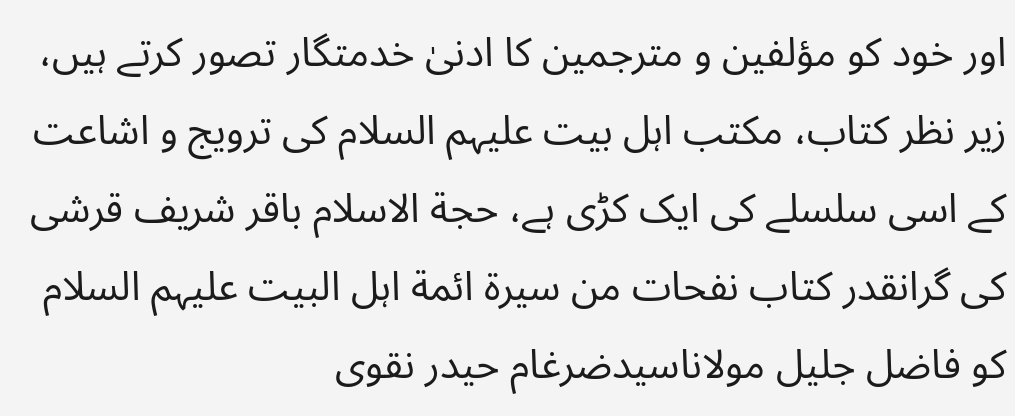اور خود کو مؤلفین و مترجمین کا ادنیٰ خدمتگار تصور کرتے ہیں، زیر نظر کتاب، مکتب اہل بیت علیہم السلام کی ترویج و اشاعت کے اسی سلسلے کی ایک کڑی ہے، حجة الاسلام باقر شریف قرشی کی گرانقدر کتاب نفحات من سیرة ائمة اہل البیت علیہم السلام کو فاضل جلیل مولاناسیدضرغام حیدر نقوی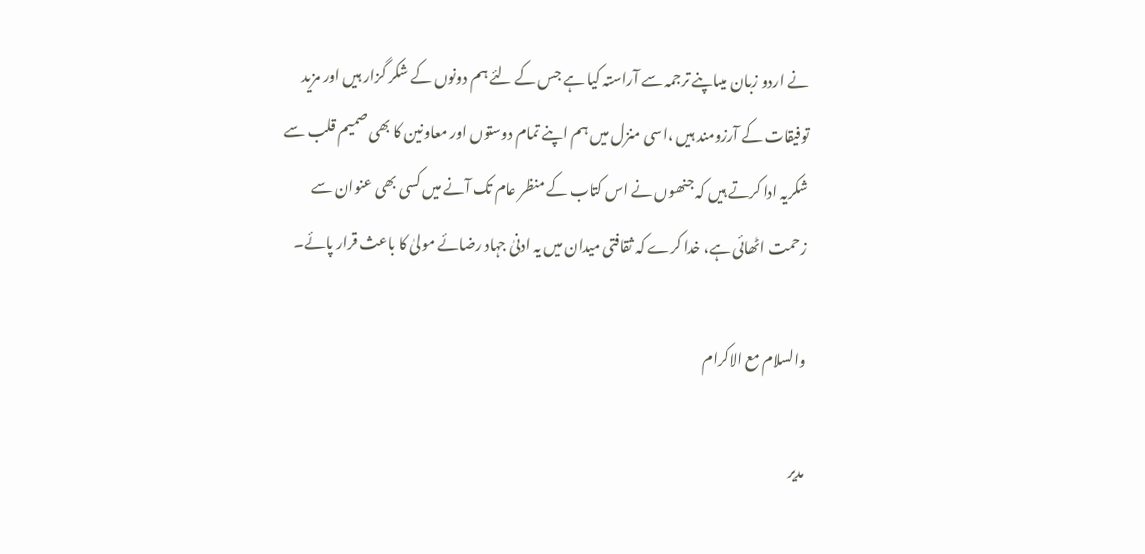نے اردو زبان میںاپنے ترجمہ سے آراستہ کیا ہے جس کے لئے ہم دونوں کے شکر گزار ہیں اور مزید توفیقات کے آرزومند ہیں ،اسی منزل میں ہم اپنے تمام دوستوں اور معاونین کا بھی صمیم قلب سے شکریہ ادا کرتے ہیں کہ جنھوں نے اس کتاب کے منظر عام تک آنے میں کسی بھی عنوان سے زحمت اٹھائی ہے، خدا کرے کہ ثقافتی میدان میں یہ ادنیٰ جہاد رضائے مولیٰ کا باعث قرار پائے۔

والسلام مع الاکرام

مدیر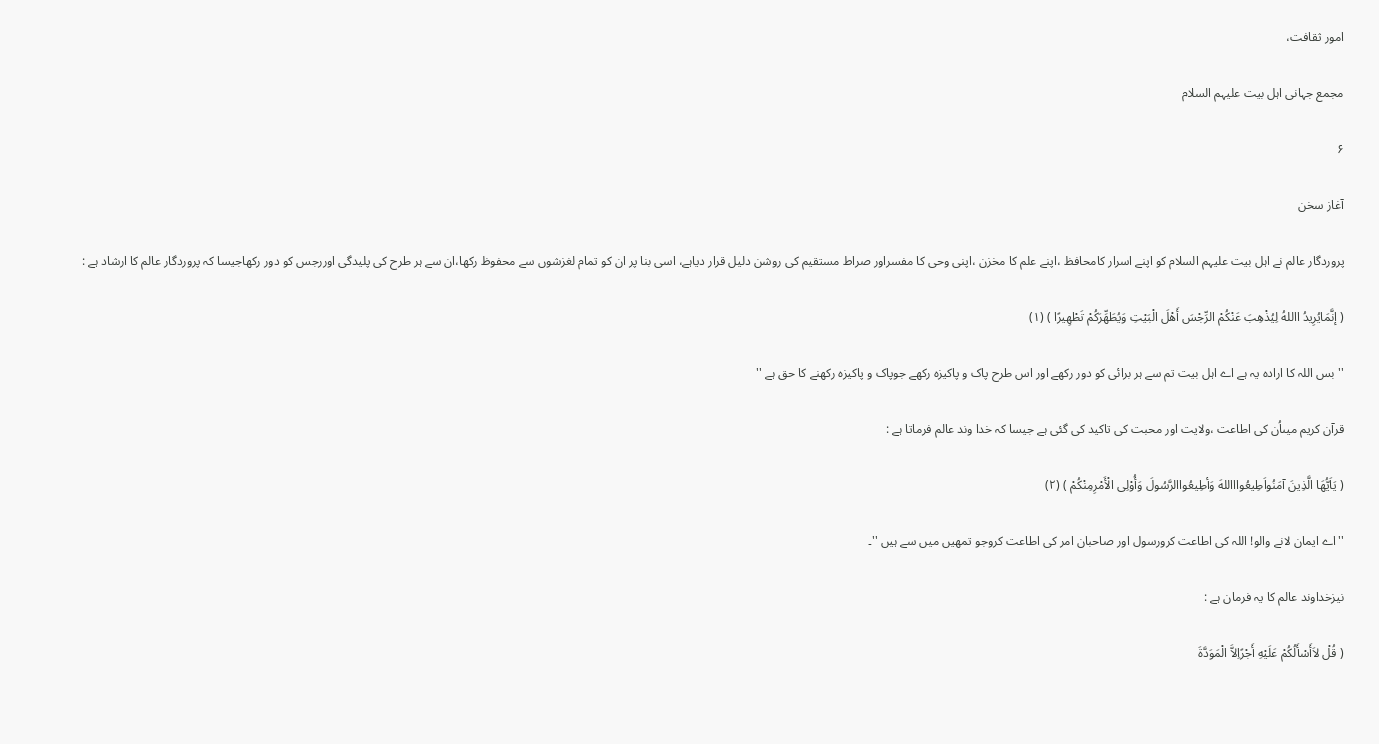امور ثقافت،

مجمع جہانی اہل بیت علیہم السلام

۶

آغاز سخن

پروردگار عالم نے اہل بیت علیہم السلام کو اپنے اسرار کامحافظ ،اپنے علم کا مخزن ،اپنی وحی کا مفسراور صراط مستقیم کی روشن دلیل قرار دیاہے، اسی بنا پر ان کو تمام لغزشوں سے محفوظ رکھا،ان سے ہر طرح کی پلیدگی اوررجس کو دور رکھاجیسا کہ پروردگار عالم کا ارشاد ہے :

( إنَّمَایُرِیدُ االلهُ لِیُذْهِبَ عَنْکُمْ الرِّجْسَ أَهْلَ الْبَیْتِ وَیُطَهِّرَکُمْ تَطْهِیرًا ) (۱)

''بس اللہ کا ارادہ یہ ہے اے اہل بیت تم سے ہر برائی کو دور رکھے اور اس طرح پاک و پاکیزہ رکھے جوپاک و پاکیزہ رکھنے کا حق ہے ''

قرآن کریم میںاُن کی اطاعت ،ولایت اور محبت کی تاکید کی گئی ہے جیسا کہ خدا وند عالم فرماتا ہے :

( یَاَیُّهَا الَّذِینَ آمَنُواَطِیعُواااللهَ وَأطِیعُواالرَّسُولَ وَأُوْلِی الْأَمْرِمِنْکُمْ ) (۲)

''اے ایمان لانے والو! اللہ کی اطاعت کرورسول اور صاحبان امر کی اطاعت کروجو تمھیں میں سے ہیں ''۔

نیزخداوند عالم کا یہ فرمان ہے :

( قُلْ لاَأَسْأَلُکُمْ عَلَیْهِ أَجْرًاِلاَّ الْمَوَدَّةَ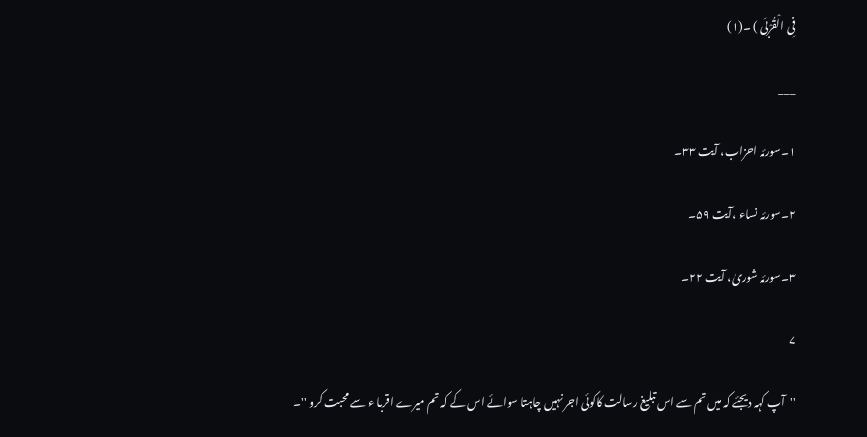فِی الْقُرْبَی ) ۔(۱)

___

۱۔سورئہ احزاب، آیت ۳۳۔

۲۔سورئہ نساء ،آیت ۵۹۔

۳۔سورئہ شوریٰ، آیت ۲۲۔

۷

''آپ کہہ دیجئے کہ میں تم سے اس تبلیغ رسالت کاکوئی اجر نہیں چاہتا سوائے اس کے کہ تم میرے اقربا ء سے محبت کرو ''۔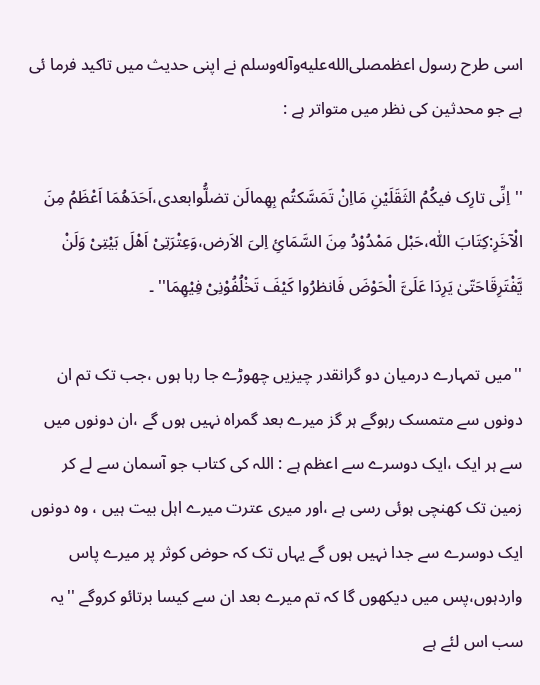اسی طرح رسول اعظمصلى‌الله‌عليه‌وآله‌وسلم نے اپنی حدیث میں تاکید فرما ئی ہے جو محدثین کی نظر میں متواتر ہے :

''اِنِّی تارِک فیکُمُ الثَقَلَیْنِ مَااِنْ تَمَسَّکتُم بِهِمالَن تضلُّوابعدی،اَحَدَهُمَا اَعْظَمُ مِنَ الْآخَرِ:کِتَابَ اللّٰه،حَبْل مَمْدُوْدُ مِنَ السَّمَائِ اِلیَ الاَرض،وَعِتْرَتِیْ اَهْلَ بَیْتِیْ وَلَنْ یَّفْتَرِقَاحَتّیٰ یَرِدَا عَلَیَّ الْحَوْضَ فَانظرُوا کَیْفَ تَخْلُفُوْنِیْ فِیْهِمَا'' ۔

''میں تمہارے درمیان دو گرانقدر چیزیں چھوڑے جا رہا ہوں ،جب تک تم ان دونوں سے متمسک رہوگے ہر گز میرے بعد گمراہ نہیں ہوں گے ،ان دونوں میں سے ہر ایک ،ایک دوسرے سے اعظم ہے : اللہ کی کتاب جو آسمان سے لے کر زمین تک کھنچی ہوئی رسی ہے ،اور میری عترت میرے اہل بیت ہیں ، وہ دونوں ایک دوسرے سے جدا نہیں ہوں گے یہاں تک کہ حوض کوثر پر میرے پاس واردہوں،پس میں دیکھوں گا کہ تم میرے بعد ان سے کیسا برتائو کروگے ''یہ سب اس لئے ہے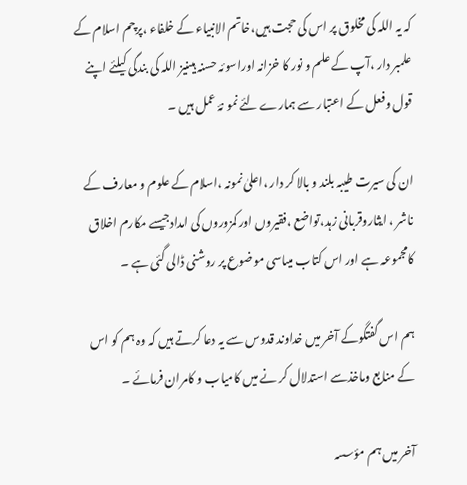کہ یہ اللہ کی مخلوق پر اس کی حجت ہیں،خاتم الانبیاء کے خلفاء ،پرچم اسلام کے علمبر دار ،آپ کے علم و نور کا خزانہ اوراسوئہ حسنہ ہیںنیز اللہ کی بندگی کیلئے اپنے قول وفعل کے اعتبار سے ہمارے لئے نمو نۂ عمل ہیں ۔

ان کی سیرت طیبہ بلند و بالا کر دار ،اعلیٰ نمونہ ،اسلام کے علوم و معارف کے ناشر ، ایثاروقربانی زہد،تواضع ،فقیروں اور کمزوروں کی امدادجیسے مکارم اخلاق کامجموعہ ہے اور اس کتاب میںاسی موضوع پر روشنی ڈالی گئی ہے ۔

ہم اس گفتگوکے آخر میں خداوند قدوس سے یہ دعا کرتے ہیں کہ وہ ہم کو اس کے منابع وماخذسے استدلال کر نے میں کامیاب و کامران فرمائے ۔

آخر میں ہم مؤسسہ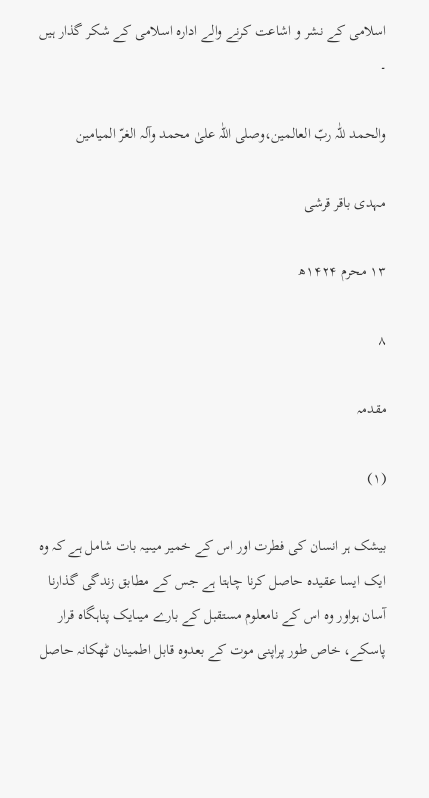اسلامی کے نشر و اشاعت کرنے والے ادارہ اسلامی کے شکر گذار ہیں ۔

والحمد للّٰہ ربّ العالمین،وصلی اللّٰہ علیٰ محمد وآلہ الغرّ المیامین

مہدی باقر قرشی

۱۳ محرم ۱۴۲۴ھ

۸

مقدمہ

(۱)

بیشک ہر انسان کی فطرت اور اس کے خمیر میںیہ بات شامل ہے کہ وہ ایک ایسا عقیدہ حاصل کرنا چاہتا ہے جس کے مطابق زندگی گذارنا آسان ہواور وہ اس کے نامعلوم مستقبل کے بارے میںایک پناہگاہ قرار پاسکے، خاص طور پراپنی موت کے بعدوہ قابل اطمینان ٹھکانہ حاصل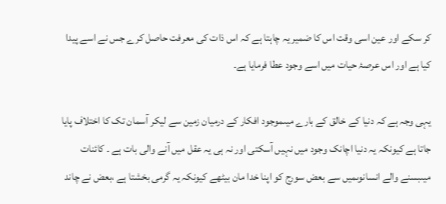کر سکے اور عین اسی وقت اس کا ضمیر یہ چاہتا ہے کہ اس ذات کی معرفت حاصل کرے جس نے اسے پیدا کیا ہے اور اس عرصۂ حیات میں اسے وجود عطا فرمایا ہے۔

یہی وجہ ہے کہ دنیا کے خالق کے بارے میںموجود افکار کے درمیان زمین سے لیکر آسمان تک کا اختلاف پایا جاتا ہے کیونکہ یہ دنیا اچانک وجود میں نہیں آسکتی اور نہ ہی یہ عقل میں آنے والی بات ہے ۔ کائنات میںبسنے والے انسانوںمیں سے بعض سورج کو اپنا خدا مان بیٹھے کیونکہ یہ گرمی بخشتا ہے ،بعض نے چاند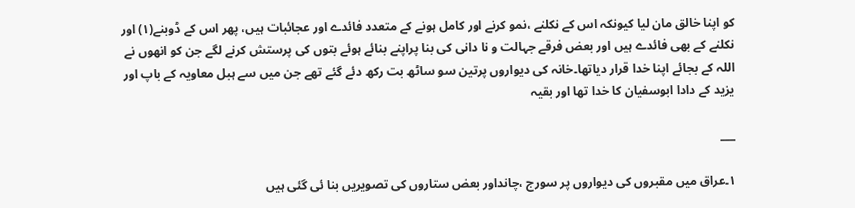کو اپنا خالق مان لیا کیونکہ اس کے نکلنے ،نمو کرنے اور کامل ہونے کے متعدد فائدے اور عجائبات ہیں، پھر اس کے ڈوبنے(۱) اور نکلنے کے بھی فائدے ہیں اور بعض فرقے جہالت و نا دانی کی بنا پراپنے بنائے ہوئے بتوں کی پرستش کرنے لگے جن کو انھوں نے اللہ کے بجائے اپنا خدا قرار دیاتھا۔خانہ کی دیواروں پرتین سو ساٹھ بت رکھ دئے گئے تھے جن میں سے ہبل معاویہ کے باپ اور یزید کے دادا ابوسفیان کا خدا تھا اور بقیہ

___

۱۔عراق میں مقبروں کی دیواروں پر سورج ،چانداور بعض ستاروں کی تصویریں بنا ئی گئی ہیں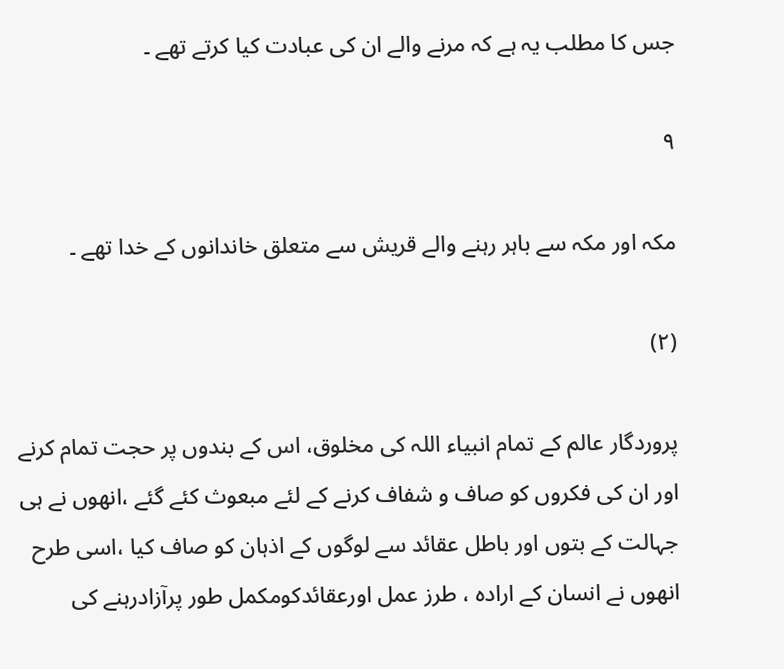جس کا مطلب یہ ہے کہ مرنے والے ان کی عبادت کیا کرتے تھے ۔

۹

مکہ اور مکہ سے باہر رہنے والے قریش سے متعلق خاندانوں کے خدا تھے ۔

(۲)

پروردگار عالم کے تمام انبیاء اللہ کی مخلوق، اس کے بندوں پر حجت تمام کرنے اور ان کی فکروں کو صاف و شفاف کرنے کے لئے مبعوث کئے گئے ،انھوں نے ہی جہالت کے بتوں اور باطل عقائد سے لوگوں کے اذہان کو صاف کیا ،اسی طرح انھوں نے انسان کے ارادہ ، طرز عمل اورعقائدکومکمل طور پرآزادرہنے کی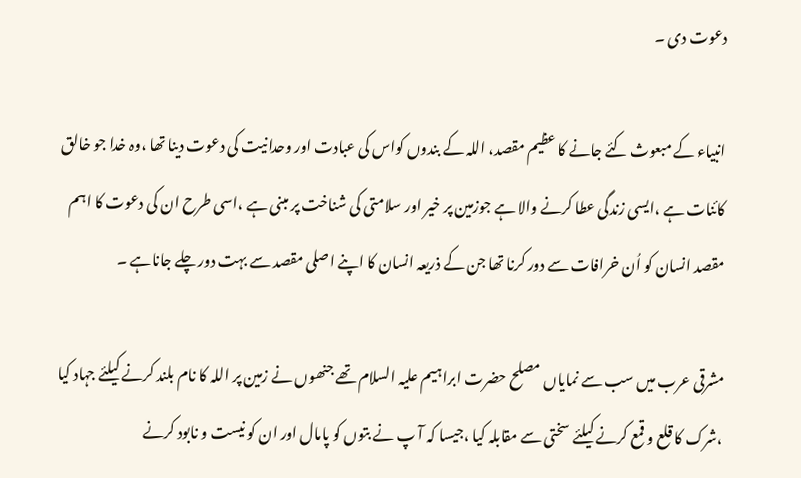دعوت دی ۔

انبیاء کے مبعوث کئے جانے کا عظیم مقصد، اللہ کے بندوں کواس کی عبادت اور وحدانیت کی دعوت دینا تھا ،وہ خدا جو خالق کائنات ہے ،ایسی زندگی عطا کرنے والا ہے جوزمین پر خیر اور سلامتی کی شناخت پر مبنی ہے ،اسی طرح ان کی دعوت کا اہم مقصد انسان کو اُن خرافات سے دور کرنا تھا جن کے ذریعہ انسان کا اپنے اصلی مقصد سے بہت دور چلے جاناہے ۔

مشرقی عرب میں سب سے نمایاں مصلح حضرت ابراہیم علیہ السلام تھے جنھوں نے زمین پر اللہ کا نام بلند کرنے کیلئے جہاد کیا ،شرک کا قلع و قمع کرنے کیلئے سختی سے مقابلہ کیا ،جیسا کہ آ پ نے بتوں کو پامال اور ان کو نیست و نابود کرنے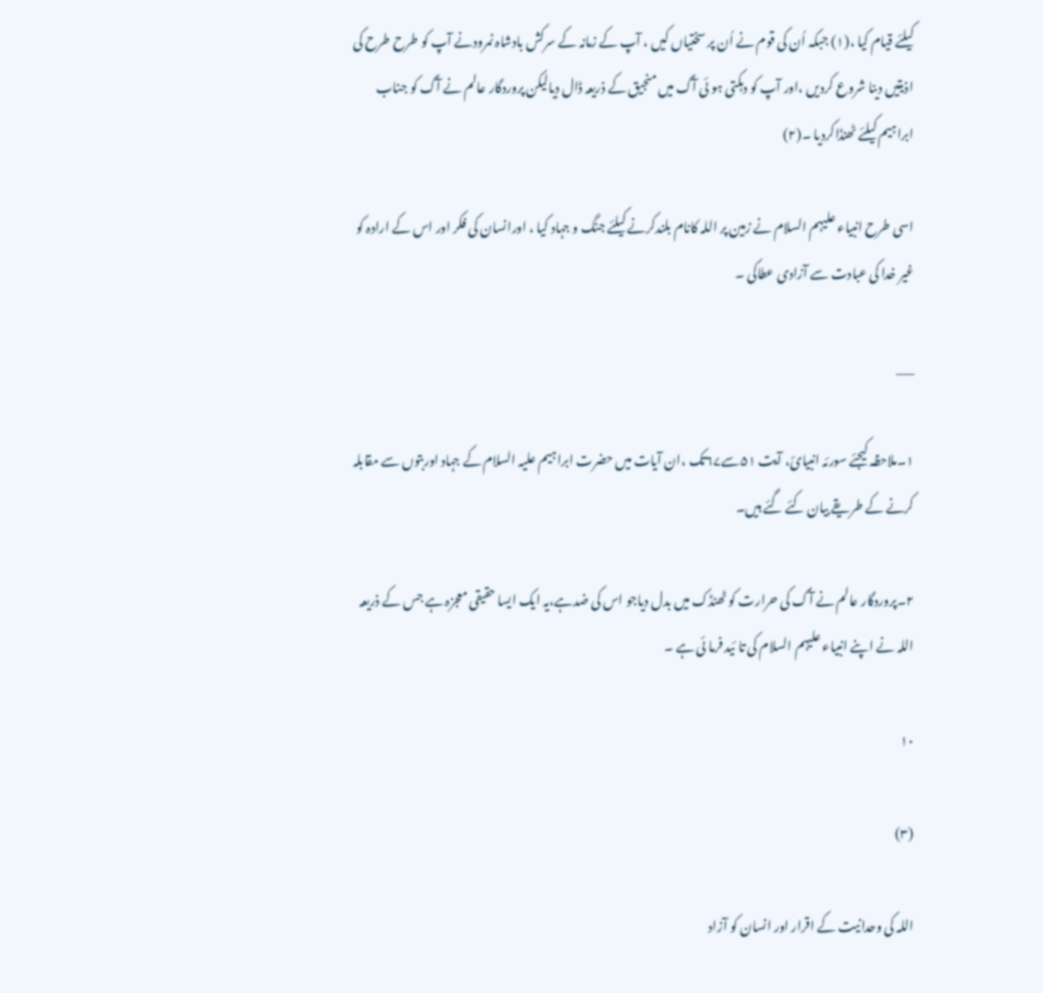کیلئے قیام کیا ،(۱) جبکہ اُن کی قوم نے اُن پر سختیاں کیں ، آپ کے زمانہ کے سرکش بادشاہ نمرودنے آپ کو طرح طرح کی اذیتیں دینا شروع کردیں ،اور آپ کو دہکتی ہو ئی آگ میں منجیق کے ذریعہ ڈال دیالیکن پروردگار عالم نے آگ کو جناب ابراہیم کیلئے ٹھنڈاکردیا ۔(۲)

اسی طرح انبیاء علیہم السلام نے زمین پر اللہ کانام بلندکرنے کیلئے جنگ و جہاد کیا ، اورانسان کی فکر اور اس کے ارادہ کو غیر خدا کی عبادت سے آزادی عطاکی ۔

___

۱۔ملاحظہ کیجئے سورئہ انبیائ، آیت ۵۱سے۶۷تک ،ان آیات میں حضرت ابراہیم علیہ السلام کے جہاد اوربتوں سے مقابلہ کرنے کے طریقے بیان کئے گئے ہیں۔

۲۔پروردگار عالم نے آگ کی حرارت کو ٹھنڈک میں بدل دیاجو اس کی ضدہے،یہ ایک ایسا حقیقی معجزہ ہے جس کے ذریعہ اللہ نے اپنے انبیاء علیہم السلام کی تا ئید فرما ئی ہے ۔

۱۰

(۳)

اللہ کی وحدانیت کے اقرار اور انسان کو آزاد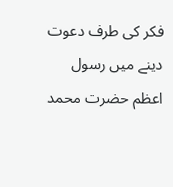فکر کی طرف دعوت دینے میں رسول اعظم حضرت محمد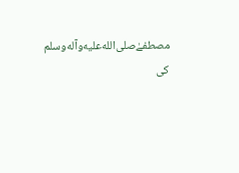مصطفےٰصلى‌الله‌عليه‌وآله‌وسلم کی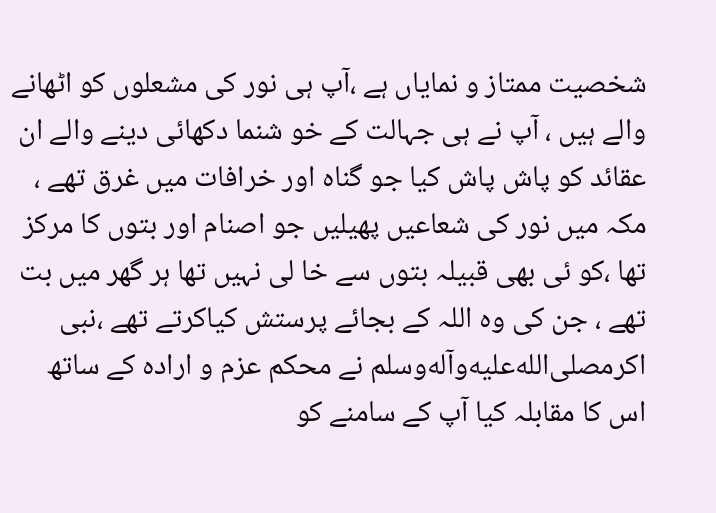شخصیت ممتاز و نمایاں ہے ،آپ ہی نور کی مشعلوں کو اٹھانے والے ہیں ، آپ نے ہی جہالت کے خو شنما دکھائی دینے والے ان عقائد کو پاش پاش کیا جو گناہ اور خرافات میں غرق تھے ، مکہ میں نور کی شعاعیں پھیلیں جو اصنام اور بتوں کا مرکز تھا ،کو ئی بھی قبیلہ بتوں سے خا لی نہیں تھا ہر گھر میں بت تھے ، جن کی وہ اللہ کے بجائے پرستش کیاکرتے تھے ،نبی اکرمصلى‌الله‌عليه‌وآله‌وسلم نے محکم عزم و ارادہ کے ساتھ اس کا مقابلہ کیا آپ کے سامنے کو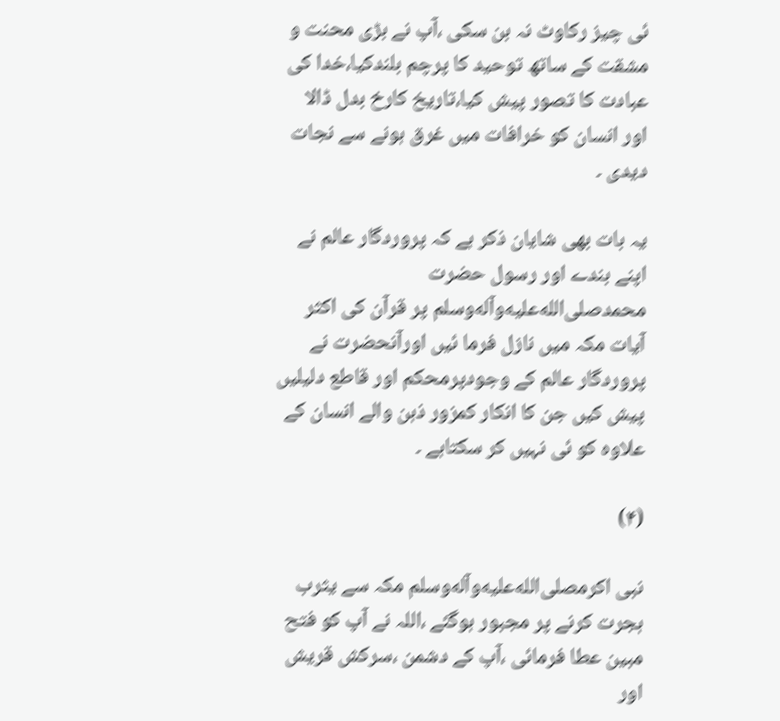ئی چیز رکاوٹ نہ بن سکی ،آپ نے بڑی محنت و مشقت کے ساتھ توحید کا پرچم بلندکیا،خدا کی عبادت کا تصور پیش کیا،تاریخ کارخ بدل ڈالا اور انسان کو خرافات میں غرق ہونے سے نجات دیدی ۔

یہ بات بھی شایان ذکر ہے کہ پروردگار عالم نے اپنے بندے اور رسول حضرت محمدصلى‌الله‌عليه‌وآله‌وسلم پر قرآن کی اکثر آیات مکہ میں نازل فرما ئیں اورآنحضرت نے پروردگار عالم کے وجودپرمحکم اور قاطع دلیلیں پیش کیں جن کا انکار کمزور ذہن والے انسان کے علاوہ کو ئی نہیں کر سکتاہے ۔

(۴)

نبی اکرمصلى‌الله‌عليه‌وآله‌وسلم مکہ سے یثرب ہجرت کرنے پر مجبور ہوگئے ،اللہ نے آپ کو فتح مبین عطا فرمائی ،آپ کے دشمن ،سرکش قریش اور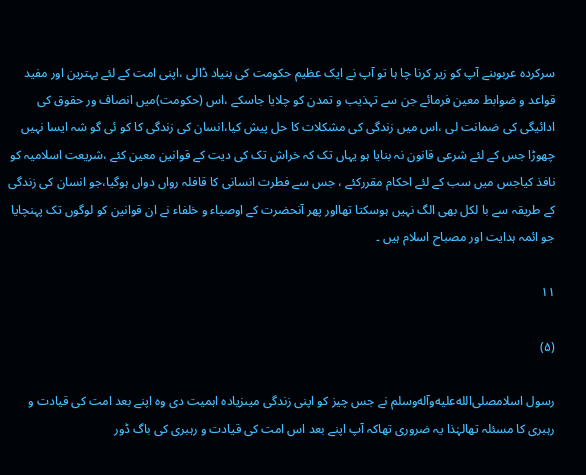سرکردہ عربوںنے آپ کو زیر کرنا چا ہا تو آپ نے ایک عظیم حکومت کی بنیاد ڈالی ،اپنی امت کے لئے بہترین اور مفید قواعد و ضوابط معین فرمائے جن سے تہذیب و تمدن کو چلایا جاسکے ،اس (حکومت)میں انصاف ور حقوق کی ادائیگی کی ضمانت لی ،اس میں زندگی کی مشکلات کا حل پیش کیا،انسان کی زندگی کا کو ئی گو شہ ایسا نہیں چھوڑا جس کے لئے شرعی قانون نہ بنایا ہو یہاں تک کہ خراش تک کی دیت کے قوانین معین کئے ،شریعت اسلامیہ کو نافذ کیاجس میں سب کے لئے احکام مقررکئے ، جس سے فطرت انسانی کا قافلہ رواں دواں ہوگیا،جو انسان کی زندگی کے طریقہ سے با لکل بھی الگ نہیں ہوسکتا تھااور پھر آنحضرت کے اوصیاء و خلفاء نے ان قوانین کو لوگوں تک پہنچایا جو ائمہ ہدایت اور مصباح اسلام ہیں ۔

۱۱

(۵)

رسول اسلامصلى‌الله‌عليه‌وآله‌وسلم نے جس چیز کو اپنی زندگی میںزیادہ اہمیت دی وہ اپنے بعد امت کی قیادت و رہبری کا مسئلہ تھالہٰذا یہ ضروری تھاکہ آپ اپنے بعد اس امت کی قیادت و رہبری کی باگ ڈور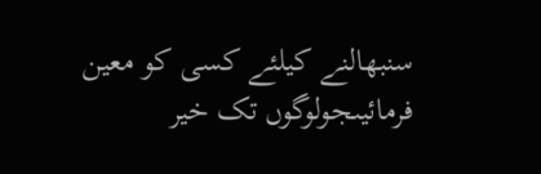سنبھالنے کیلئے کسی کو معین فرمائیںجولوگوں تک خیر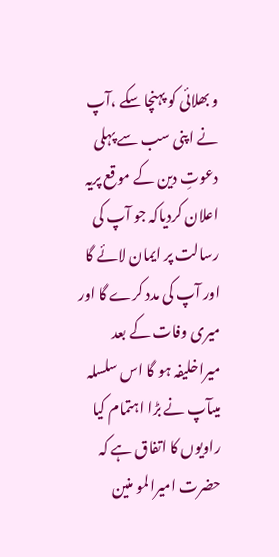و بھلائی کو پہنچا سکے ،آپ نے اپنی سب سے پہلی دعوتِ دین کے موقع پریہ اعلان کردیاکہ جو آپ کی رسالت پر ایمان لائے گا اور آپ کی مدد کرے گا اور میری وفات کے بعد میراخلیفہ ہو گا اس سلسلہ میںآپ نے بڑا اہتمام کیا راویوں کا اتفاق ہے کہ حضرت امیرالمو منین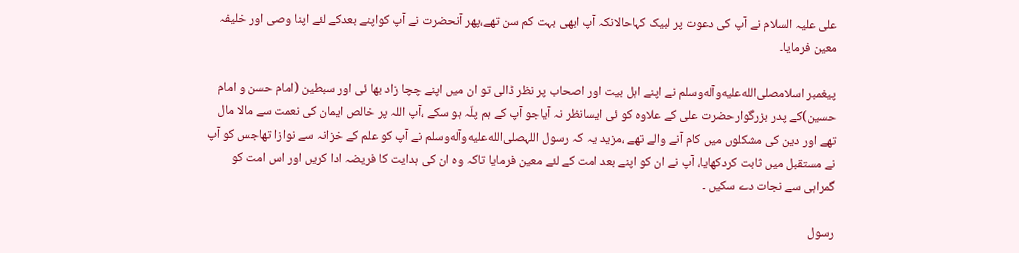علی علیہ السلام نے آپ کی دعوت پر لبیک کہاحالانکہ آپ ابھی بہت کم سن تھے،پھر آنحضرت نے آپ کواپنے بعدکے لئے اپنا وصی اور خلیفہ معین فرمایا۔

پیغمبر اسلامصلى‌الله‌عليه‌وآله‌وسلم نے اپنے اہل بیت اور اصحاب پر نظر ڈالی تو ان میں اپنے چچا زاد بھا ئی اور سبطین (امام حسن و امام حسین)کے پدر بزرگوارحضرت علی کے علاوہ کو ئی ایسانظر نہ آیاجو آپ کے ہم پلّہ ہو سکے ،آپ اللہ پر خالص ایمان کی نعمت سے مالا مال تھے اور دین کی مشکلوں میں کام آنے والے تھے ،مزید یہ کہ رسول اللہصلى‌الله‌عليه‌وآله‌وسلم نے آپ کو علم کے خزانہ سے نوازا تھاجس کو آپ نے مستقبل میں ثابت کردکھایا، آپ نے ان کو اپنے بعد امت کے لئے معین فرمایا تاکہ وہ ان کی ہدایت کا فریضہ ادا کریں اور اس امت کو گمراہی سے نجات دے سکیں ۔

رسول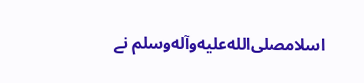اسلامصلى‌الله‌عليه‌وآله‌وسلم نے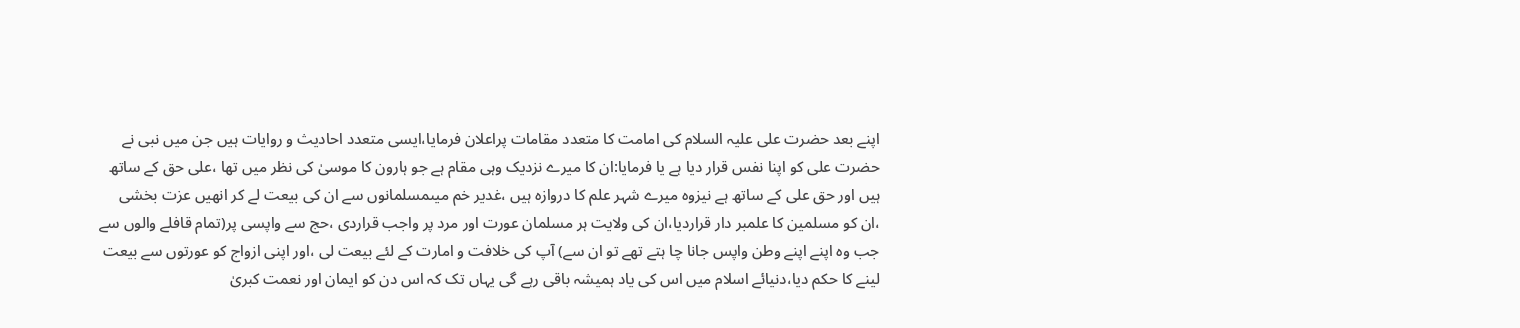اپنے بعد حضرت علی علیہ السلام کی امامت کا متعدد مقامات پراعلان فرمایا،ایسی متعدد احادیث و روایات ہیں جن میں نبی نے حضرت علی کو اپنا نفس قرار دیا ہے یا فرمایا:ان کا میرے نزدیک وہی مقام ہے جو ہارون کا موسیٰ کی نظر میں تھا ،علی حق کے ساتھ ہیں اور حق علی کے ساتھ ہے نیزوہ میرے شہر علم کا دروازہ ہیں ،غدیر خم میںمسلمانوں سے ان کی بیعت لے کر انھیں عزت بخشی ،ان کو مسلمین کا علمبر دار قراردیا،ان کی ولایت ہر مسلمان عورت اور مرد پر واجب قراردی ،حج سے واپسی پر(تمام قافلے والوں سے جب وہ اپنے اپنے وطن واپس جانا چا ہتے تھے تو ان سے) آپ کی خلافت و امارت کے لئے بیعت لی ،اور اپنی ازواج کو عورتوں سے بیعت لینے کا حکم دیا،دنیائے اسلام میں اس کی یاد ہمیشہ باقی رہے گی یہاں تک کہ اس دن کو ایمان اور نعمت کبریٰ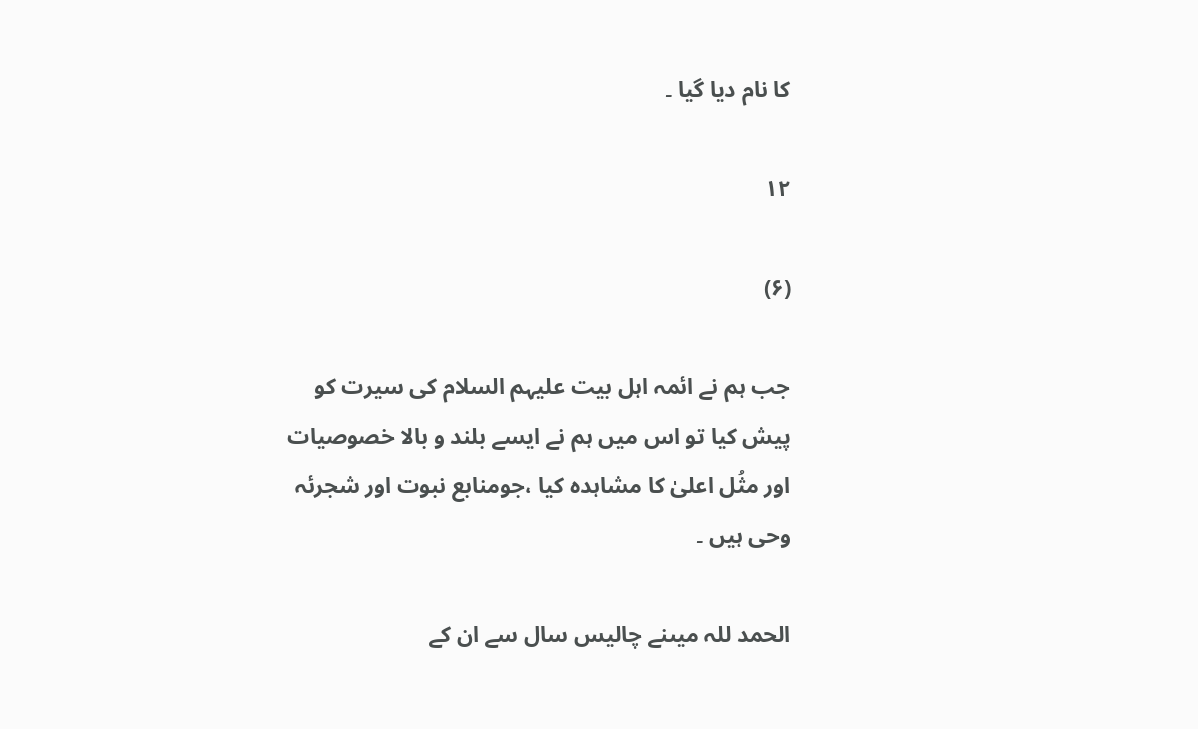کا نام دیا گیا ۔

۱۲

(۶)

جب ہم نے ائمہ اہل بیت علیہم السلام کی سیرت کو پیش کیا تو اس میں ہم نے ایسے بلند و بالا خصوصیات اور مثُل اعلیٰ کا مشاہدہ کیا ،جومنابع نبوت اور شجرئہ وحی ہیں ۔

الحمد للہ میںنے چالیس سال سے ان کے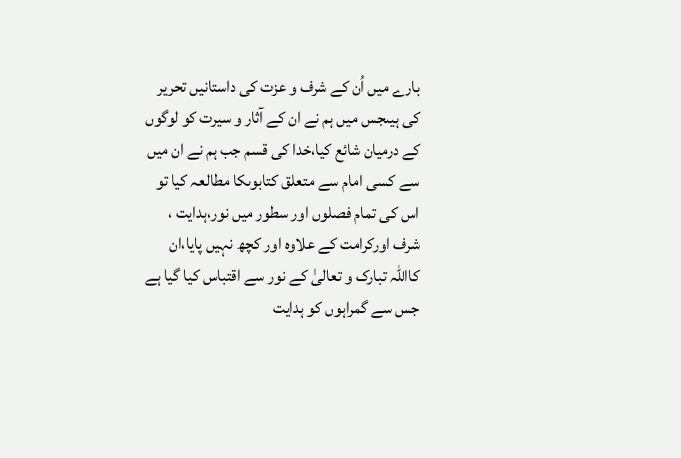بارے میں اُن کے شرف و عزت کی داستانیں تحریر کی ہیںجس میں ہم نے ان کے آثار و سیرت کو لوگوں کے درمیان شائع کیا،خدا کی قسم جب ہم نے ان میں سے کسی امام سے متعلق کتابوںکا مطالعہ کیا تو اس کی تمام فصلوں اور سطور میں نور،ہدایت ، شرف اورکرامت کے علاوہ اور کچھ نہیں پایا،ان کااللہ تبارک و تعالیٰ کے نور سے اقتباس کیا گیا ہے جس سے گمراہوں کو ہدایت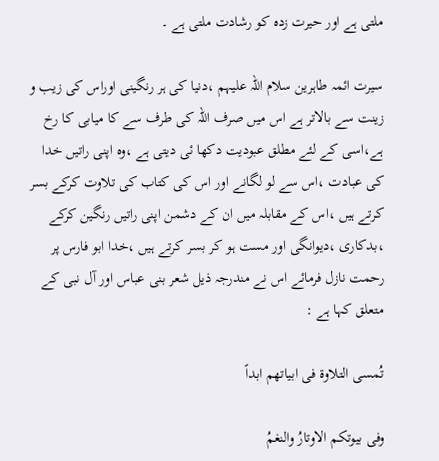ملتی ہے اور حیرت زدہ کو رشادت ملتی ہے ۔

سیرت ائمہ طاہرین سلام اللہ علیہم ،دنیا کی ہر رنگینی اوراس کی زیب و زینت سے بالاتر ہے اس میں صرف اللہ کی طرف سے کا میابی کا رخ ہے،اسی کے لئے مطلق عبودیت دکھا ئی دیتی ہے ،وہ اپنی راتیں خدا کی عبادت ،اس سے لو لگانے اور اس کی کتاب کی تلاوت کرکے بسر کرتے ہیں ،اس کے مقابلہ میں ان کے دشمن اپنی راتیں رنگین کرکے ،بدکاری ،دیوانگی اور مست ہو کر بسر کرتے ہیں ،خدا ابو فارس پر رحمت نازل فرمائے اس نے مندرجہ ذیل شعر بنی عباس اور آل نبی کے متعلق کہا ہے :

تُمسی التلاوة فی ابیاتهم ابداً

وفی بیوتکم الاوتارُ والنغمُ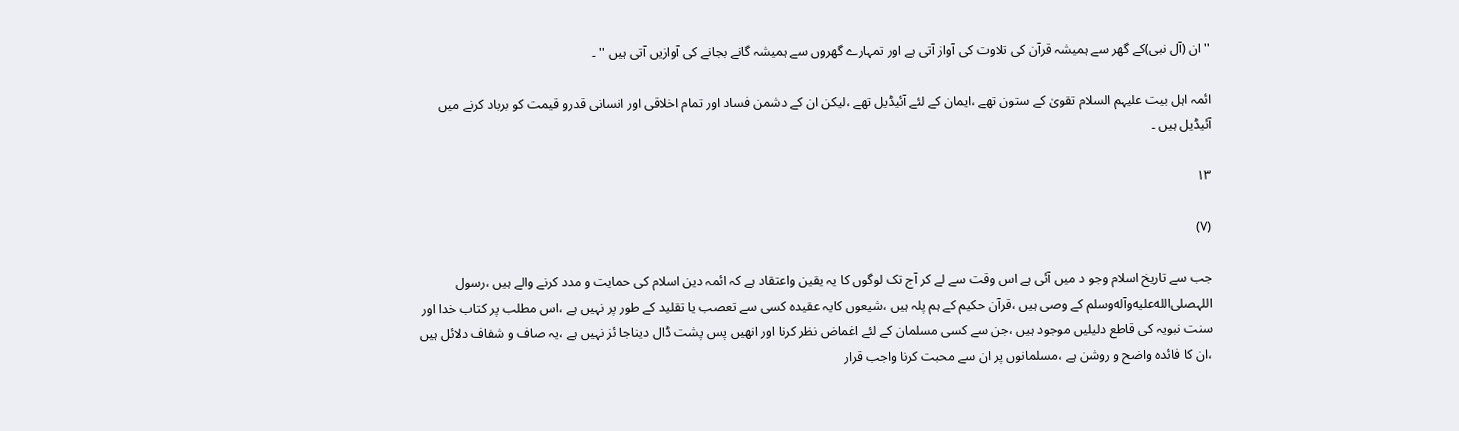''ان (آل نبی)کے گھر سے ہمیشہ قرآن کی تلاوت کی آواز آتی ہے اور تمہارے گھروں سے ہمیشہ گانے بجانے کی آوازیں آتی ہیں '' ۔

ائمہ اہل بیت علیہم السلام تقویٰ کے ستون تھے ،ایمان کے لئے آئیڈیل تھے ،لیکن ان کے دشمن فساد اور تمام اخلاقی اور انسانی قدرو قیمت کو برباد کرنے میں آئیڈیل ہیں ۔

۱۳

(۷)

جب سے تاریخ اسلام وجو د میں آئی ہے اس وقت سے لے کر آج تک لوگوں کا یہ یقین واعتقاد ہے کہ ائمہ دین اسلام کی حمایت و مدد کرنے والے ہیں ،رسول اللہصلى‌الله‌عليه‌وآله‌وسلم کے وصی ہیں ،قرآن حکیم کے ہم پلہ ہیں ،شیعوں کایہ عقیدہ کسی سے تعصب یا تقلید کے طور پر نہیں ہے ،اس مطلب پر کتاب خدا اور سنت نبویہ کی قاطع دلیلیں موجود ہیں ،جن سے کسی مسلمان کے لئے اغماض نظر کرنا اور انھیں پس پشت ڈال دیناجا ئز نہیں ہے ،یہ صاف و شفاف دلائل ہیں ،ان کا فائدہ واضح و روشن ہے ،مسلمانوں پر ان سے محبت کرنا واجب قرار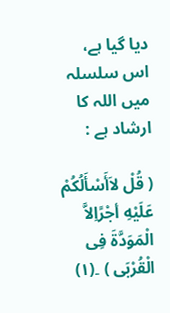دیا گیا ہے، اس سلسلہ میں اللہ کا ارشاد ہے :

( قُلْ لاَأَسْأَلُکُمْ عَلَیْهِ أجْرًاِلاَّ الْمَوَدَّةَ فِی الْقُرْبَی ) ۔(۱)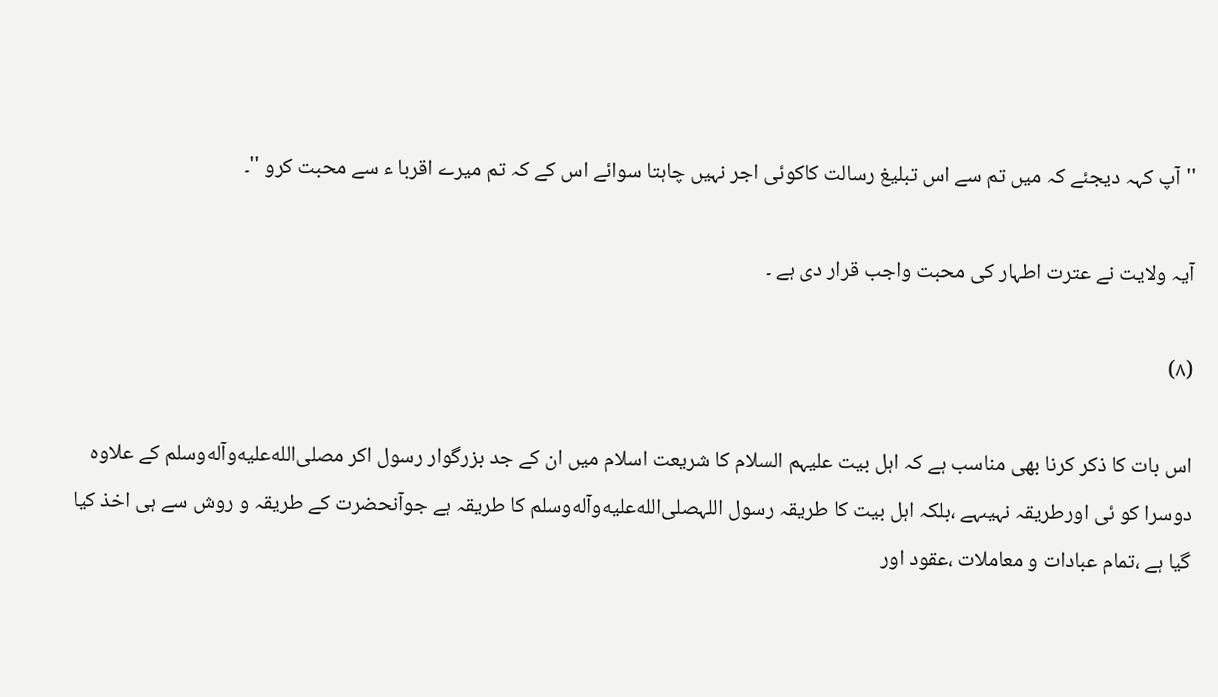''آپ کہہ دیجئے کہ میں تم سے اس تبلیغ رسالت کاکوئی اجر نہیں چاہتا سوائے اس کے کہ تم میرے اقربا ء سے محبت کرو ''۔

آیہ ولایت نے عترت اطہار کی محبت واجب قرار دی ہے ۔

(۸)

اس بات کا ذکر کرنا بھی مناسب ہے کہ اہل بیت علیہم السلام کا شریعت اسلام میں ان کے جد بزرگوار رسول اکر مصلى‌الله‌عليه‌وآله‌وسلم کے علاوہ دوسرا کو ئی اورطریقہ نہیںہے ،بلکہ اہل بیت کا طریقہ رسول اللہصلى‌الله‌عليه‌وآله‌وسلم کا طریقہ ہے جوآنحضرت کے طریقہ و روش سے ہی اخذ کیا گیا ہے ،تمام عبادات و معاملات ،عقود اور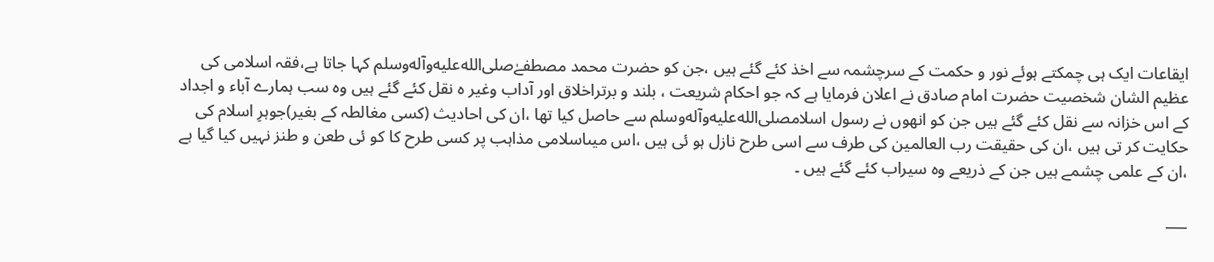ایقاعات ایک ہی چمکتے ہوئے نور و حکمت کے سرچشمہ سے اخذ کئے گئے ہیں ،جن کو حضرت محمد مصطفےٰصلى‌الله‌عليه‌وآله‌وسلم کہا جاتا ہے،فقہ اسلامی کی عظیم الشان شخصیت حضرت امام صادق نے اعلان فرمایا ہے کہ جو احکام شریعت ، بلند و برتراخلاق اور آداب وغیر ہ نقل کئے گئے ہیں وہ سب ہمارے آباء و اجداد کے اس خزانہ سے نقل کئے گئے ہیں جن کو انھوں نے رسول اسلامصلى‌الله‌عليه‌وآله‌وسلم سے حاصل کیا تھا ،ان کی احادیث (کسی مغالطہ کے بغیر)جوہرِ اسلام کی حکایت کر تی ہیں ،ان کی حقیقت رب العالمین کی طرف سے اسی طرح نازل ہو ئی ہیں ،اس میںاسلامی مذاہب پر کسی طرح کا کو ئی طعن و طنز نہیں کیا گیا ہے ،ان کے علمی چشمے ہیں جن کے ذریعے وہ سیراب کئے گئے ہیں ۔

___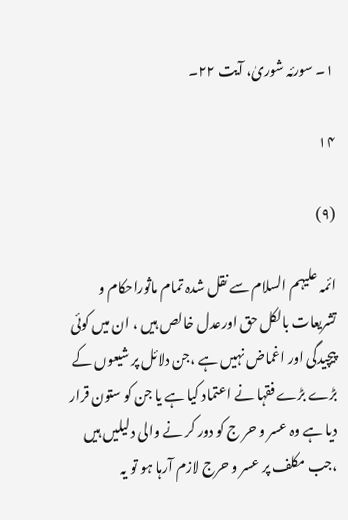۱۔ سورئہ شوریٰ، آیت ۲۲۔

۱۴

(۹)

ائمہ علیہم السلام سے نقل شدہ تمام ماثوراحکام و تشریعات بالکل حق اورعدل خالص ہیں ، ان میں کوئی پیچیدگی اور اغماض نہیں ہے ،جن دلائل پر شیعوں کے بڑے بڑے فقہا نے اعتماد کیا ہے یا جن کو ستون قرار دیا ہے وہ عسر و حر ج کو دور کر نے والی دلیلیں ہیں ،جب مکلف پر عسر و حرج لازم آرہا ہو تو یہ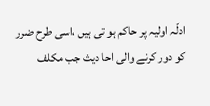ادلّہ اولیہ پر حاکم ہو تی ہیں ،اسی طرح ضرر کو دور کرنے والی احا دیث جب مکلف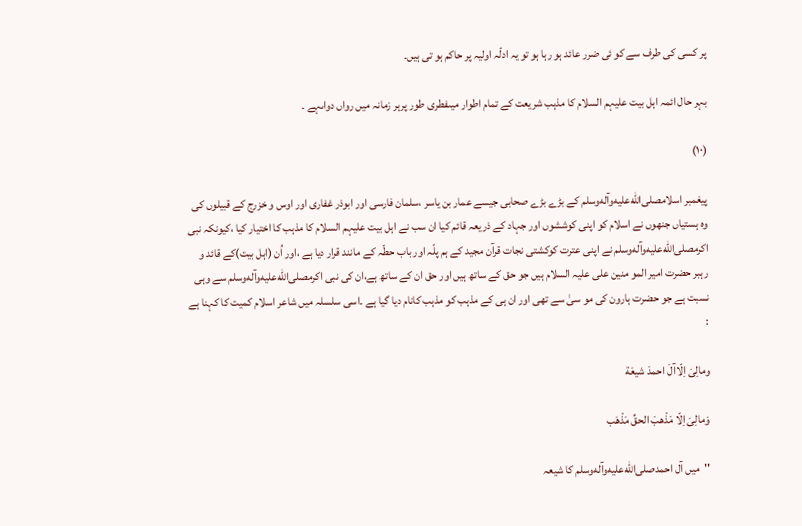پر کسی کی طرف سے کو ئی ضرر عائد ہو رہا ہو تو یہ ادلّہ اولیہ پر حاکم ہو تی ہیں۔

بہر حال ائمہ اہل بیت علیہم السلام کا مذہب شریعت کے تمام اطوار میںفطری طور پرہر زمانہ میں رواں دواںہے ۔

(۱۰)

پیغمبر اسلامصلى‌الله‌عليه‌وآله‌وسلم کے بڑے بڑے صحابی جیسے عمار بن یاسر ،سلمان فارسی اور ابوذر غفاری اور اوس و خزرج کے قبیلوں کی وہ ہستیاں جنھوں نے اسلام کو اپنی کوششوں اور جہاد کے ذریعہ قائم کیا ان سب نے اہل بیت علیہم السلام کا مذہب کا اختیار کیا ،کیونکہ نبی اکرمصلى‌الله‌عليه‌وآله‌وسلم نے اپنی عترت کوکشتی نجات قرآن مجید کے ہم پلّہ اور باب حطّہ کے مانند قرار دیا ہے ،اور اُن (اہل بیت)کے قائد و رہبر حضرت امیر المو منین علی علیہ السلام ہیں جو حق کے ساتھ ہیں اور حق ان کے ساتھ ہے،ان کی نبی اکرمصلى‌الله‌عليه‌وآله‌وسلم سے وہی نسبت ہے جو حضرت ہارون کی مو سیٰ سے تھی اور ان ہی کے مذہب کو مذہب کانام دیا گیا ہے ۔اسی سلسلہ میں شاعر اسلام کمیت کا کہنا ہے :

ومالِیَ اِلّاآلَ احمدَ شیعَة

وَمالِیَ اِلّا مَذْهبَ الحقِّ مَذْهَب

''میں آل احمدصلى‌الله‌عليه‌وآله‌وسلم کا شیعہ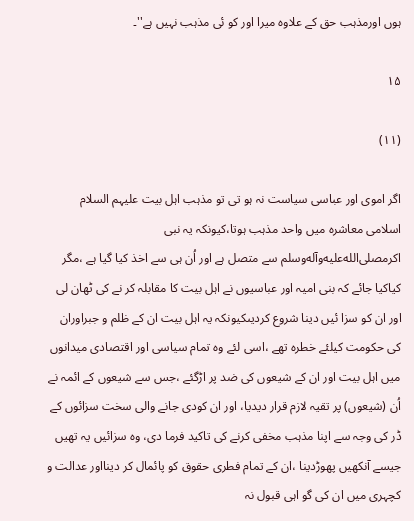ہوں اورمذہب حق کے علاوہ میرا اور کو ئی مذہب نہیں ہے''۔

۱۵

(۱۱)

اگر اموی اور عباسی سیاست نہ ہو تی تو مذہب اہل بیت علیہم السلام اسلامی معاشرہ میں واحد مذہب ہوتا،کیونکہ یہ نبی اکرمصلى‌الله‌عليه‌وآله‌وسلم سے متصل ہے اور اُن ہی سے اخذ کیا گیا ہے ،مگر کیاکیا جائے کہ بنی امیہ اور عباسیوں نے اہل بیت کا مقابلہ کر نے کی ٹھان لی اور ان کو سزا ئیں دینا شروع کردیںکیونکہ یہ اہل بیت ان کے ظلم و جبراوران کی حکومت کیلئے خطرہ تھے ،اسی لئے وہ تمام سیاسی اور اقتصادی میدانوں میں اہل بیت اور ان کے شیعوں کی ضد پر اڑگئے ،جس سے شیعوں کے ائمہ نے اُن (شیعوں) پر تقیہ لازم قرار دیدیا، اور ان کودی جانے والی سخت سزائوں کے ڈر کی وجہ سے اپنا مذہب مخفی کرنے کی تاکید فرما دی، وہ سزائیں یہ تھیں جیسے آنکھیں پھوڑدینا ،ان کے تمام فطری حقوق کو پائمال کر دینااور عدالت و کچہری میں ان کی گو اہی قبول نہ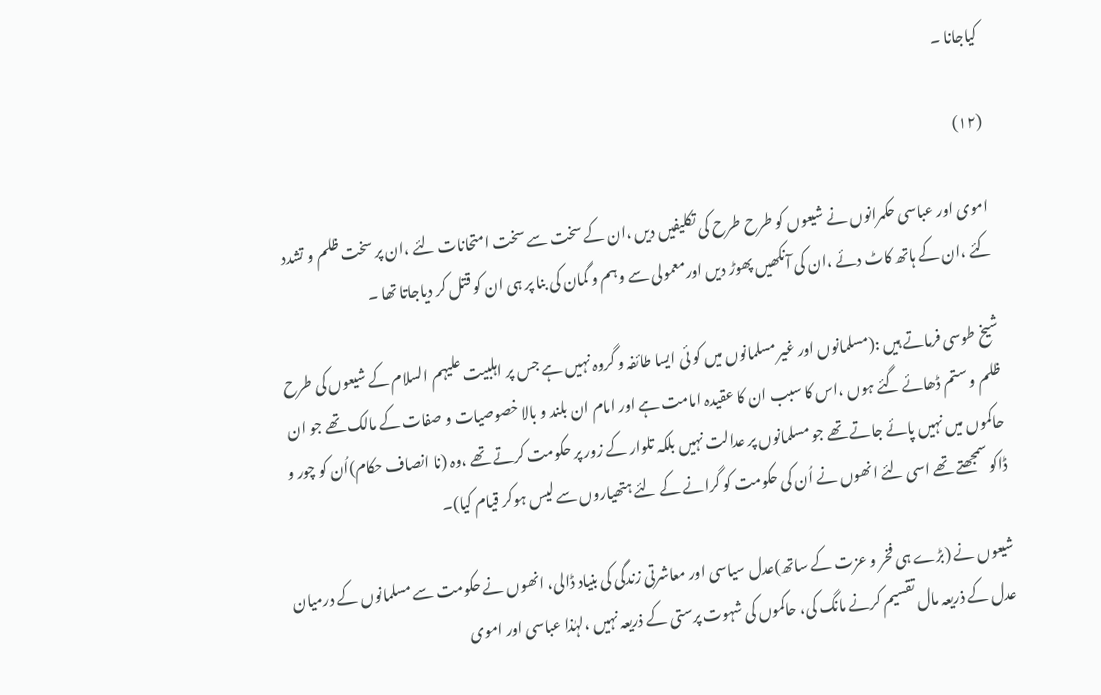کیاجانا ۔

(۱۲)

اموی اور عباسی حکمرانوں نے شیعوں کو طرح طرح کی تکلیفیں دیں ،ان کے سخت سے سخت امتحانات لئے ،ان پر سخت ظلم و تشدد کئے ،ان کے ہاتھ کاٹ دئے ،ان کی آنکھیں پھوڑ دیں اورمعمولی سے وہم و گمان کی بنا پر ہی ان کو قتل کر دیاجاتا تھا ۔

شیخ طوسی فرماتے ہیں :(مسلمانوں اور غیر مسلمانوں میں کو ئی ایسا طائفہ و گروہ نہیں ہے جس پر اہلبیت علیہم السلام کے شیعوں کی طرح ظلم و ستم ڈھائے گئے ہوں ،اس کا سبب ان کا عقیدہ امامت ہے اور امام ان بلند و بالا خصوصیات و صفات کے مالک تھے جو ان حاکموں میں نہیں پائے جاتے تھے جو مسلمانوں پر عدالت نہیں بلکہ تلوار کے زور پر حکومت کرتے تھے ،وہ (نا انصاف حکام)اُن کو چور و ڈاکو سمجھتے تھے اسی لئے انھوں نے اُن کی حکومت کو گرانے کے لئے ہتھیاروں سے لیس ہوکر قیام کیا)۔

شیعوں نے (بڑے ہی فخر و عزت کے ساتھ)عدل سیاسی اور معاشرتی زندگی کی بنیاد ڈالی، انھوں نے حکومت سے مسلمانوں کے درمیان عدل کے ذریعہ مال تقسیم کرنے مانگ کی، حاکموں کی شہوت پرستی کے ذریعہ نہیں ،لہٰذا عباسی اور اموی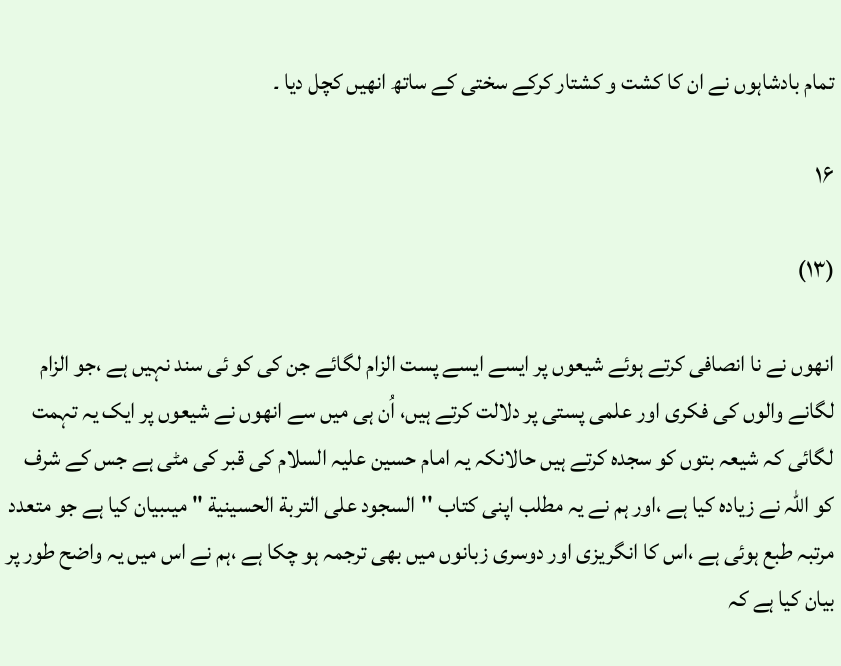تمام بادشاہوں نے ان کا کشت و کشتار کرکے سختی کے ساتھ انھیں کچل دیا ۔

۱۶

(۱۳)

انھوں نے نا انصافی کرتے ہوئے شیعوں پر ایسے ایسے پست الزام لگائے جن کی کو ئی سند نہیں ہے ،جو الزام لگانے والوں کی فکری اور علمی پستی پر دلالت کرتے ہیں، اُن ہی میں سے انھوں نے شیعوں پر ایک یہ تہمت لگائی کہ شیعہ بتوں کو سجدہ کرتے ہیں حالانکہ یہ امام حسین علیہ السلام کی قبر کی مٹی ہے جس کے شرف کو اللہ نے زیادہ کیا ہے ،اور ہم نے یہ مطلب اپنی کتاب ''السجود علی التربة الحسینیة '' میںبیان کیا ہے جو متعدد مرتبہ طبع ہوئی ہے ،اس کا انگریزی اور دوسری زبانوں میں بھی ترجمہ ہو چکا ہے ،ہم نے اس میں یہ واضح طور پر بیان کیا ہے کہ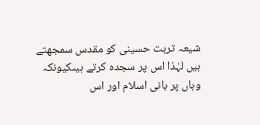شیعہ تربت حسینی کو مقدس سمجھتے ہیں لہٰذا اس پر سجدہ کرتے ہیںکیونکہ وہاں پر بانی اسلام اور اس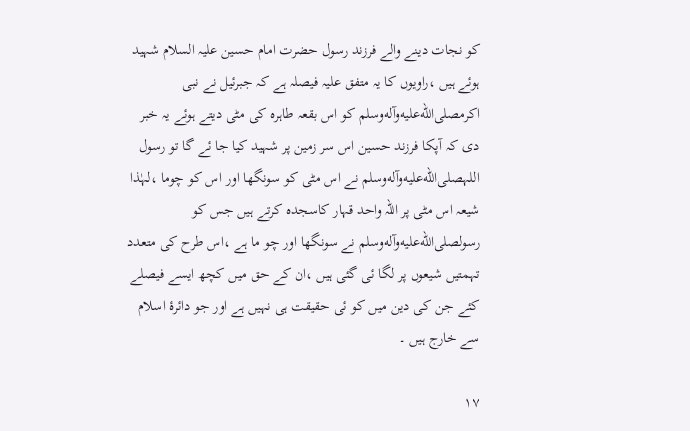کو نجات دینے والے فرزند رسول حضرت امام حسین علیہ السلام شہید ہوئے ہیں ،راویوں کا یہ متفق علیہ فیصلہ ہے کہ جبرئیل نے نبی اکرمصلى‌الله‌عليه‌وآله‌وسلم کو اس بقعہ طاہرہ کی مٹی دیتے ہوئے یہ خبر دی کہ آپکا فرزند حسین اس سر زمین پر شہید کیا جا ئے گا تو رسول اللہصلى‌الله‌عليه‌وآله‌وسلم نے اس مٹی کو سونگھا اور اس کو چوما ،لہٰذا شیعہ اس مٹی پر اللہ واحد قہار کاسجدہ کرتے ہیں جس کو رسولصلى‌الله‌عليه‌وآله‌وسلم نے سونگھا اور چو ما ہے ،اس طرح کی متعدد تہمتیں شیعوں پر لگا ئی گئی ہیں ،ان کے حق میں کچھ ایسے فیصلے کئے جن کی دین میں کو ئی حقیقت ہی نہیں ہے اور جو دائرۂ اسلام سے خارج ہیں ۔

۱۷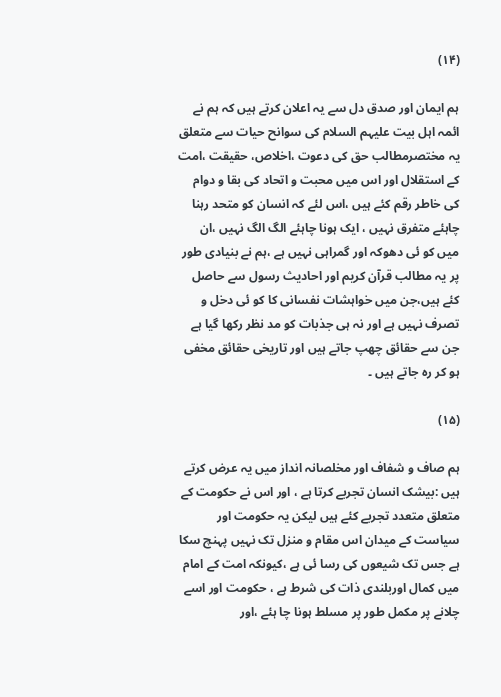(۱۴)

ہم ایمان اور صدق دل سے یہ اعلان کرتے ہیں کہ ہم نے ائمہ اہل بیت علیہم السلام کی سوانح حیات سے متعلق یہ مختصرمطالب حق کی دعوت ،اخلاص، حقیقت ،امت کے استقلال اور اس میں محبت و اتحاد کی بقا و دوام کی خاطر رقم کئے ہیں ،اس لئے کہ انسان کو متحد رہنا چاہئے متفرق نہیں ، ایک ہونا چاہئے الگ الگ نہیں ،ان میں کو ئی دھوکہ اور گمراہی نہیں ہے ،ہم نے بنیادی طور پر یہ مطالب قرآن کریم اور احادیث رسول سے حاصل کئے ہیں،جن میں خواہشات نفسانی کا کو ئی دخل و تصرف نہیں ہے اور نہ ہی جذبات کو مد نظر رکھا گیا ہے جن سے حقائق چھپ جاتے ہیں اور تاریخی حقائق مخفی ہو کر رہ جاتے ہیں ۔

(۱۵)

ہم صاف و شفاف اور مخلصانہ انداز میں یہ عرض کرتے ہیں :بیشک انسان تجربے کرتا ہے ، اور اس نے حکومت کے متعلق متعدد تجربے کئے ہیں لیکن یہ حکومت اور سیاست کے میدان اس مقام و منزل تک نہیں پہنچ سکا ہے جس تک شیعوں کی رسا ئی ہے ،کیونکہ امت کے امام میں کمال اوربلندی ذات کی شرط ہے ، حکومت اور اسے چلانے پر مکمل طور پر مسلط ہونا چا ہئے ،اور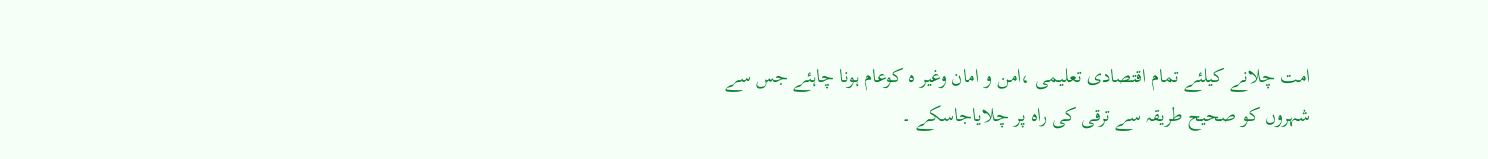امت چلانے کیلئے تمام اقتصادی تعلیمی ،امن و امان وغیر ہ کوعام ہونا چاہئے جس سے شہروں کو صحیح طریقہ سے ترقی کی راہ پر چلایاجاسکے ۔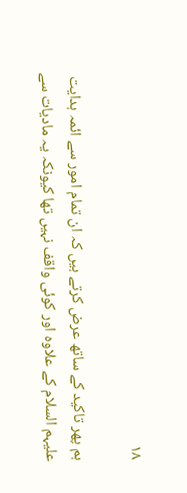۱۸

ہم پھر تاکید کے ساتھ عرض کرتے ہیں کہ ان تمام امور سے ائمہ ہدایت علیہم السلام کے علاوہ اور کوئی واقف نہیں تھا کیونکہ یہ مادیات سے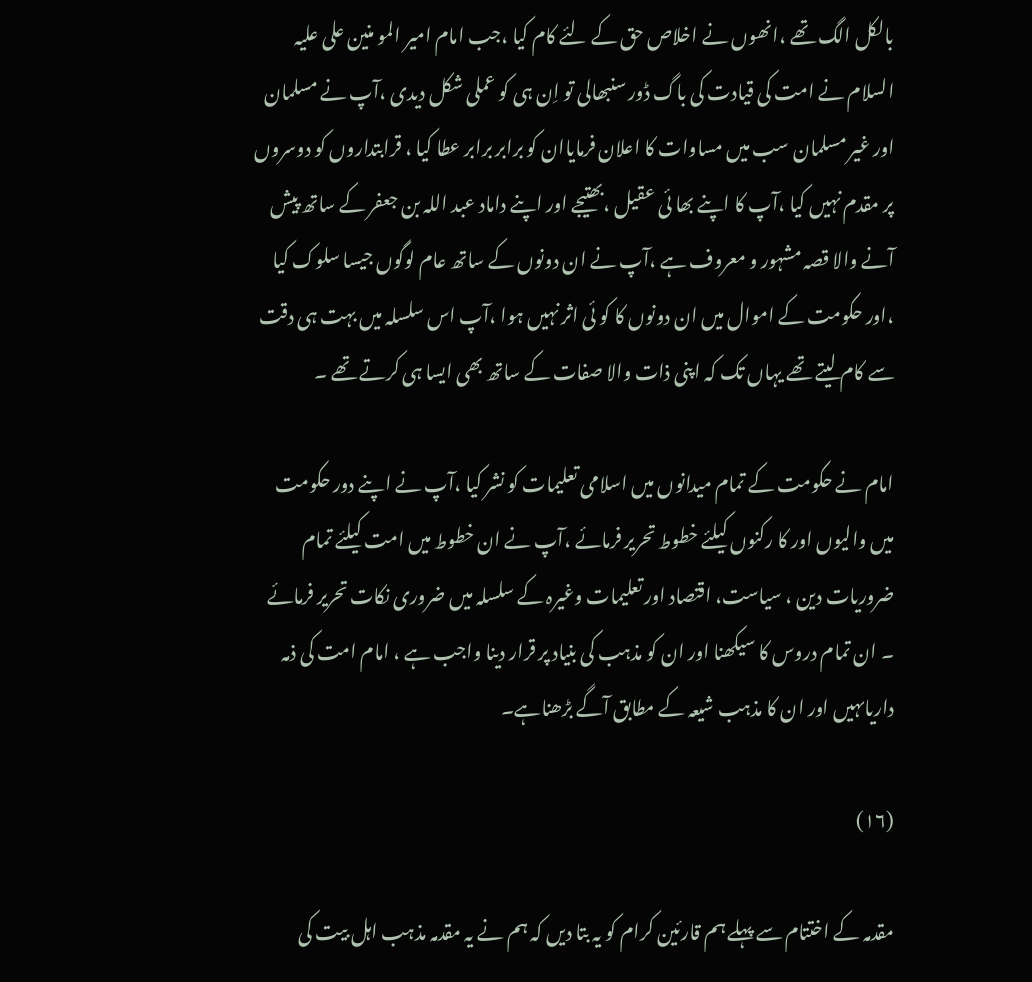بالکل الگ تھے ،انھوں نے اخلاص حق کے لئے کام کیا ،جب امام امیر المو منین علی علیہ السلام نے امت کی قیادت کی باگ ڈور سنبھالی تو اِن ہی کو عملی شکل دیدی ،آپ نے مسلمان اور غیر مسلمان سب میں مساوات کا اعلان فرمایاان کو برابر برابر عطا کیا ، قرابتداروں کو دوسروں پر مقدم نہیں کیا ،آپ کا اپنے بھا ئی عقیل ،بھتیجے اور اپنے داماد عبد اللہ بن جعفر کے ساتھ پیش آنے والا قصہ مشہور و معروف ہے ،آپ نے ان دونوں کے ساتھ عام لوگوں جیسا سلوک کیا ،اور حکومت کے اموال میں ان دونوں کا کو ئی اثر نہیں ہوا ،آپ اس سلسلہ میں بہت ہی دقت سے کام لیتے تھے یہاں تک کہ اپنی ذات والا صفات کے ساتھ بھی ایسا ہی کرتے تھے ۔

امام نے حکومت کے تمام میدانوں میں اسلامی تعلیمات کو نشر کیا ،آپ نے اپنے دور حکومت میں والیوں اور کا رکنوں کیلئے خطوط تحریر فرمائے ،آپ نے ان خطوط میں امت کیلئے تمام ضروریات دین ، سیاست، اقتصاد اور تعلیمات وغیرہ کے سلسلہ میں ضروری نکات تحریر فرمائے ۔ ان تمام دروس کا سیکھنا اور ان کو مذہب کی بنیاد پر قرار دینا واجب ہے ، امام امت کی ذمہ داریاںہیں اور ان کا مذہب شیعہ کے مطابق آگے بڑھناہے۔

(۱۶)

مقدمہ کے اختتام سے پہلے ہم قارئین کرام کو یہ بتا دیں کہ ہم نے یہ مقدمہ مذہب اہل بیت کی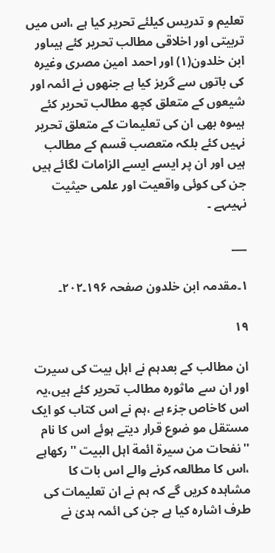تعلیم و تدریس کیلئے تحریر کیا ہے ،اس میں تربیتی اور اخلاقی مطالب تحریر کئے ہیںاور ابن خلدون(۱) اور احمد امین مصری وغیرہ کی باتوں سے گریز کیا ہے جنھوں نے ائمہ اور شیعوں کے متعلق کچھ مطالب تحریر کئے ہیںوہ بھی ان کی تعلیمات کے متعلق تحریر نہیں کئے بلکہ متعصب قسم کے مطالب ہیں اور ان پر ایسے ایسے الزامات لگائے ہیں جن کی کوئی واقعیت اور علمی حیثیت نہیںہے ۔

___

۱۔مقدمہ ابن خلدون صفحہ ۱۹۶۔۲۰۲۔

۱۹

ان مطالب کے بعدہم نے اہل بیت کی سیرت اور ان سے ماثورہ مطالب تحریر کئے ہیں،یہ اس کاخاص جزء ہے ،ہم نے اس کتاب کو ایک مستقل مو ضوع قرار دیتے ہوئے اس کا نام ''نفحات من سیرة ائمة اہل البیت ''رکھاہے ،اس کا مطالعہ کرنے والے اس بات کا مشاہدہ کریں گے کہ ہم نے ان تعلیمات کی طرف اشارہ کیا ہے جن کی ائمہ ہدیٰ نے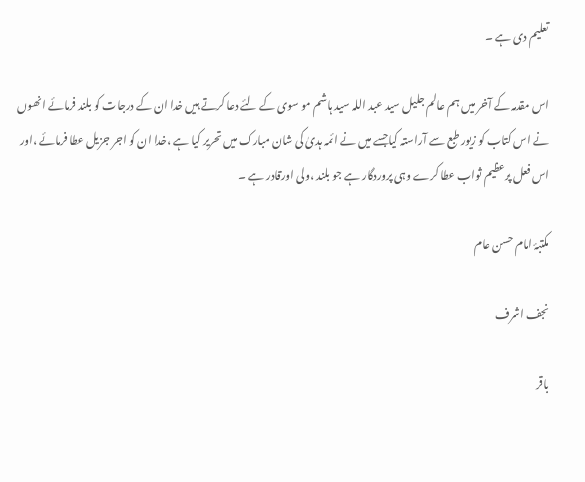تعلیم دی ہے ۔

اس مقدمہ کے آخر میں ہم عالم جلیل سید عبد اللہ سید ہاشم مو سوی کے لئے دعا کرتے ہیں خدا ان کے درجات کو بلند فرمائے انھوں نے اس کتاب کو زیور طبع سے آراستہ کیاجسے میں نے ائمہ ہدیٰ کی شان مبارک میں تحریر کیا ہے ،خدا ان کو اجر جزیل عطا فرمائے ،اور اس فعل پرعظیم ثواب عطا کرے وہی پروردگار ہے جو بلند ،ولی اورقادر ہے ۔

مکتبۂ امام حسن عام

نجف اشرف

باقر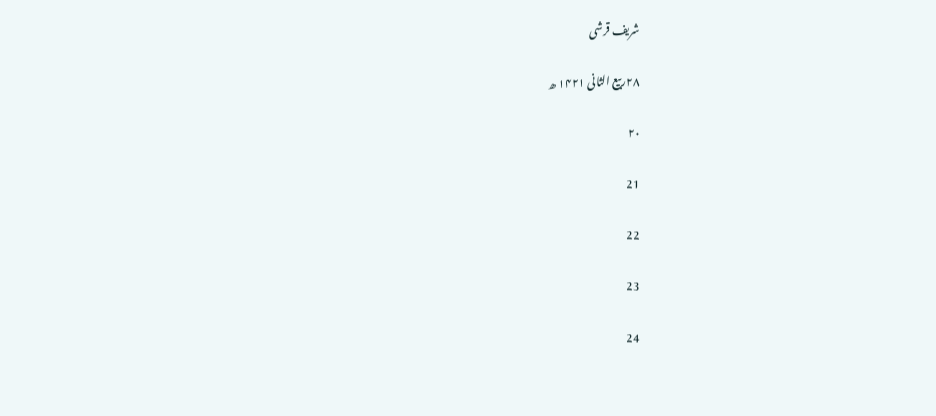شریف قرشی

۲۸ربیع الثانی ۱۴۲۱ ھ

۲۰

21

22

23

24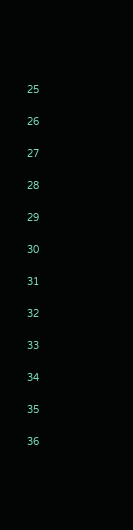25

26

27

28

29

30

31

32

33

34

35

36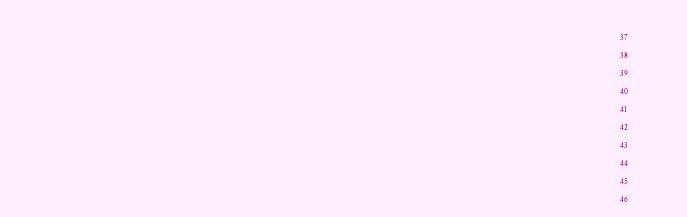37

38

39

40

41

42

43

44

45

46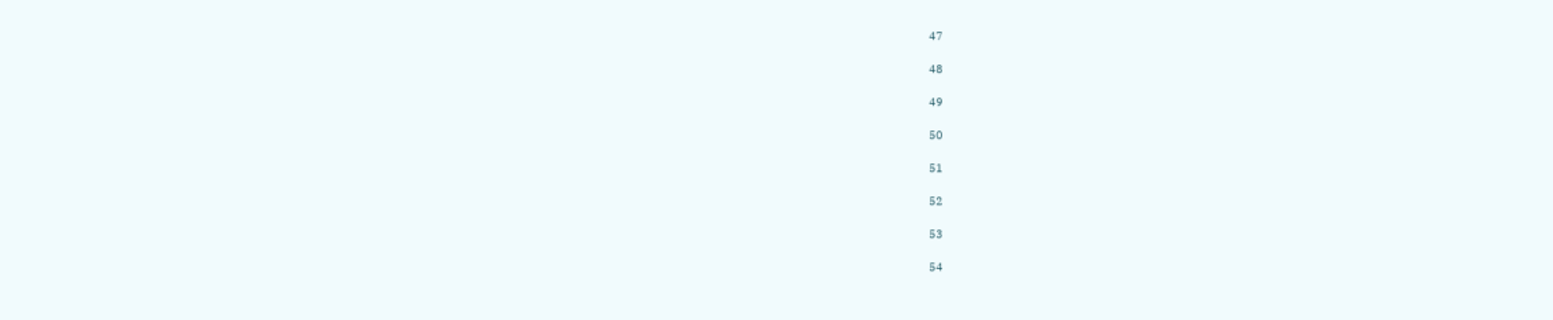47

48

49

50

51

52

53

54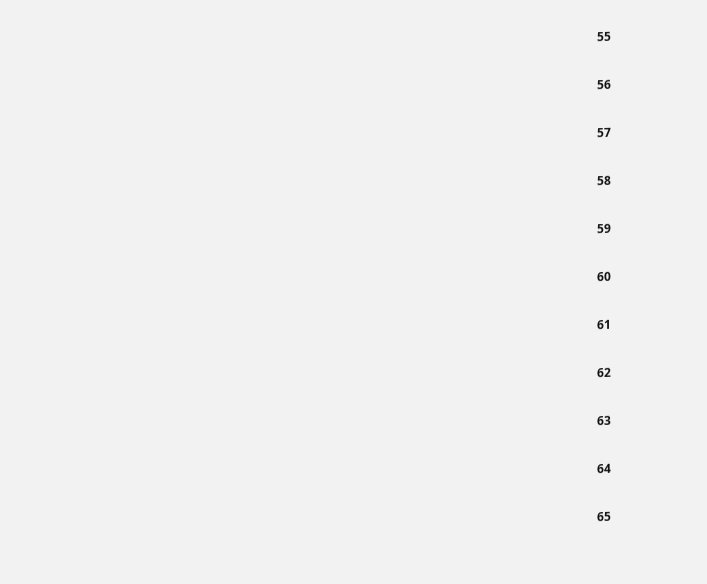55

56

57

58

59

60

61

62

63

64

65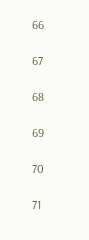66

67

68

69

70

71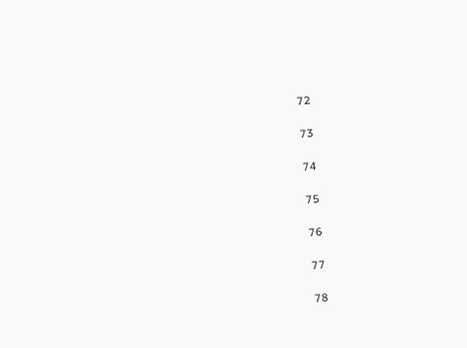72

73

74

75

76

77

78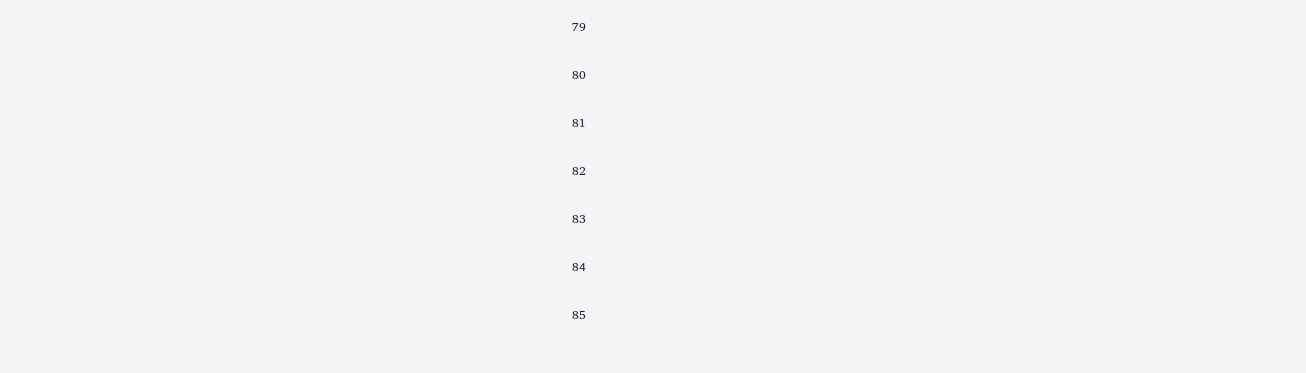79

80

81

82

83

84

85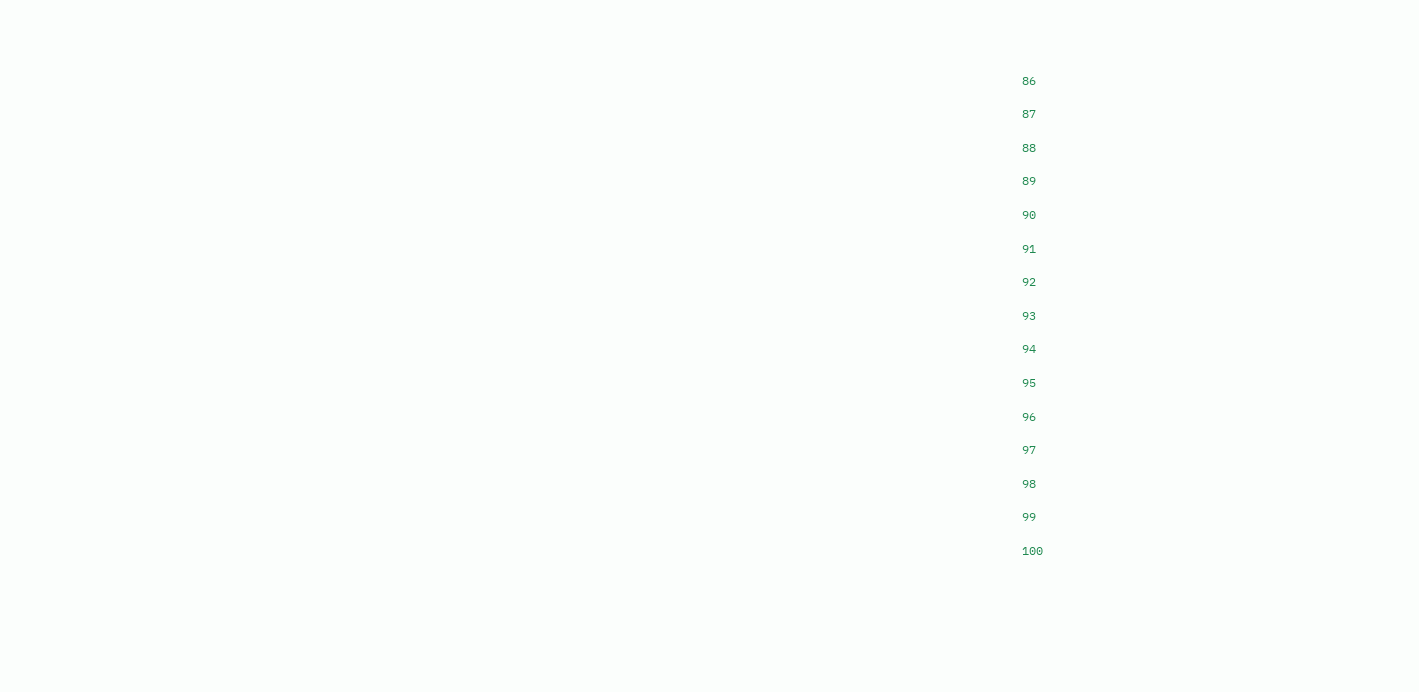86

87

88

89

90

91

92

93

94

95

96

97

98

99

100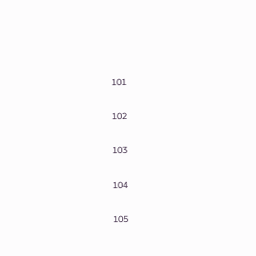101

102

103

104

105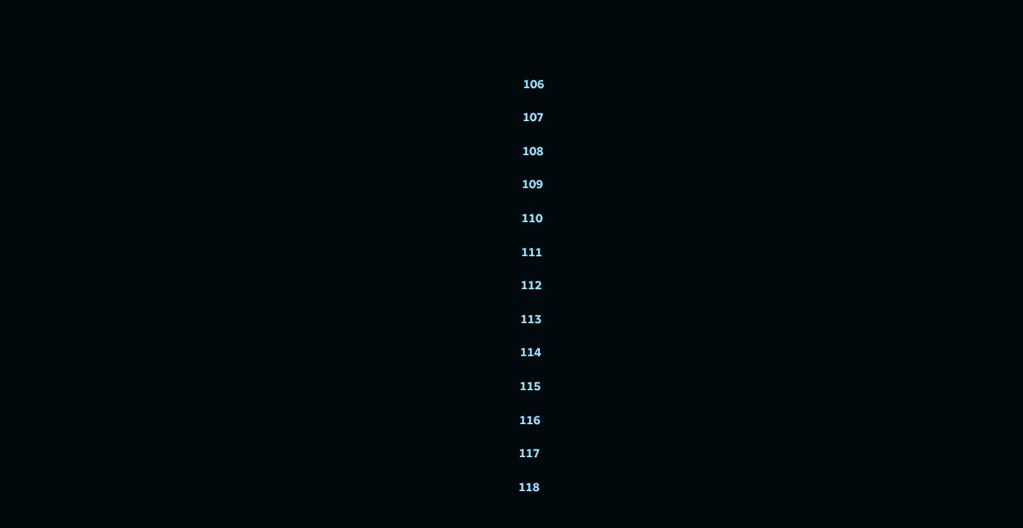106

107

108

109

110

111

112

113

114

115

116

117

118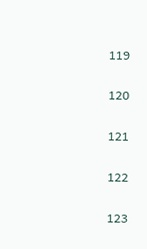119

120

121

122

123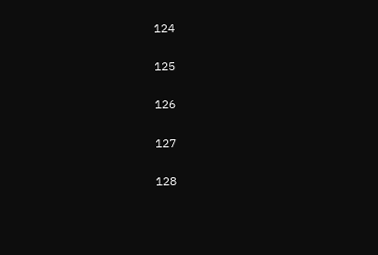124

125

126

127

128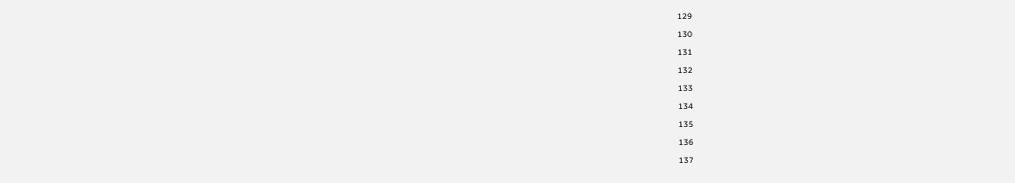129

130

131

132

133

134

135

136

137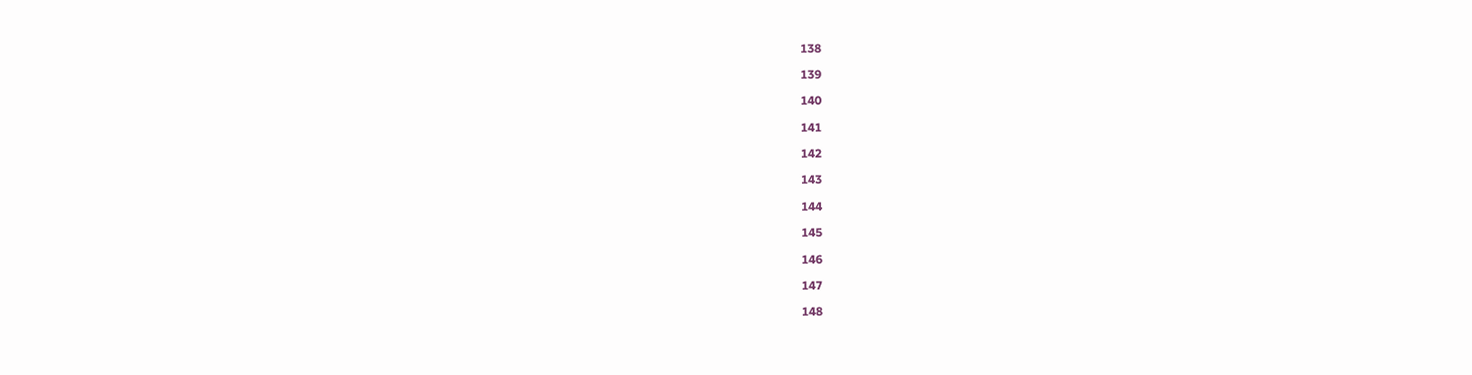138

139

140

141

142

143

144

145

146

147

148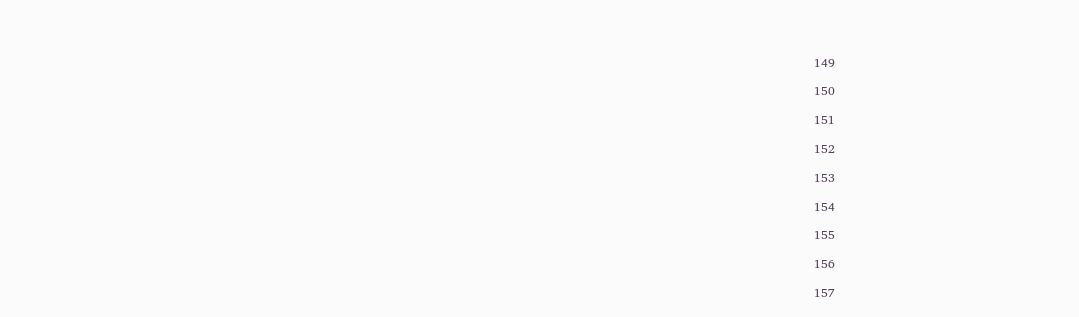149

150

151

152

153

154

155

156

157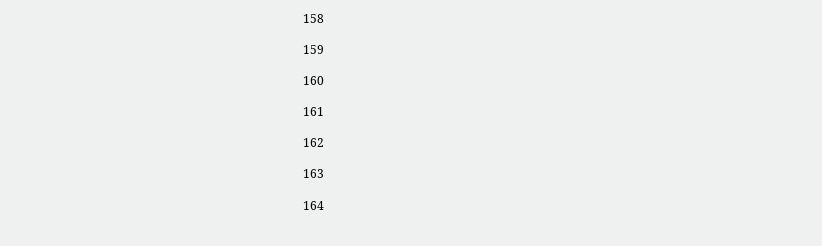158

159

160

161

162

163

164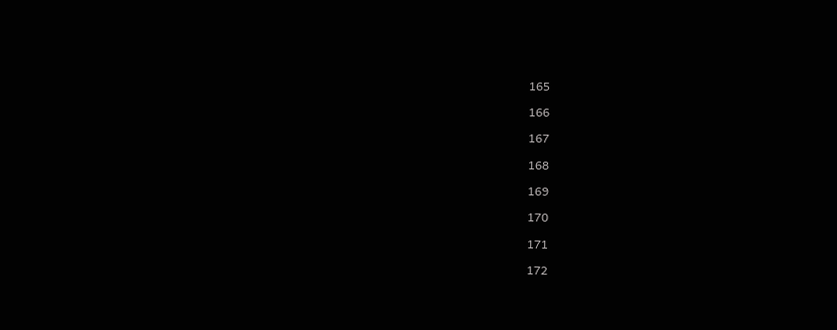165

166

167

168

169

170

171

172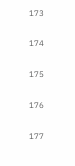173

174

175

176

177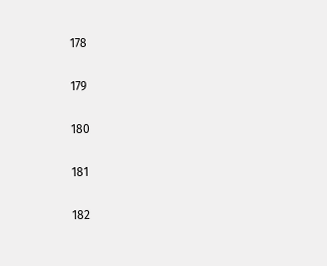178

179

180

181

182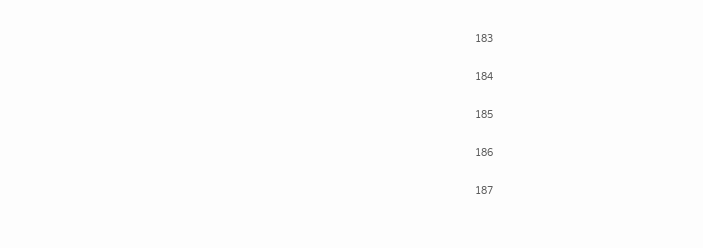183

184

185

186

187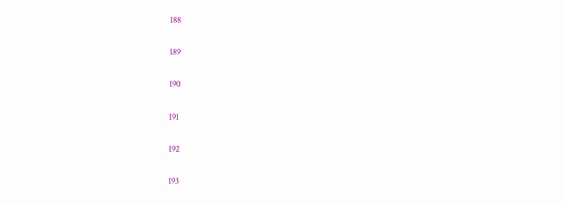188

189

190

191

192

193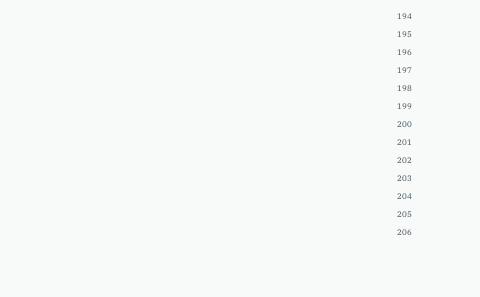194

195

196

197

198

199

200

201

202

203

204

205

206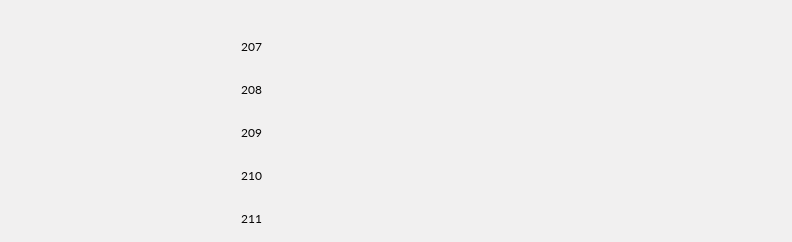207

208

209

210

211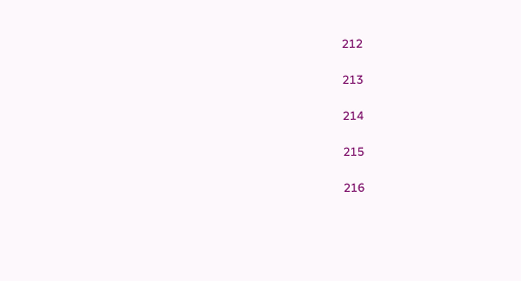212

213

214

215

216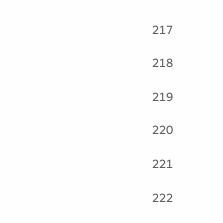217

218

219

220

221

222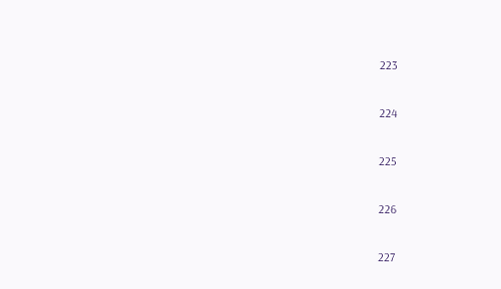223

224

225

226

227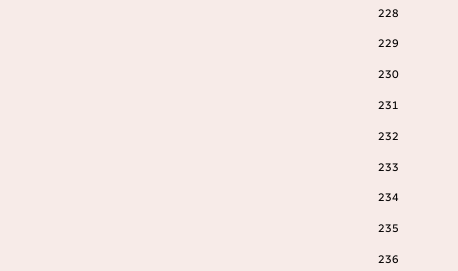228

229

230

231

232

233

234

235

236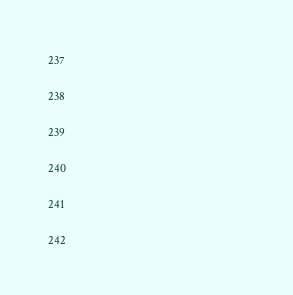237

238

239

240

241

242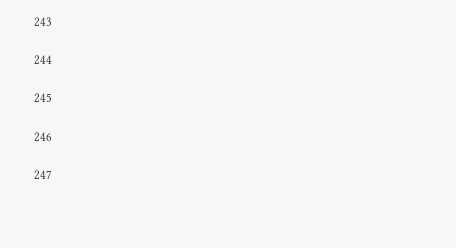243

244

245

246

247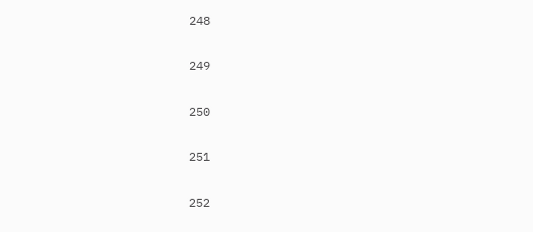248

249

250

251

252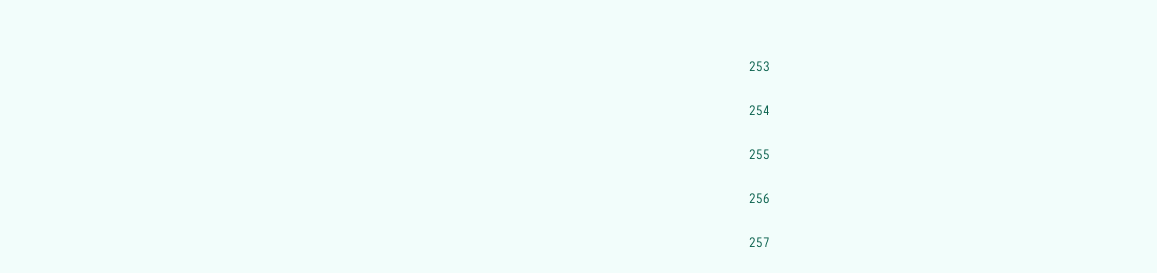253

254

255

256

257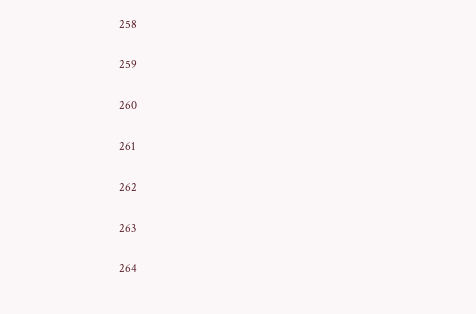258

259

260

261

262

263

264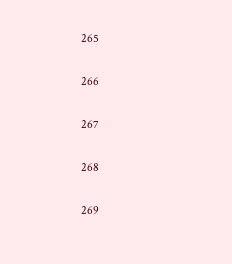265

266

267

268

269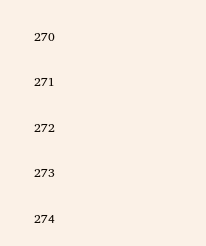270

271

272

273

274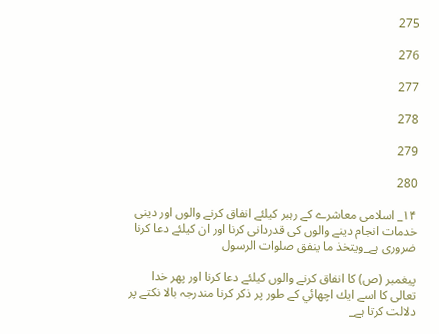275

276

277

278

279

280

۱۴_ اسلامى معاشرے كے رہبر كيلئے انفاق كرنے والوں اور دينى خدمات انجام دينے والوں كى قدردانى كرنا اور ان كيلئے دعا كرنا ضرورى ہے_ويتخذ ما ينفق صلوات الرسول

پيغمبر (ص) كا انفاق كرنے والوں كيلئے دعا كرنا اور پھر خدا تعالى كا اسے ايك اچھائي كے طور پر ذكر كرنا مندرجہ بالا نكتے پر دلالت كرتا ہے_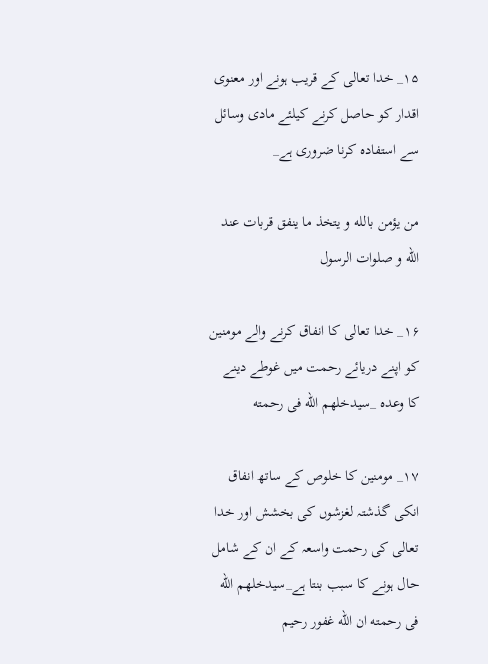۱۵_ خدا تعالى كے قريب ہونے اور معنوى اقدار كو حاصل كرنے كيلئے مادى وسائل سے استفادہ كرنا ضرورى ہے_

من يؤمن بالله و يتخذ ما ينفق قربات عند الله و صلوات الرسول

۱۶_ خدا تعالى كا انفاق كرنے والے مومنين كو اپنے دريائے رحمت ميں غوطے دينے كا وعدہ _سيدخلهم الله فى رحمته

۱۷_ مومنين كا خلوص كے ساتھ انفاق انكى گذشتہ لغزشوں كى بخشش اور خدا تعالى كى رحمت واسعہ كے ان كے شامل حال ہونے كا سبب بنتا ہے_سيدخلهم الله فى رحمته ان الله غفور رحيم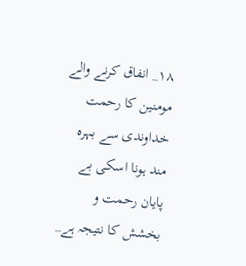۱۸_ انفاق كرنے والے مومنين كا رحمت خداوندى سے بہرہ مند ہونا اسكى بے پايان رحمت و بخشش كا نتيجہ ہے_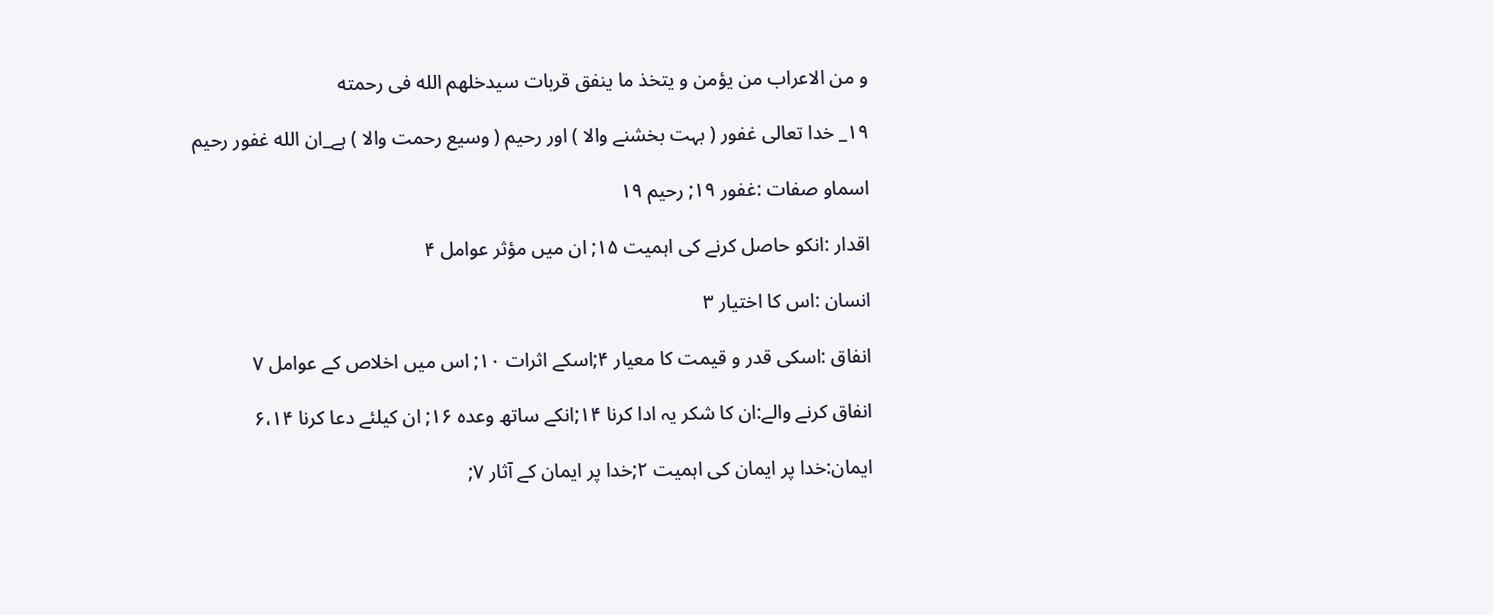و من الاعراب من يؤمن و يتخذ ما ينفق قربات سيدخلهم الله فى رحمته

۱۹_ خدا تعالى غفور ( بہت بخشنے والا ) اور رحيم ( وسيع رحمت والا ) ہے_ان الله غفور رحيم

اسماو صفات :غفور ۱۹; رحيم ۱۹

اقدار :انكو حاصل كرنے كى اہميت ۱۵; ان ميں مؤثر عوامل ۴

انسان :اس كا اختيار ۳

انفاق :اسكى قدر و قيمت كا معيار ۴;اسكے اثرات ۱۰; اس ميں اخلاص كے عوامل ۷

انفاق كرنے والے:ان كا شكر يہ ادا كرنا ۱۴;انكے ساتھ وعدہ ۱۶; ان كيلئے دعا كرنا ۶،۱۴

ايمان:خدا پر ايمان كى اہميت ۲;خدا پر ايمان كے آثار ۷;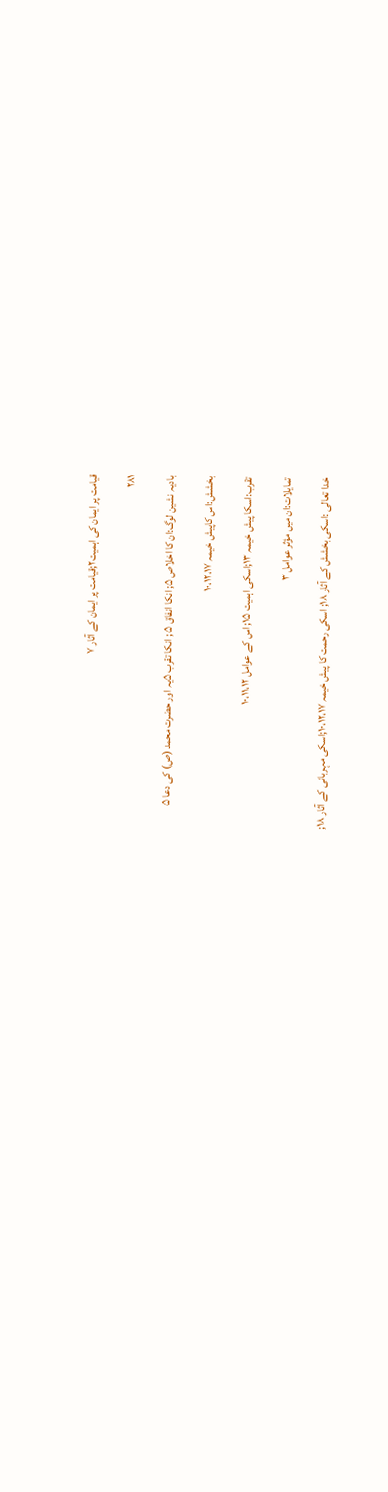قيامت پر ايمان كى اہميت۲;قيامت پر ايمان كے آثار ۷

۲۸۱

باديہ نشين لوگ:ان كا اخلاص ۵; انكا انفاق ۵ ; انكا تقرب ۵يہ اور حضرت محمد (ص) كى دعا ۵

بخشش:اس كاپيش خيمہ ۱۰،۱۲،۱۷

تقرب:اسكا پيش خيمہ ۱۳;اسكى اہميت ۱۵; اس كے عوامل ۱۰،۱۱،۱۲

تمايلات:ان ميں مؤثر عوامل ۳

خدا تعالى :اسكى بخشش كے آثار ۱۸; اسكى رحمت كا پيش خيمہ ۱۰،۱۲،۱۷;اسكى مہربانى كے آثار ۱۸;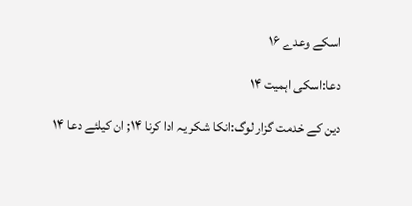اسكے وعدے ۱۶

دعا:اسكى اہميت ۱۴

دين كے خدمت گزار لوگ:انكا شكر يہ ادا كرنا ۱۴; ان كيلئے دعا ۱۴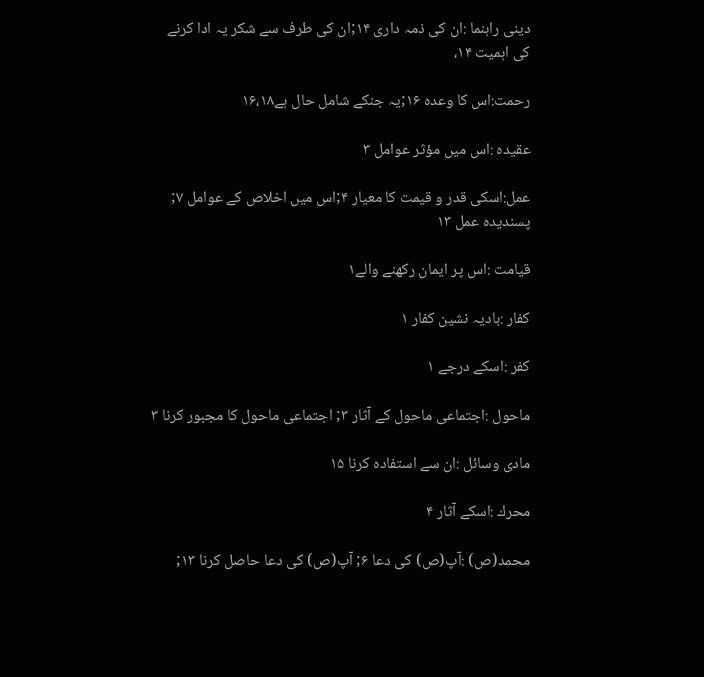دينى راہنما :ان كى ذمہ دارى ۱۴;ان كى طرف سے شكر يہ ادا كرنے كى اہميت ۱۴،

رحمت:اس كا وعدہ ۱۶;يہ جنكے شامل حال ہے۱۶،۱۸

عقيدہ :اس ميں مؤثر عوامل ۳

عمل:اسكى قدر و قيمت كا معيار ۴;اس ميں اخلاص كے عوامل ۷; پسنديدہ عمل ۱۳

قيامت :اس پر ايمان ركھنے والے۱

كفار :باديہ نشين كفار ۱

كفر :اسكے درجے ۱

ماحول :اجتماعى ماحول كے آثار ۳; اجتماعى ماحول كا مجبور كرنا ۳

مادى وسائل :ان سے استفادہ كرنا ۱۵

محرك :اسكے آثار ۴

محمد(ص) :آپ(ص) كى دعا ۶; آپ(ص) كى دعا حاصل كرنا ۱۳;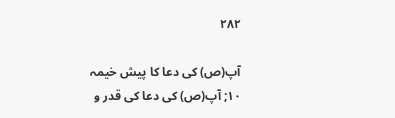۲۸۲

آپ(ص) كى دعا كا پيش خيمہ ۱۰; آپ(ص) كى دعا كى قدر و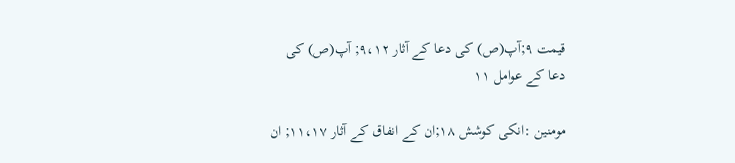قيمت ۹;آپ(ص) كى دعا كے آثار ۹،۱۲; آپ(ص) كى دعا كے عوامل ۱۱

مومنين :انكى كوشش ۱۸;ان كے انفاق كے آثار ۱۱،۱۷; ان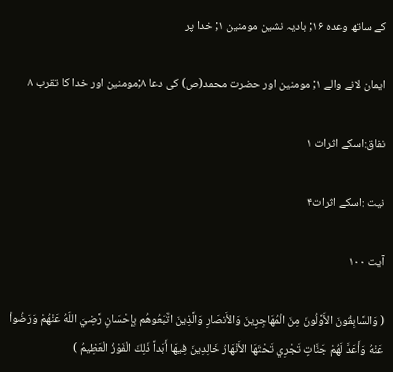كے ساتھ وعدہ ۱۶; باديہ نشين مومنين ۱; خدا پر

ايمان لانے والے ۱; مومنين اور حضرت محمد(ص) كى دعا ۸;مومنين اور خدا كا تقرب ۸

نفاق:اسكے اثرات ۱

نيت :اسكے اثرات۴

آیت ۱۰۰

( وَالسَّابِقُونَ الأَوَّلُونَ مِنَ الْمُهَاجِرِينَ وَالأَنصَارِ وَالَّذِينَ اتَّبَعُوهُم بِإِحْسَانٍ رَّضِيَ اللّهُ عَنْهُمْ وَرَضُواْ عَنْهُ وَأَعَدَّ لَهُمْ جَنَّاتٍ تَجْرِي تَحْتَهَا الأَنْهَارُ خَالِدِينَ فِيهَا أَبَداً ذَلِكَ الْفَوْزُ الْعَظِيمُ )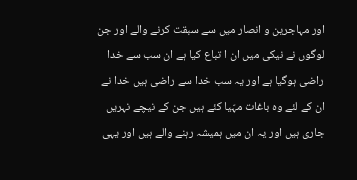اور مہاجرين و انصار ميں سے سبقت كرنے والے اور جن لوگوں نے نيكى ميں ان ا تباع كيا ہے ان سب سے خدا راضى ہوگيا ہے اور يہ سب خدا سے راضى ہيں خدا نے ان كے لئے وہ باغات مہّيا كئے ہيں جن كے نيچے نہريں جارى ہيں اور يہ ان ميں ہميشہ رہنے والے ہيں اور يہى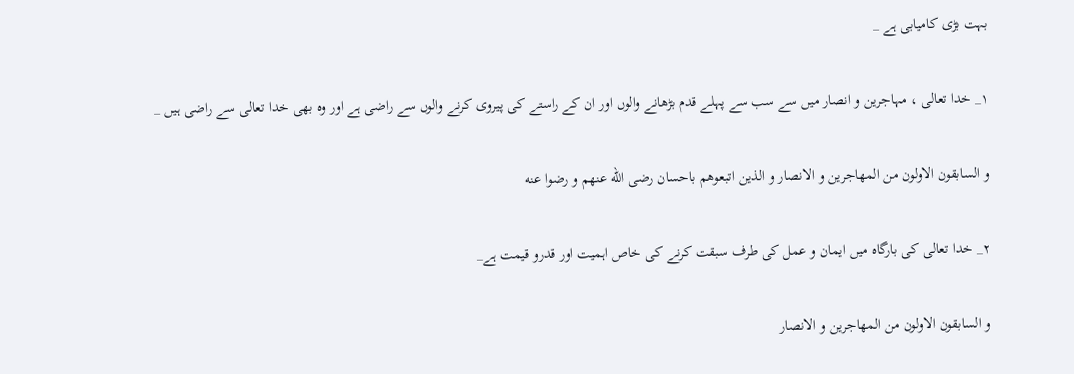بہت بڑى كاميابى ہے _

۱_ خدا تعالى ، مہاجرين و انصار ميں سے سب سے پہلے قدم بڑھانے والوں اور ان كے راستے كى پيروى كرنے والوں سے راضى ہے اور وہ بھى خدا تعالى سے راضى ہيں _

و السابقون الاولون من المهاجرين و الانصار و الذين اتبعوهم باحسان رضى الله عنهم و رضوا عنه

۲_ خدا تعالى كى بارگاہ ميں ايمان و عمل كى طرف سبقت كرنے كى خاص اہميت اور قدرو قيمت ہے_

و السابقون الاولون من المهاجرين و الانصار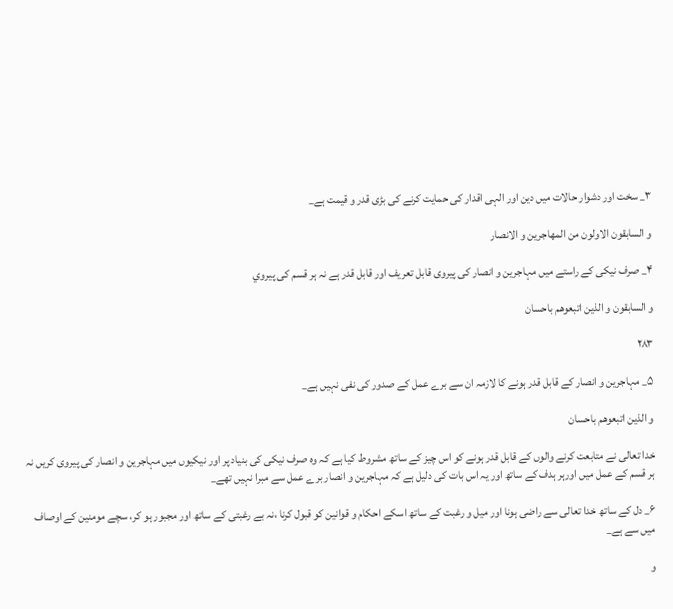۳_ سخت اور دشوار حالات ميں دين اور الہى اقدار كى حمايت كرنے كى بڑى قدر و قيمت ہے_

و السابقون الاولون من المهاجرين و الانصار

۴_ صرف نيكى كے راستے ميں مہاجرين و انصار كى پيروى قابل تعريف اور قابل قدر ہے نہ ہر قسم كى پيروي

و السابقون و الذين اتبعوهم باحسان

۲۸۳

۵_ مہاجرين و انصار كے قابل قدر ہونے كا لازمہ ان سے برے عمل كے صدور كى نفى نہيں ہے_

و الذين اتبعوهم باحسان

خدا تعالى نے متابعت كرنے والوں كے قابل قدر ہونے كو اس چيز كے ساتھ مشروط كيا ہے كہ وہ صرف نيكى كى بنياد پر اور نيكيوں ميں مہاجرين و انصار كى پيروى كريں نہ ہر قسم كے عمل ميں اورہر ہدف كے ساتھ اور يہ اس بات كى دليل ہے كہ مہاجرين و انصار برے عمل سے مبرا نہيں تھے_

۶_ دل كے ساتھ خدا تعالى سے راضى ہونا اور ميل و رغبت كے ساتھ اسكے احكام و قوانين كو قبول كرنا ،نہ بے رغبتى كے ساتھ اور مجبور ہو كر، سچے مومنين كے اوصاف ميں سے ہے_

و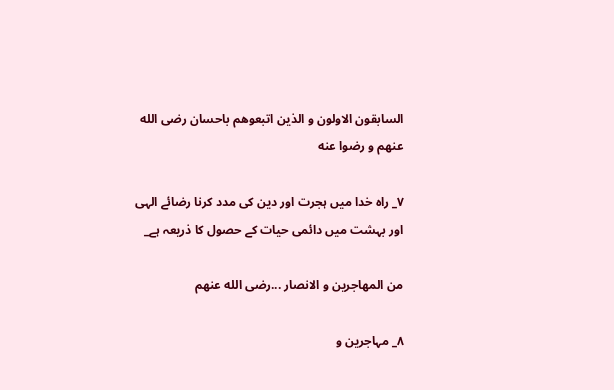السابقون الاولون و الذين اتبعوهم باحسان رضى الله عنهم و رضوا عنه

۷_ راہ خدا ميں ہجرت اور دين كى مدد كرنا رضائے الہى اور بہشت ميں دائمى حيات كے حصول كا ذريعہ ہے_

من المهاجرين و الانصار ...رضى الله عنهم

۸_ مہاجرين و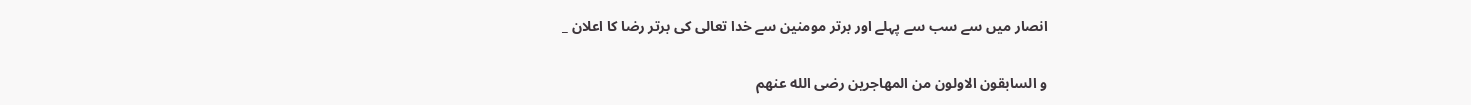انصار ميں سے سب سے پہلے اور برتر مومنين سے خدا تعالى كى برتر رضا كا اعلان _

و السابقون الاولون من المهاجرين رضى الله عنهم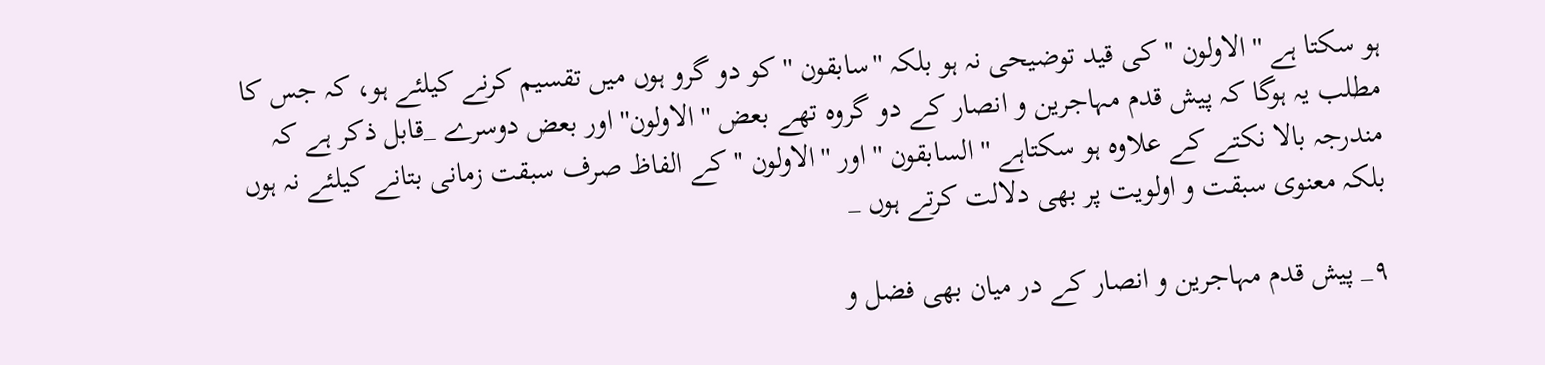ہو سكتا ہے '' الاولون '' كى قيد توضيحى نہ ہو بلكہ ''سابقون '' كو دو گرو ہوں ميں تقسيم كرنے كيلئے ہو، كہ جس كا مطلب يہ ہوگا كہ پيش قدم مہاجرين و انصار كے دو گروہ تھے بعض '' الاولون'' اور بعض دوسرے _قابل ذكر ہے كہ مندرجہ بالا نكتے كے علاوہ ہو سكتاہے '' السابقون '' اور ''الاولون '' كے الفاظ صرف سبقت زمانى بتانے كيلئے نہ ہوں بلكہ معنوى سبقت و اولويت پر بھى دلالت كرتے ہوں _

۹_ پيش قدم مہاجرين و انصار كے در ميان بھى فضل و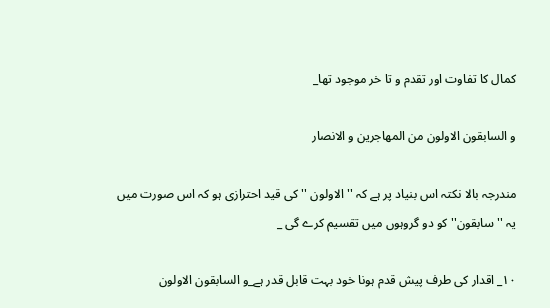كمال كا تفاوت اور تقدم و تا خر موجود تھا_

و السابقون الاولون من المهاجرين و الانصار

مندرجہ بالا نكتہ اس بنياد پر ہے كہ '' الاولون '' كى قيد احترازى ہو كہ اس صورت ميں يہ ''سابقون'' كو دو گروہوں ميں تقسيم كرے گى _

۱۰_ اقدار كى طرف پيش قدم ہونا خود بہت قابل قدر ہے_و السابقون الاولون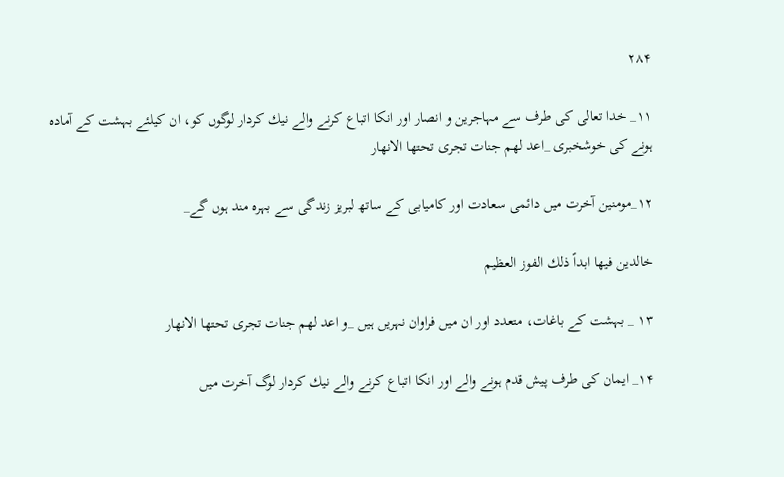۲۸۴

۱۱_ خدا تعالى كى طرف سے مہاجرين و انصار اور انكا اتباع كرنے والے نيك كردار لوگوں كو، ان كيلئے بہشت كے آمادہ ہونے كى خوشخبرى _اعد لهم جنات تجرى تحتها الانهار

۱۲_مومنين آخرت ميں دائمى سعادت اور كاميابى كے ساتھ لبريز زندگى سے بہرہ مند ہوں گے_

خالدين فيها ابداً ذلك الفوز العظيم

۱۳ _ بہشت كے باغات، متعدد اور ان ميں فراوان نہريں ہيں _و اعد لهم جنات تجرى تحتها الانهار

۱۴_ ايمان كى طرف پيش قدم ہونے والے اور انكا اتباع كرنے والے نيك كردار لوگ آخرت ميں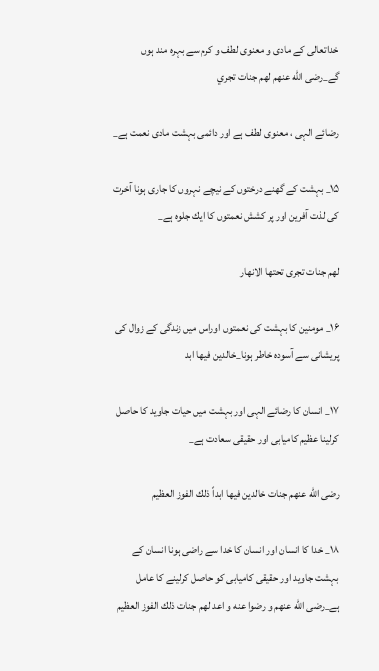خداتعالى كے مادى و معنوى لطف و كرم سے بہرہ مند ہوں گے_رضى الله عنهم لهم جنات تجري

رضائے الہى ، معنوى لطف ہے اور دائمى بہشت مادى نعمت ہے_

۱۵_ بہشت كے گھنے درختوں كے نيچے نہروں كا جارى ہونا آخرت كى لذت آفرين اور پر كشش نعمتوں كا ايك جلوہ ہے_

لهم جنات تجرى تحتها الانهار

۱۶_ مومنين كا بہشت كى نعمتوں اوراس ميں زندگى كے زوال كى پريشانى سے آسودہ خاطر ہونا_خالدين فيها ابد

۱۷_ انسان كا رضائے الہى اور بہشت ميں حيات جاويد كا حاصل كرلينا عظيم كاميابى اور حقيقى سعادت ہے_

رضى الله عنهم جنات خالدين فيها ابداً ذلك الفوز العظيم

۱۸_ خدا كا انسان اور انسان كا خدا سے راضى ہونا انسان كے بہشت جاويد اور حقيقى كاميابى كو حاصل كرلينے كا عامل ہے_رضى الله عنهم و رضوا عنه و اعد لهم جنات ذلك الفوز العظيم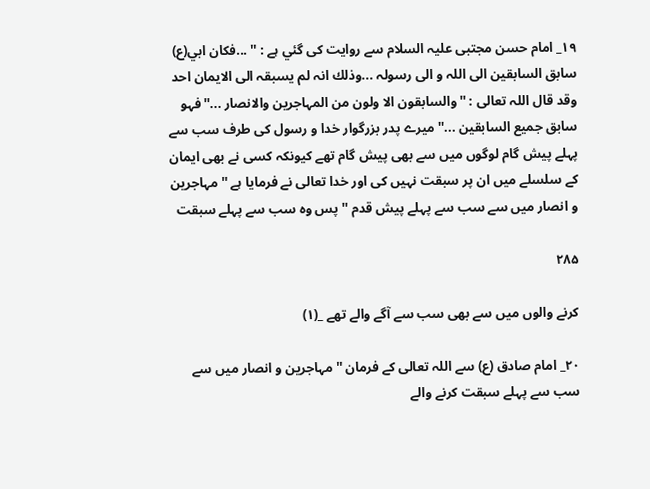۱۹_ امام حسن مجتبى عليہ السلام سے روايت كى گئي ہے : '' ...فكان ابي(ع) سابق السابقين الى اللہ و الى رسولہ ...وذلك انہ لم يسبقہ الى الايمان احد وقد قال اللہ تعالى : ''والسابقون الا ولون من المہاجرين والانصار ...'' فہو سابق جميع السابقين ...'' ميرے پدر بزرگوار خدا و رسول كى طرف سب سے پہلے پيش گام لوگوں ميں سے بھى پيش گام تھے كيونكہ كسى نے بھى ايمان كے سلسلے ميں ان پر سبقت نہيں كى اور خدا تعالى نے فرمايا ہے '' مہاجرين و انصار ميں سے سب سے پہلے پيش قدم '' پس وہ سب سے پہلے سبقت

۲۸۵

كرنے والوں ميں سے بھى سب سے آگے والے تھے _(۱)

۲۰_ امام صادق (ع) سے اللہ تعالى كے فرمان '' مہاجرين و انصار ميں سے سب سے پہلے سبقت كرنے والے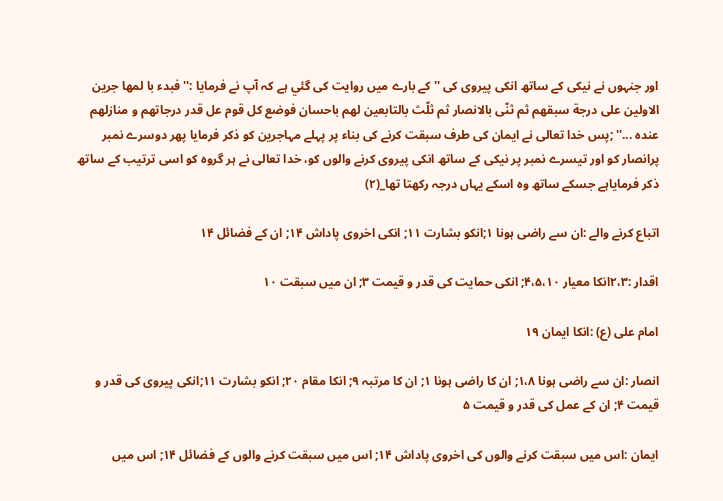اور جنہوں نے نيكى كے ساتھ انكى پيروى كى '' كے بارے ميں روايت كى گئي ہے كہ آپ نے فرمايا :''فبدء با لمها جرين الاولين على درجة سبقهم ثم ثنّى بالانصار ثم ثلّث بالتابعين لهم باحسان فوضع كل قوم عل قدر درجاتهم و منازلهم عنده ...'' ;پس خدا تعالى نے ايمان كى طرف سبقت كرنے كى بناء پر پہلے مہاجرين كو ذكر فرمايا پھر دوسرے نمبر پرانصار كو اور تيسرے نمبر پر نيكى كے ساتھ انكى پيروى كرنے والوں كو، خدا تعالى نے ہر گروہ كو اسى ترتيب كے ساتھ ذكر فرماياہے جسكے ساتھ وہ اسكے يہاں درجہ ركھتا تھا_(۲)

اتباع كرنے والے :ان سے راضى ہونا ۱;انكو بشارت ۱۱; انكى اخروى پاداش ۱۴; ان كے فضائل ۱۴

اقدار :۲،۳انكا معيار ۴،۵،۱۰; انكى حمايت كى قدر و قيمت ۳; ان ميں سبقت ۱۰

امام على (ع) :انكا ايمان ۱۹

انصار :ان سے راضى ہونا ۱،۸; ان كا راضى ہونا ۱; ان كا مرتبہ ۹; انكا مقام ۲۰; انكو بشارت ۱۱;انكى پيروى كى قدر و قيمت ۴; ان كے عمل كى قدر و قيمت ۵

ايمان :اس ميں سبقت كرنے والوں كى اخروى پاداش ۱۴; اس ميں سبقت كرنے والوں كے فضائل ۱۴; اس ميں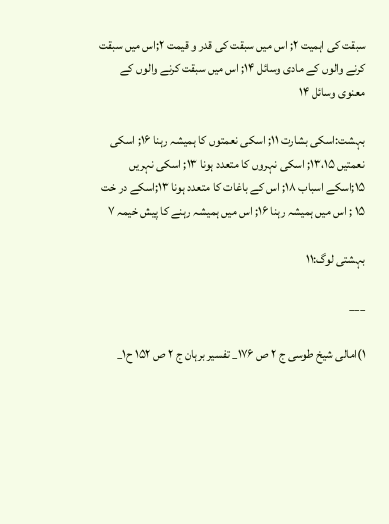سبقت كى اہميت ۲; اس ميں سبقت كى قدر و قيمت ۲;اس ميں سبقت كرنے والوں كے مادى وسائل ۱۴; اس ميں سبقت كرنے والوں كے معنوى وسائل ۱۴

بہشت:اسكى بشارت ۱۱; اسكى نعمتوں كا ہميشہ رہنا ۱۶; اسكى نعمتيں ۱۳،۱۵; اسكى نہروں كا متعدد ہونا ۱۳; اسكى نہريں ۱۵;اسكے اسباب ۱۸; اس كے باغات كا متعدد ہونا ۱۳;اسكے در خت ۱۵ ; اس ميں ہميشہ رہنا ۱۶; اس ميں ہميشہ رہنے كا پيش خيمہ ۷

بہشتى لوگ:۱۱

___

۱)امالى شيخ طوسى ج ۲ ص ۱۷۶_ تفسير برہان ج ۲ ص ۱۵۲ ح۱_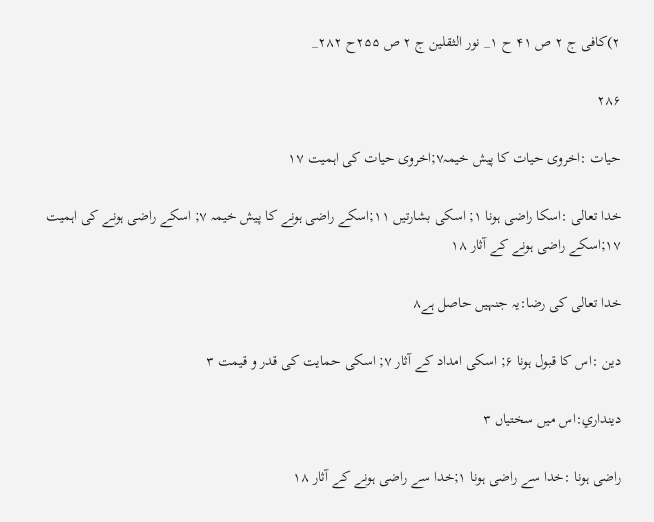۲)كافى ج ۲ ص ۴۱ ح ۱_ نور الثقلين ج ۲ ص ۲۵۵ح ۲۸۲_

۲۸۶

حيات :اخروى حيات كا پيش خيمہ۷;اخروى حيات كى اہميت ۱۷

خدا تعالى :اسكا راضى ہونا ۱; اسكى بشارتيں ۱۱;اسكے راضى ہونے كا پيش خيمہ ۷; اسكے راضى ہونے كى اہميت ۱۷;اسكے راضى ہونے كے آثار ۱۸

خدا تعالى كى رضا:يہ جنہيں حاصل ہے۸

دين :اس كا قبول ہونا ۶; اسكى امداد كے آثار ۷; اسكى حمايت كى قدر و قيمت ۳

دينداري:اس ميں سختياں ۳

راضى ہونا :خدا سے راضى ہونا ۱;خدا سے راضى ہونے كے آثار ۱۸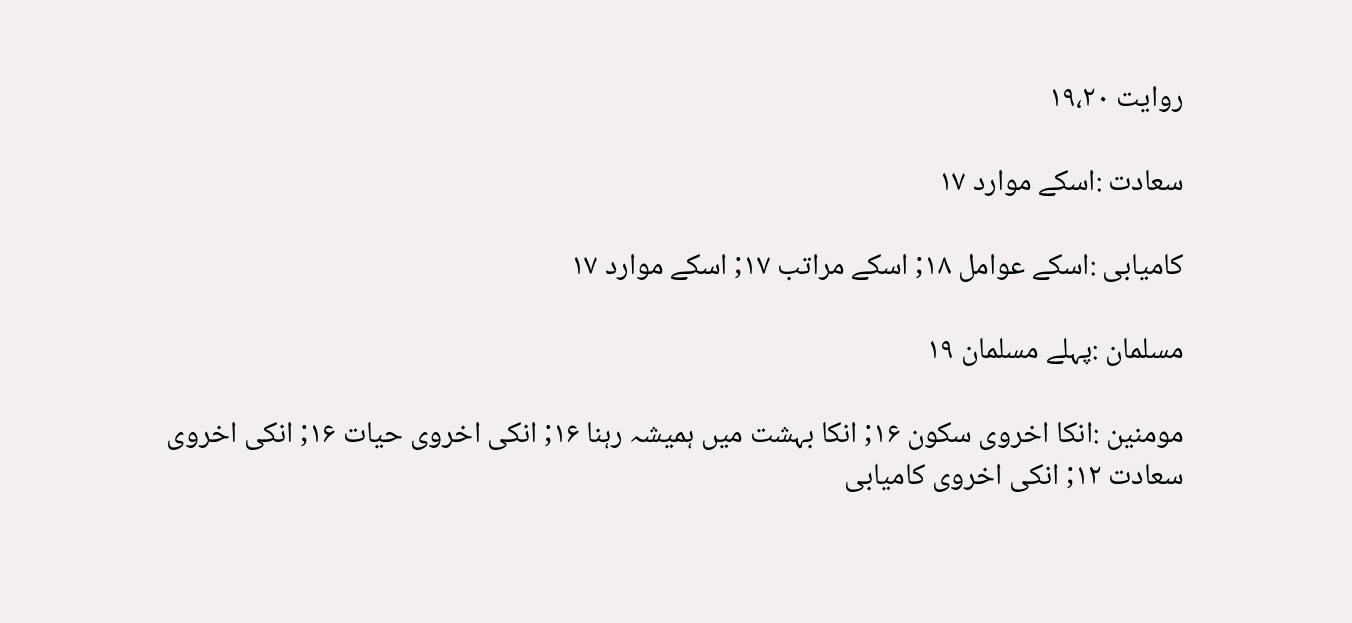روايت ۱۹،۲۰

سعادت :اسكے موارد ۱۷

كاميابى :اسكے عوامل ۱۸; اسكے مراتب ۱۷; اسكے موارد ۱۷

مسلمان :پہلے مسلمان ۱۹

مومنين :انكا اخروى سكون ۱۶; انكا بہشت ميں ہميشہ رہنا ۱۶; انكى اخروى حيات ۱۶; انكى اخروى سعادت ۱۲; انكى اخروى كاميابى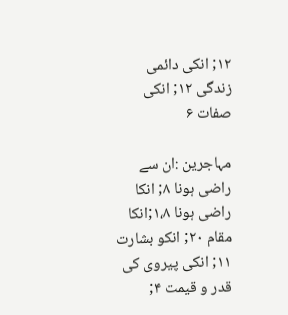۱۲; انكى دائمى زندگى ۱۲; انكى صفات ۶

مہاجرين :ان سے راضى ہونا ۸; انكا راضى ہونا ۱،۸;انكا مقام ۲۰; انكو بشارت ۱۱; انكى پيروى كى قدر و قيمت ۴;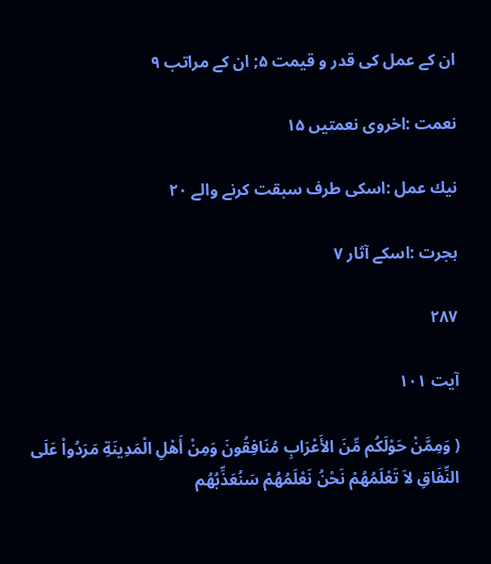ان كے عمل كى قدر و قيمت ۵; ان كے مراتب ۹

نعمت :اخروى نعمتيں ۱۵

نيك عمل :اسكى طرف سبقت كرنے والے ۲۰

ہجرت :اسكے آثار ۷

۲۸۷

آیت ۱۰۱

( وَمِمَّنْ حَوْلَكُم مِّنَ الأَعْرَابِ مُنَافِقُونَ وَمِنْ أَهْلِ الْمَدِينَةِ مَرَدُواْ عَلَى النِّفَاقِ لاَ تَعْلَمُهُمْ نَحْنُ نَعْلَمُهُمْ سَنُعَذِّبُهُم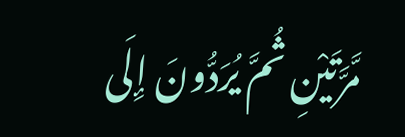مَّرَّتَيْنِ ثُمَّ يُرَدُّونَ إِلَى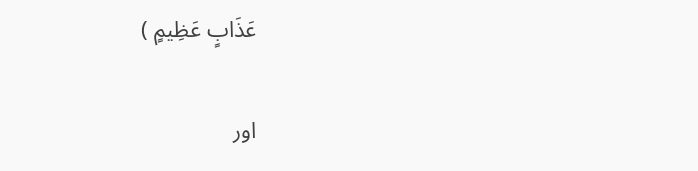عَذَابٍ عَظِيمٍ )

اور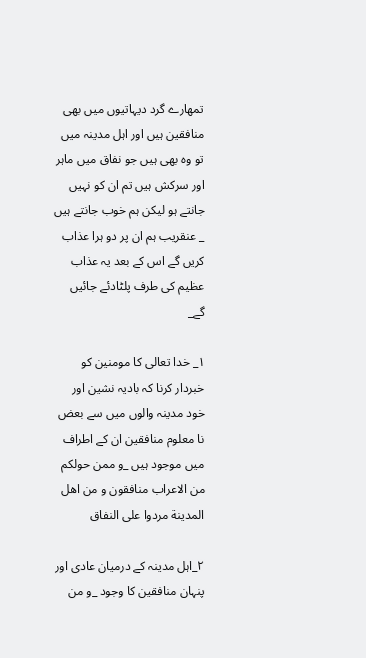تمھارے گرد ديہاتيوں ميں بھى منافقين ہيں اور اہل مدينہ ميں تو وہ بھى ہيں جو نفاق ميں ماہر اور سركش ہيں تم ان كو نہيں جانتے ہو ليكن ہم خوب جانتے ہيں _ عنقريب ہم ان پر دو ہرا عذاب كريں گے اس كے بعد يہ عذاب عظيم كى طرف پلٹادئے جائيں گے_

۱_ خدا تعالى كا مومنين كو خبردار كرنا كہ باديہ نشين اور خود مدينہ والوں ميں سے بعض نا معلوم منافقين ان كے اطراف ميں موجود ہيں _و ممن حولكم من الاعراب منافقون و من اهل المدينة مردوا على النفاق

۲_اہل مدينہ كے درميان عادى اور پنہان منافقين كا وجود _و من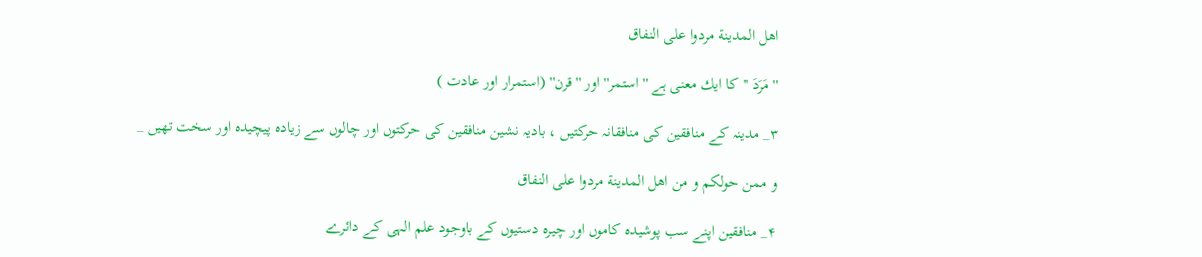اهل المدينة مردوا على النفاق

''مَرَدَ ''كا ايك معنى ہے '' استمر'' اور '' قرن'' (استمرار اور عادت )

۳_ مدينہ كے منافقين كى منافقانہ حركتيں ، باديہ نشين منافقين كى حركتوں اور چالوں سے زيادہ پيچيدہ اور سخت تھيں _

و ممن حولكم و من اهل المدينة مردوا على النفاق

۴_ منافقين اپنے سب پوشيدہ كاموں اور چيرہ دستيوں كے باوجود علم الہى كے دائرے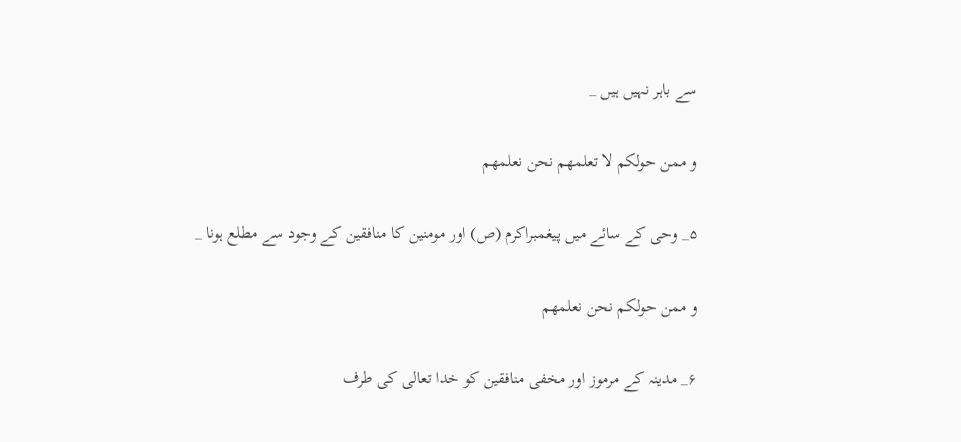سے باہر نہيں ہيں _

و ممن حولكم لا تعلمهم نحن نعلمهم

۵_ وحى كے سائے ميں پيغمبراكرم (ص) اور مومنين كا منافقين كے وجود سے مطلع ہونا _

و ممن حولكم نحن نعلمهم

۶_ مدينہ كے مرموز اور مخفى منافقين كو خدا تعالى كى طرف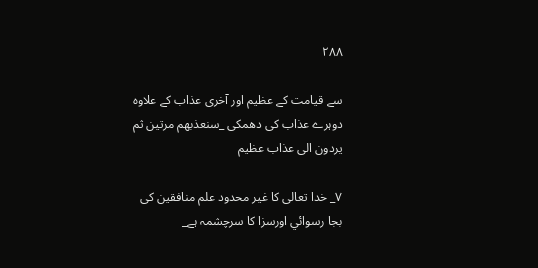۲۸۸

سے قيامت كے عظيم اور آخرى عذاب كے علاوہ دوہرے عذاب كى دھمكى _سنعذبهم مرتين ثم يردون الى عذاب عظيم

۷_ خدا تعالى كا غير محدود علم منافقين كى بجا رسوائي اورسزا كا سرچشمہ ہے_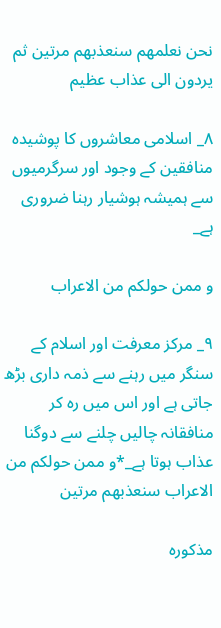نحن نعلمهم سنعذبهم مرتين ثم يردون الى عذاب عظيم

۸_ اسلامى معاشروں كا پوشيدہ منافقين كے وجود اور سرگرميوں سے ہميشہ ہوشيار رہنا ضرورى ہے_

و ممن حولكم من الاعراب

۹_ مركز معرفت اور اسلام كے سنگر ميں رہنے سے ذمہ دارى بڑھ جاتى ہے اور اس ميں رہ كر منافقانہ چاليں چلنے سے دوگنا عذاب ہوتا ہے_*و ممن حولكم من الاعراب سنعذبهم مرتين

مذكورہ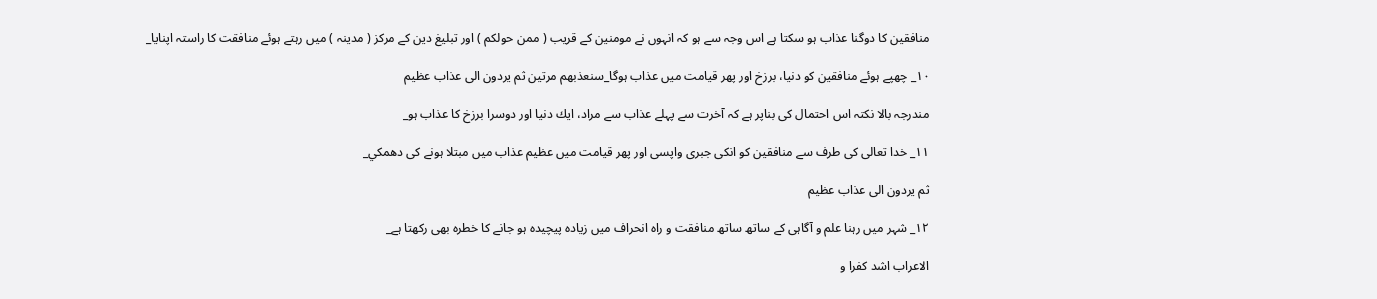منافقين كا دوگنا عذاب ہو سكتا ہے اس وجہ سے ہو كہ انہوں نے مومنين كے قريب ( ممن حولكم ) اور تبليغ دين كے مركز ( مدينہ ) ميں رہتے ہوئے منافقت كا راستہ اپنايا_

۱۰_ چھپے ہوئے منافقين كو دنيا، برزخ اور پھر قيامت ميں عذاب ہوگا_سنعذبهم مرتين ثم يردون الى عذاب عظيم

مندرجہ بالا نكتہ اس احتمال كى بناپر ہے كہ آخرت سے پہلے عذاب سے مراد، ايك دنيا اور دوسرا برزخ كا عذاب ہو_

۱۱_ خدا تعالى كى طرف سے منافقين كو انكى جبرى واپسى اور پھر قيامت ميں عظيم عذاب ميں مبتلا ہونے كى دھمكي_

ثم يردون الى عذاب عظيم

۱۲_ شہر ميں رہنا علم و آگاہى كے ساتھ ساتھ منافقت و راہ انحراف ميں زيادہ پيچيدہ ہو جانے كا خطرہ بھى ركھتا ہے_

الاعراب اشد كفرا و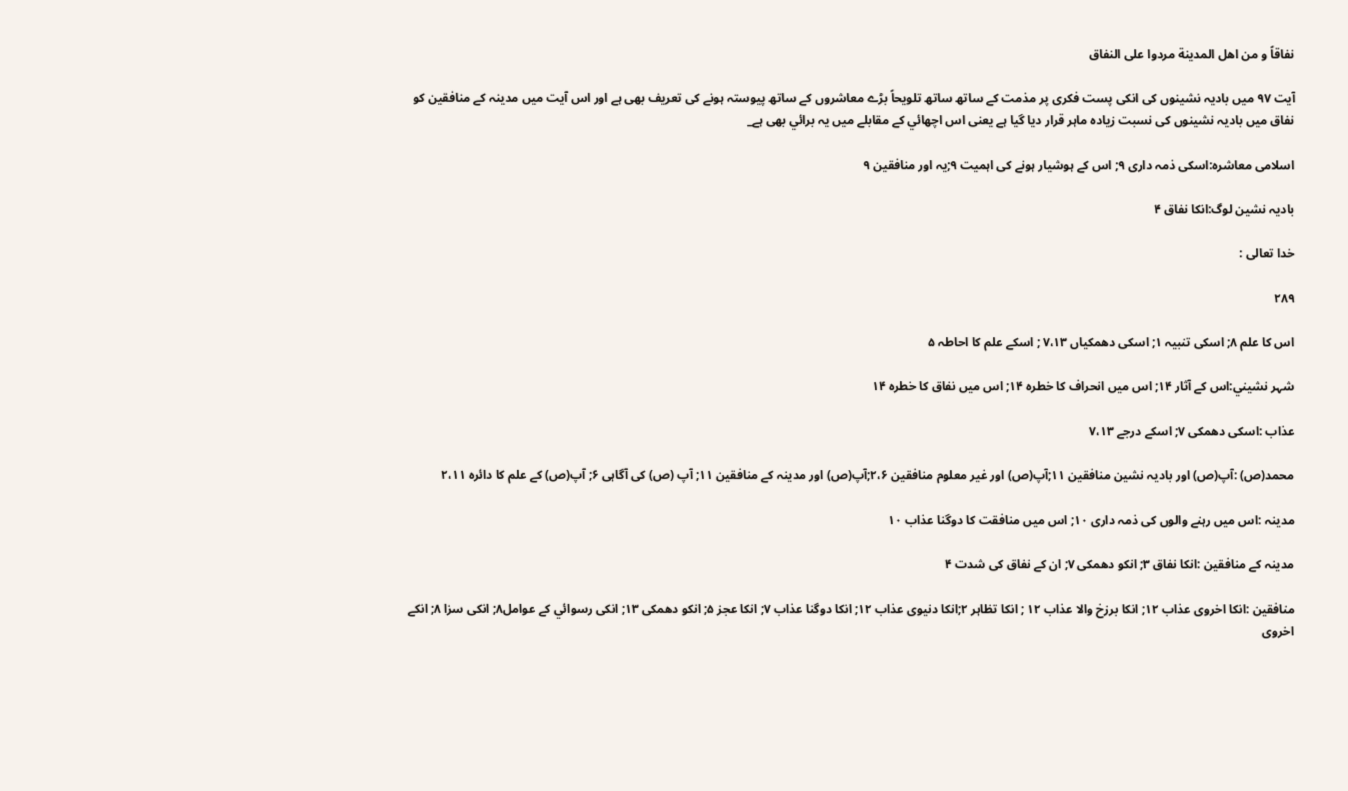نفاقاً و من اهل المدينة مردوا على النفاق

آيت ۹۷ ميں باديہ نشينوں كى انكى پست فكرى پر مذمت كے ساتھ ساتھ تلويحاً بڑے معاشروں كے ساتھ پيوستہ ہونے كى تعريف بھى ہے اور اس آيت ميں مدينہ كے منافقين كو نفاق ميں باديہ نشينوں كى نسبت زيادہ ماہر قرار ديا گيا ہے يعنى اس اچھائي كے مقابلے ميں يہ برائي بھى ہے_

اسلامى معاشرہ:اسكى ذمہ دارى ۹; اس كے ہوشيار ہونے كى اہميت ۹;يہ اور منافقين ۹

باديہ نشين لوگ:انكا نفاق ۴

خدا تعالى :

۲۸۹

اس كا علم ۸; اسكى تنبيہ ۱; اسكى دھمكياں ۷،۱۳ ; اسكے علم كا احاطہ ۵

شہر نشيني:اس كے آثار ۱۴; اس ميں انحراف كا خطرہ ۱۴; اس ميں نفاق كا خطرہ ۱۴

عذاب :اسكى دھمكى ۷; اسكے درجے ۷،۱۳

محمد(ص) :آپ(ص) اور باديہ نشين منافقين ۱۱;آپ(ص) اور غير معلوم منافقين ۲،۶;آپ(ص) اور مدينہ كے منافقين ۱۱; آپ (ص) كى آگاہى ۶; آپ(ص) كے علم كا دائرہ ۲،۱۱

مدينہ :اس ميں رہنے والوں كى ذمہ دارى ۱۰; اس ميں منافقت كا دوگنا عذاب ۱۰

مدينہ كے منافقين :انكا نفاق ۳; انكو دھمكى ۷; ان كے نفاق كى شدت ۴

منافقين :انكا اخروى عذاب ۱۲; انكا برزخ والا عذاب ۱۲ ; انكا تظاہر ۲;انكا دنيوى عذاب ۱۲; انكا دوگنا عذاب ۷; انكا عجز ۵; انكو دھمكى ۱۳; انكى رسوائي كے عوامل۸; انكى سزا ۸; انكے اخروى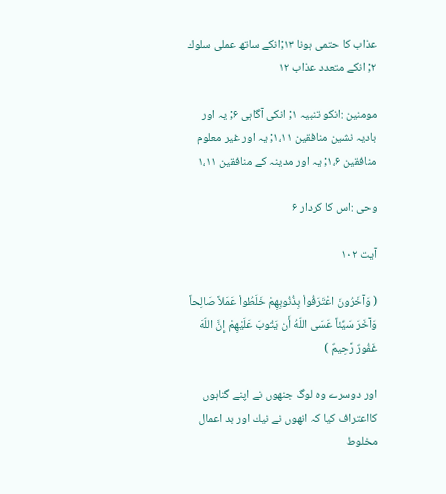عذاب كا حتمى ہونا ۱۳;انكے ساتھ عملى سلوك ۲; انكے متعدد عذاب ۱۲

مومنين :انكو تنبيہ ۱; انكى آگاہى ۶; يہ اور باديہ نشين منافقين ۱،۱۱; يہ اور غير معلوم منافقين ۱،۶; يہ اور مدينہ كے منافقين ۱،۱۱

وحى :اس كا كردار ۶

آیت ۱۰۲

( وَآخَرُونَ اعْتَرَفُواْ بِذُنُوبِهِمْ خَلَطُواْ عَمَلاً صَالِحاً وَآخَرَ سَيِّئاً عَسَى اللّهُ أَن يَتُوبَ عَلَيْهِمْ إِنَّ اللّهَ غَفُورٌ رَّحِيمٌ )

اور دوسرے وہ لوگ جنھوں نے اپنے گناہوں كااعتراف كيا كہ انھوں نے نيك اور بد اعمال مخلوط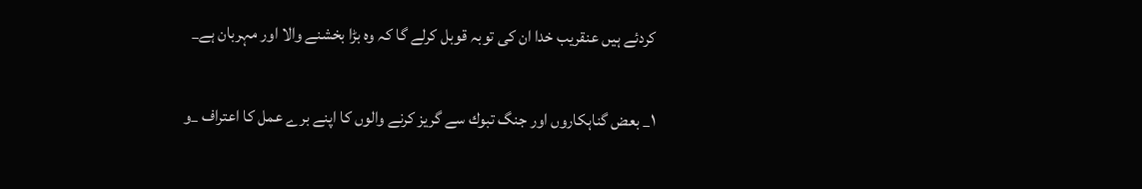كردئے ہيں عنقريب خدا ان كى توبہ قوبل كرلے گا كہ وہ بڑا بخشنے والا اور مہربان ہے_

۱_ بعض گناہكاروں اور جنگ تبوك سے گريز كرنے والوں كا اپنے برے عمل كا اعتراف _و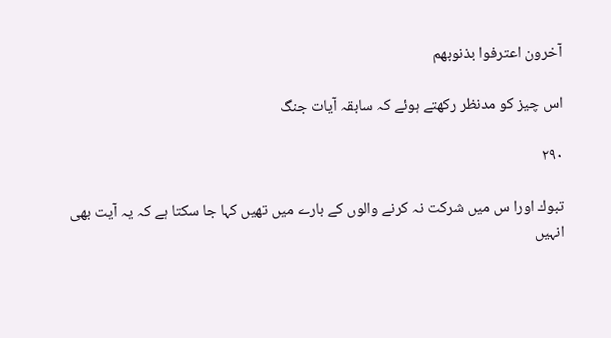آخرون اعترفوا بذنوبهم

اس چيز كو مدنظر ركھتے ہوئے كہ سابقہ آيات جنگ

۲۹۰

تبوك اورا س ميں شركت نہ كرنے والوں كے بارے ميں تھيں كہا جا سكتا ہے كہ يہ آيت بھى انہيں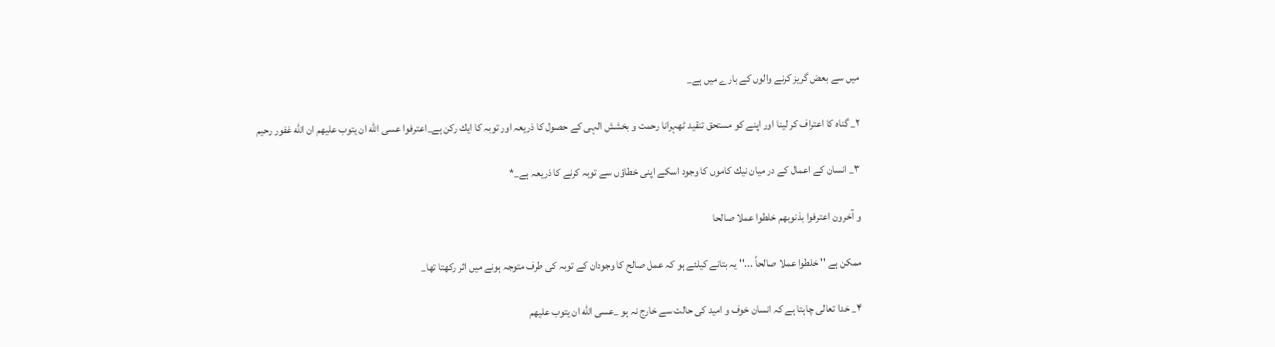ميں سے بعض گريز كرنے والوں كے بارے ميں ہے_

۲_ گناہ كا اعتراف كر لينا اور اپنے كو مستحق تنقيد ٹھہرانا رحمت و بخشش الہى كے حصول كا ذريعہ اور توبہ كا ايك ركن ہے_اعترفوا عسى الله ان يتوب عليهم ان الله غفور رحيم

۳_ انسان كے اعمال كے در ميان نيك كاموں كا وجود اسكے اپنى خطاؤں سے توبہ كرنے كا ذريعہ ہے_*

و آخرون اعترفوا بذنوبهم خلطوا عملا صالحا

ممكن ہے '' خلطوا عملا صالحاً ...'' يہ بتانے كيلئے ہو كہ عمل صالح كا وجودان كے توبہ كى طرف متوجہ ہونے ميں اثر ركھتا تھا_

۴_ خدا تعالى چاہتا ہے كہ انسان خوف و اميد كى حالت سے خارج نہ ہو _عسى الله ان يتوب عليهم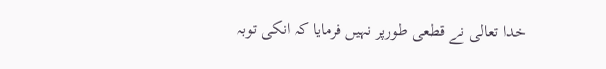خدا تعالى نے قطعى طورپر نہيں فرمايا كہ انكى توبہ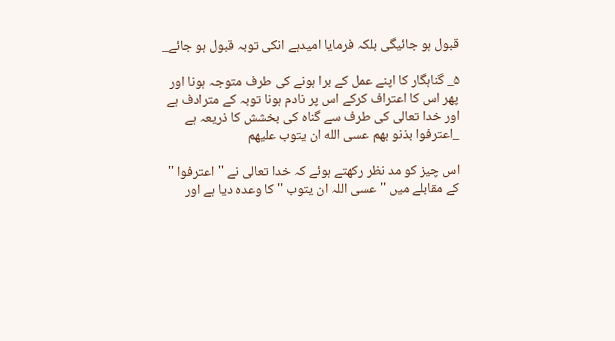قبول ہو جائيگى بلكہ فرمايا اميدہے انكى توبہ قبول ہو جائے_

۵_ گناہگار كا اپنے عمل كے برا ہونے كى طرف متوجہ ہونا اور پھر اس كا اعتراف كركے اس پر نادم ہونا توبہ كے مترادف ہے اور خدا تعالى كى طرف سے گناہ كى بخشش كا ذريعہ ہے _اعترفوا بذنو بهم عسى الله ان يتوب عليهم

اس چيز كو مد نظر ركھتے ہوئے كہ خدا تعالى نے ''اعترفوا '' كے مقابلے ميں ''عسى اللہ ان يتوب '' كا وعدہ ديا ہے اور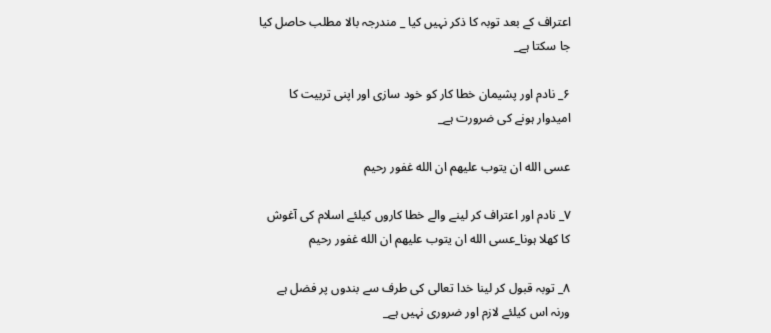اعتراف كے بعد توبہ كا ذكر نہيں كيا _ مندرجہ بالا مطلب حاصل كيا جا سكتا ہے_

۶_ نادم اور پشيمان خطا كار كو خود سازى اور اپنى تربيت كا اميدوار ہونے كى ضرورت ہے_

عسى الله ان يتوب عليهم ان الله غفور رحيم

۷_ نادم اور اعتراف كر لينے والے خطا كاروں كيلئے اسلام كى آغوش كا كھلا ہونا_عسى الله ان يتوب عليهم ان الله غفور رحيم

۸_ توبہ قبول كر لينا خدا تعالى كى طرف سے بندوں پر فضل ہے ورنہ اس كيلئے لازم اور ضرورى نہيں ہے_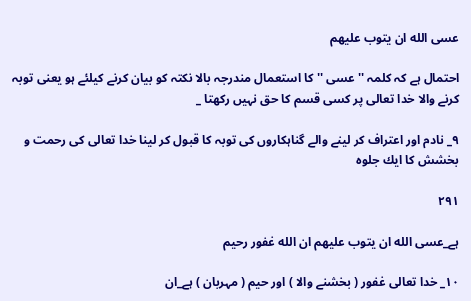عسى الله ان يتوب عليهم

احتمال ہے كہ كلمہ '' عسى ''كا استعمال مندرجہ بالا نكتہ كو بيان كرنے كيلئے ہو يعنى توبہ كرنے والا خدا تعالى پر كسى قسم كا حق نہيں ركھتا _

۹_ نادم اور اعتراف كر لينے والے گناہكاروں كى توبہ كا قبول كر لينا خدا تعالى كى رحمت و بخشش كا ايك جلوہ

۲۹۱

ہے_عسى الله ان يتوب عليهم ان الله غفور رحيم

۱۰_ خدا تعالى غفور ( بخشنے والا ) اور حيم ( مہربان ) ہے_ان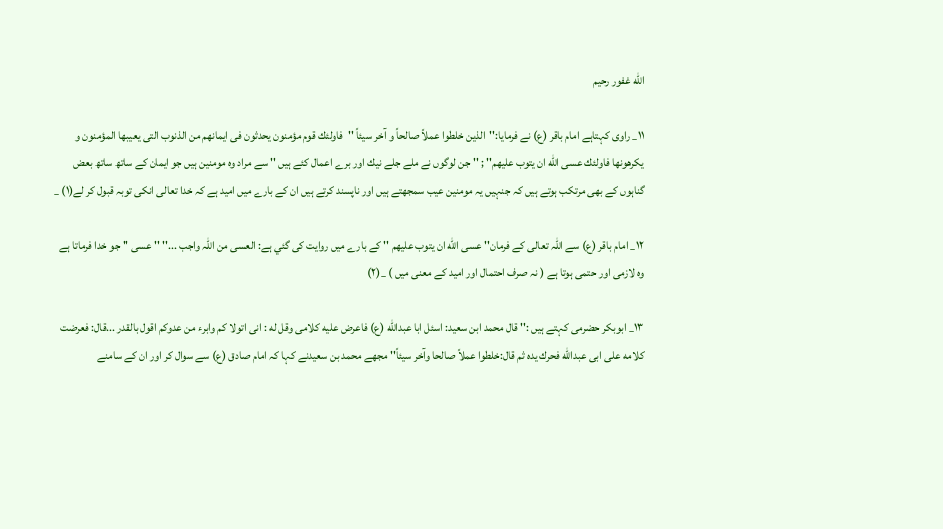الله غفور رحيم

۱۱_ راوى كہتاہے امام باقر (ع) نے فرمايا:''الذين خلطوا عملاً صالحاً و آخر سيئاً ''فاولئك قوم مؤمنون يحدثون فى ايمانهم من الذنوب التى يعيبها المؤمنون و يكرهونها فاولئك عسى الله ان يتوب عليهم'' ; '' جن لوگوں نے ملے جلے نيك اور برے اعمال كئے ہيں '' سے مراد وہ مومنين ہيں جو ايمان كے ساتھ ساتھ بعض گناہوں كے بھى مرتكب ہوتے ہيں كہ جنہيں يہ مومنين عيب سمجھتے ہيں اور ناپسند كرتے ہيں ان كے بارے ميں اميد ہے كہ خدا تعالى انكى توبہ قبول كر لے(۱) _

۱۲_ امام باقر (ع) سے اللہ تعالى كے فرمان'' عسى الله ان يتوب عليهم '' كے بارے ميں روايت كى گئي ہے: العسى من اللہ واجب ...'' '' عسى '' جو خدا فرماتا ہے وہ لازمى اور حتمى ہوتا ہے ( نہ صرف احتمال اور اميد كے معنى ميں ) _(۲)

۱۳_ ابوبكر حضرمى كہتے ہيں :'' قال محمد ابن سعيد: اسئل ابا عبدالله (ع) فاعرض عليه كلامى وقل له : انى اتولا كم وابرء من عدوكم اقول بالقدر ...قال: فعرضت كلامه على ابى عبدالله فحرك يده ثم قال:خلطوا عملاً صالحا وآخر سيئاً'' مجھے محمد بن سعيدنے كہا كہ امام صادق (ع) سے سوال كر اور ان كے سامنے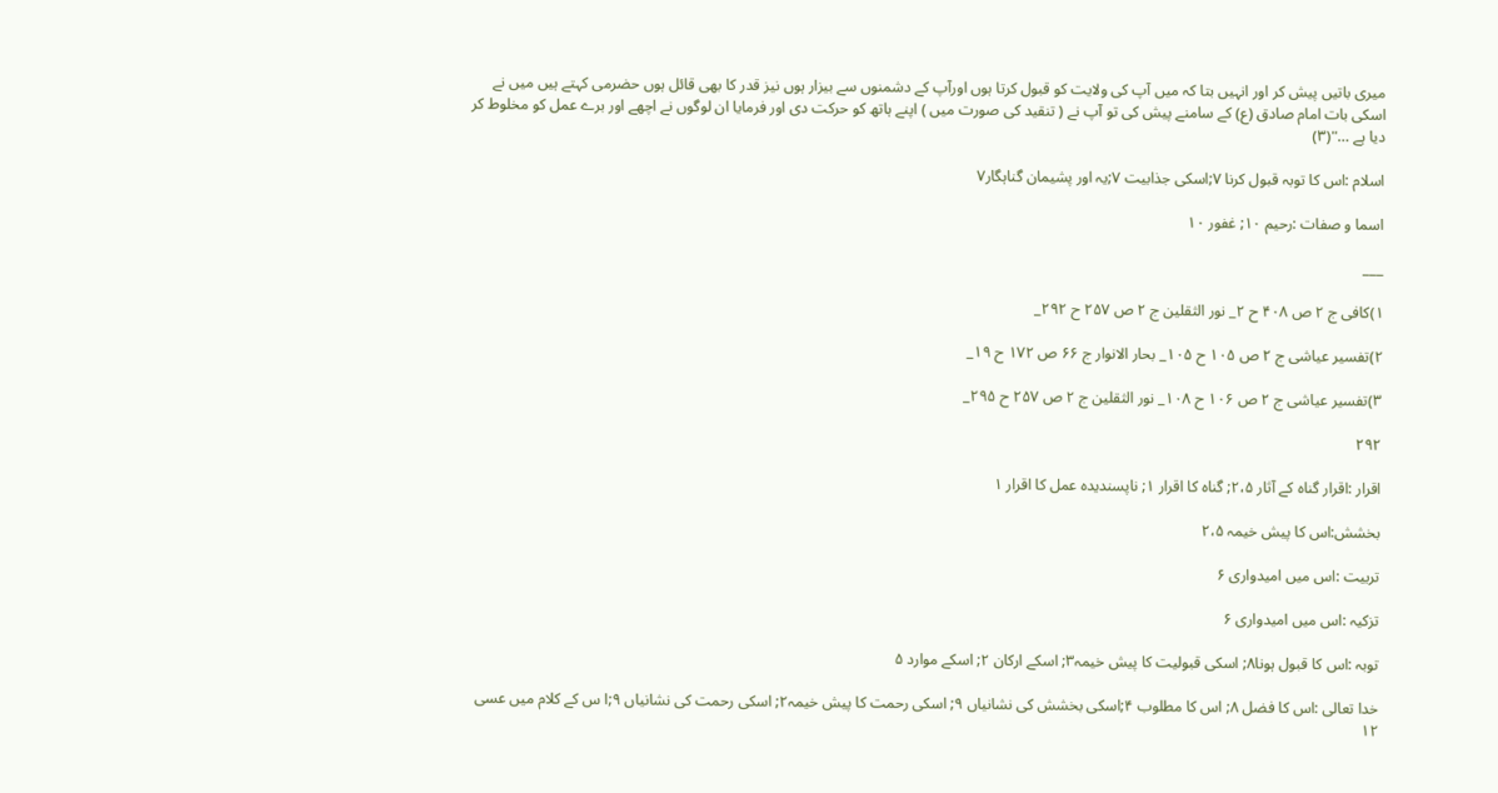ميرى باتيں پيش كر اور انہيں بتا كہ ميں آپ كى ولايت كو قبول كرتا ہوں اورآپ كے دشمنوں سے بيزار ہوں نيز قدر كا بھى قائل ہوں حضرمى كہتے ہيں ميں نے اسكى بات امام صادق (ع) كے سامنے پيش كى تو آپ نے ( تنقيد كى صورت ميں ) اپنے ہاتھ كو حركت دى اور فرمايا ان لوگوں نے اچھے اور برے عمل كو مخلوط كر ديا ہے ...''(۳)

اسلام :اس كا توبہ قبول كرنا ۷;اسكى جذابيت ۷;يہ اور پشيمان گناہگار۷

اسما و صفات :رحيم ۱۰; غفور ۱۰

___

۱)كافى ج ۲ ص ۴۰۸ ح ۲_ نور الثقلين ج ۲ ص ۲۵۷ ح ۲۹۲_

۲)تفسير عياشى ج ۲ ص ۱۰۵ ح ۱۰۵_ بحار الانوار ج ۶۶ ص ۱۷۲ ح ۱۹_

۳)تفسير عياشى ج ۲ ص ۱۰۶ ح ۱۰۸_ نور الثقلين ج ۲ ص ۲۵۷ ح ۲۹۵_

۲۹۲

اقرار :اقرار گناہ كے آثار ۲،۵; گناہ كا اقرار ۱; ناپسنديدہ عمل كا اقرار ۱

بخشش:اس كا پيش خيمہ ۲،۵

تربيت :اس ميں اميدوارى ۶

تزكيہ :اس ميں اميدوارى ۶

توبہ :اس كا قبول ہونا۸; اسكى قبوليت كا پيش خيمہ۳; اسكے اركان ۲; اسكے موارد ۵

خدا تعالى :اس كا فضل ۸; اس كا مطلوب ۴;اسكى بخشش كى نشانياں ۹; اسكى رحمت كا پيش خيمہ۲; اسكى رحمت كى نشانياں ۹;ا س كے كلام ميں عسى ۱۲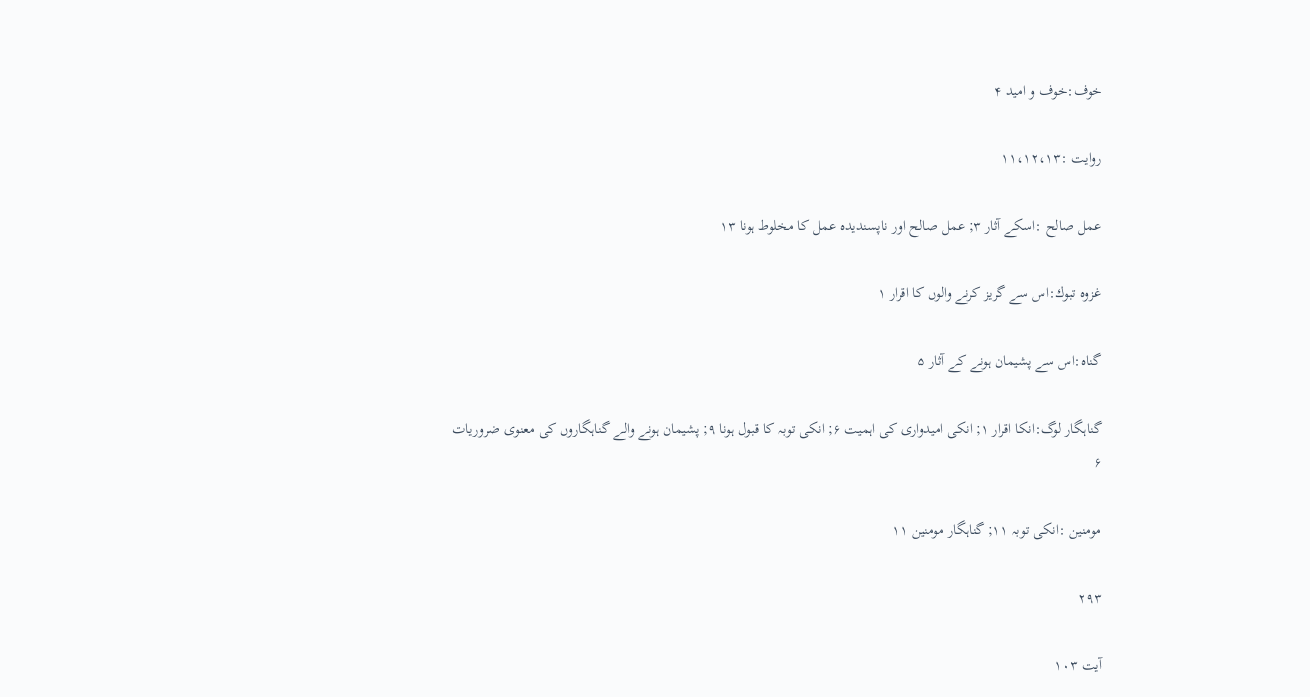خوف:خوف و اميد ۴

روايت :۱۱،۱۲،۱۳

عمل صالح :اسكے آثار ۳; عمل صالح اور ناپسنديدہ عمل كا مخلوط ہونا ۱۳

غزوہ تبوك:اس سے گريز كرنے والوں كا اقرار ۱

گناہ:اس سے پشيمان ہونے كے آثار ۵

گناہگار لوگ:انكا اقرار ۱; انكى اميدوارى كى اہميت ۶; انكى توبہ كا قبول ہونا ۹; پشيمان ہونے والے گناہگاروں كى معنوى ضروريات ۶

مومنين :انكى توبہ ۱۱; گناہگار مومنين ۱۱

۲۹۳

آیت ۱۰۳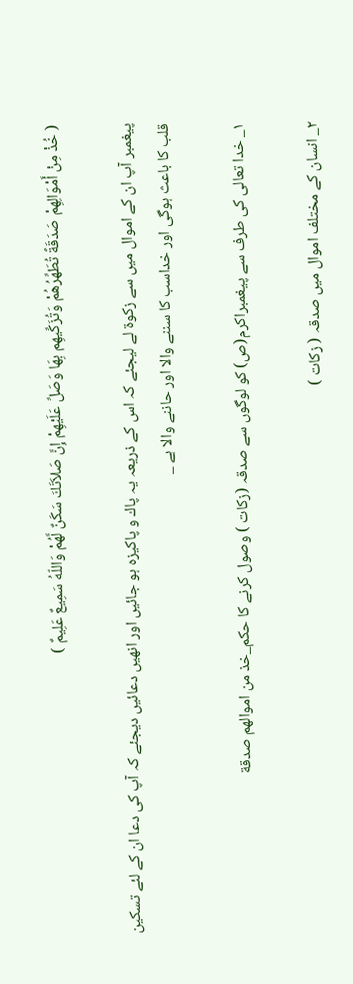( خُذْ مِنْ أَمْوَالِهِمْ صَدَقَةً تُطَهِّرُهُمْ وَتُزَكِّيهِم بِهَا وَصَلِّ عَلَيْهِمْ إِنَّ صَلاَتَكَ سَكَنٌ لَّهُمْ وَاللّهُ سَمِيعٌ عَلِيمٌ )

پيغمبر آپ ان كے اموال ميں سے زكوة لے ليجئے كہ اس كے ذريعہ يہ پاك و پاكيزہ ہو جائيں اور انھيں دعائيں ديجئے كہ آپ كى دعا ان كے لئے تسكين قلب كا باعث ہوگى اور خداسب كا سننے والا اور حاننے والا ہے _

۱_ خدا تعالى كى طرف سے پيغمبراكرم(ص) كو لوگوں سے صدقہ (زكات ) وصول كرنے كا حكم_خذ من اموالهم صدقة

۲_ انسان كے مختلف اموال ميں صدقہ ( زكات )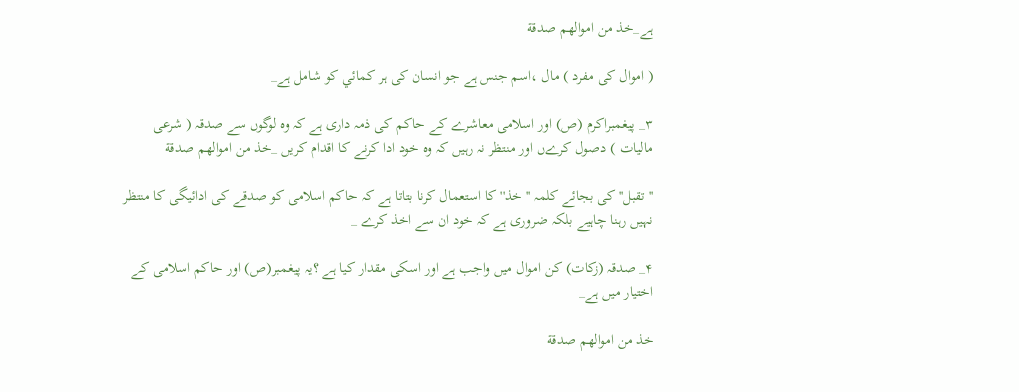ہے_خذ من اموالهم صدقة

( اموال كى مفرد ) مال ،اسم جنس ہے جو انسان كى ہر كمائي كو شامل ہے_

۳_ پيغمبراكرم (ص) اور اسلامى معاشرے كے حاكم كى ذمہ دارى ہے كہ وہ لوگوں سے صدقہ ( شرعى ماليات ) دصول كرےں اور منتظر نہ رہيں كہ وہ خود ادا كرنے كا اقدام كريں _خذ من اموالهم صدقة

''تقبل'' كى بجائے كلمہ '' خذ'' كا استعمال كرنا بتاتا ہے كہ حاكم اسلامى كو صدقے كى ادائيگى كا منتظر نہيں رہنا چاہيے بلكہ ضرورى ہے كہ خود ان سے اخذ كرے _

۴_ صدقہ (زكات) كن اموال ميں واجب ہے اور اسكى مقدار كيا ہے ؟يہ پيغمبر(ص) اور حاكم اسلامى كے اختيار ميں ہے_

خذ من اموالهم صدقة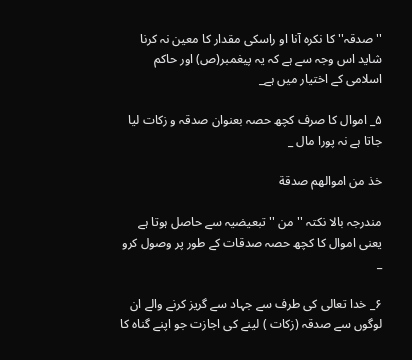''صدقہ'' كا نكرہ آنا او راسكى مقدار كا معين نہ كرنا شايد اس وجہ سے ہے كہ يہ پيغمبر(ص) اور حاكم اسلامى كے اختيار ميں ہے_

۵_ اموال كا صرف كچھ حصہ بعنوان صدقہ و زكات ليا جاتا ہے نہ پورا مال _

خذ من اموالهم صدقة

مندرجہ بالا نكتہ '' من '' تبعيضيہ سے حاصل ہوتا ہے يعنى اموال كا كچھ حصہ صدقات كے طور پر وصول كرو _

۶_ خدا تعالى كى طرف سے جہاد سے گريز كرنے والے ان لوگوں سے صدقہ (زكات ) لينے كى اجازت جو اپنے گناہ كا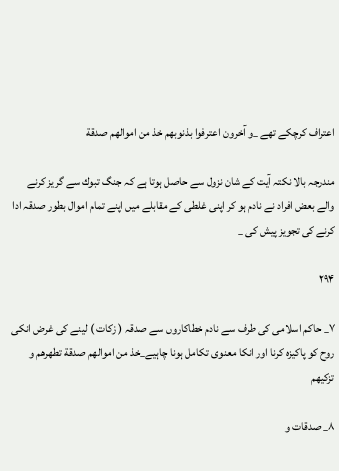اعتراف كرچكے تھے _و آخرون اعترفوا بذنوبهم خذ من اموالهم صدقة

مندرجہ بالا نكتہ آيت كے شان نزول سے حاصل ہوتا ہے كہ جنگ تبوك سے گريز كرنے والے بعض افراد نے نادم ہو كر اپنى غلطى كے مقابلے ميں اپنے تمام اموال بطور صدقہ ادا كرنے كى تجويز پيش كى _

۲۹۴

۷_ حاكم اسلامى كى طرف سے نادم خطاكاروں سے صدقہ ( زكات ) لينے كى غرض انكى روح كو پاكيزہ كرنا اور انكا معنوى تكامل ہونا چاہيے_خذ من اموالهم صدقة تطهرهم و تزكيهم

۸_ صدقات و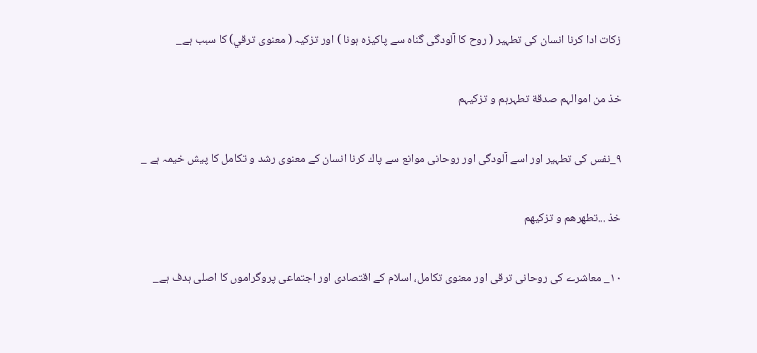زكات ادا كرنا انسان كى تطہير ( روح كا آلودگى گناہ سے پاكيزہ ہونا ) اور تزكيہ ( معنوى ترقي) كا سبب ہے_

خذ من اموالہم صدقة تطہرہم و تزكيہم

۹_نفس كى تطہير اور اسے آلودگى اور روحانى موانع سے پاك كرنا انسان كے معنوى رشد و تكامل كا پيش خيمہ ہے _

خذ ...تطهرهم و تزكيهم

۱۰_ معاشرے كى روحانى ترقى اور معنوى تكامل، اسلام كے اقتصادى اور اجتماعى پروگراموں كا اصلى ہدف ہے_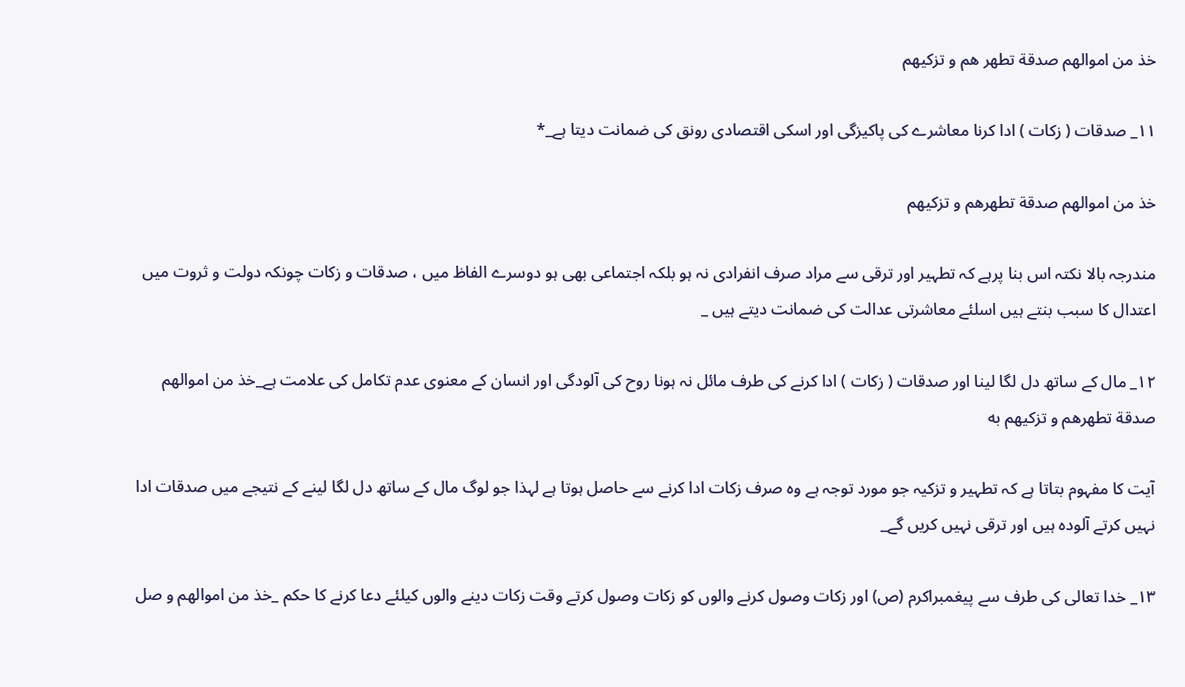خذ من اموالهم صدقة تطهر هم و تزكيهم

۱۱_ صدقات ( زكات ) ادا كرنا معاشرے كى پاكيزگى اور اسكى اقتصادى رونق كى ضمانت ديتا ہے_*

خذ من اموالهم صدقة تطهرهم و تزكيهم

مندرجہ بالا نكتہ اس بنا پرہے كہ تطہير اور ترقى سے مراد صرف انفرادى نہ ہو بلكہ اجتماعى بھى ہو دوسرے الفاظ ميں ، صدقات و زكات چونكہ دولت و ثروت ميں اعتدال كا سبب بنتے ہيں اسلئے معاشرتى عدالت كى ضمانت ديتے ہيں _

۱۲_ مال كے ساتھ دل لگا لينا اور صدقات ( زكات ) ادا كرنے كى طرف مائل نہ ہونا روح كى آلودگى اور انسان كے معنوى عدم تكامل كى علامت ہے_خذ من اموالهم صدقة تطهرهم و تزكيهم به

آيت كا مفہوم بتاتا ہے كہ تطہير و تزكيہ جو مورد توجہ ہے وہ صرف زكات ادا كرنے سے حاصل ہوتا ہے لہذا جو لوگ مال كے ساتھ دل لگا لينے كے نتيجے ميں صدقات ادا نہيں كرتے آلودہ ہيں اور ترقى نہيں كريں گے_

۱۳_ خدا تعالى كى طرف سے پيغمبراكرم (ص) اور زكات وصول كرنے والوں كو زكات وصول كرتے وقت زكات دينے والوں كيلئے دعا كرنے كا حكم _خذ من اموالهم و صل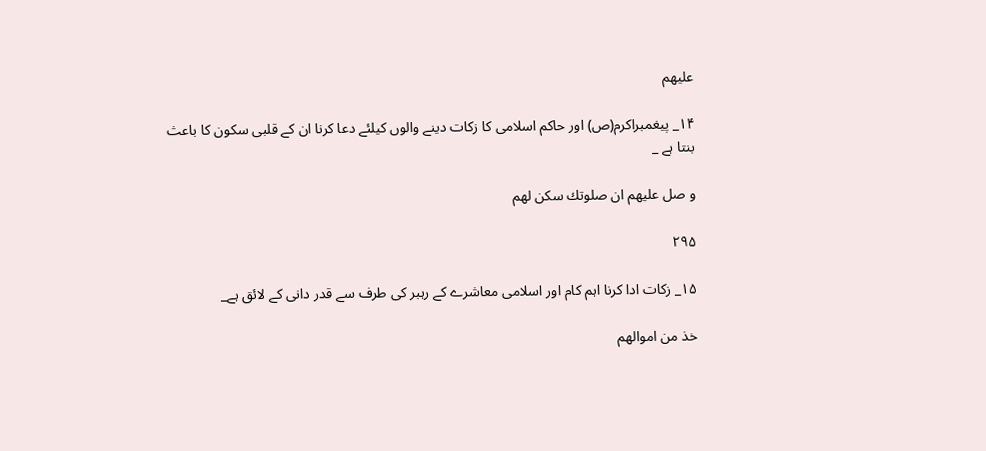عليهم

۱۴_ پيغمبراكرم(ص) اور حاكم اسلامى كا زكات دينے والوں كيلئے دعا كرنا ان كے قلبى سكون كا باعث بنتا ہے _

و صل عليهم ان صلوتك سكن لهم

۲۹۵

۱۵_ زكات ادا كرنا اہم كام اور اسلامى معاشرے كے رہبر كى طرف سے قدر دانى كے لائق ہے_

خذ من اموالهم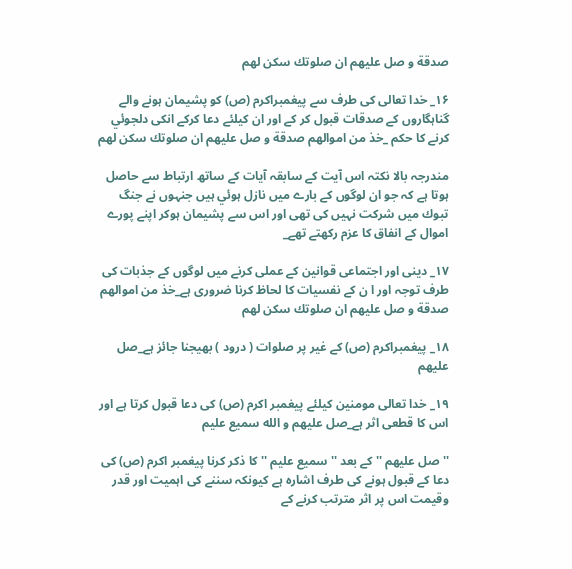صدقة و صل عليهم ان صلوتك سكن لهم

۱۶_ خدا تعالى كى طرف سے پيغمبراكرم (ص) كو پشيمان ہونے والے گناہگاروں كے صدقات قبول كر كے اور ان كيلئے دعا كركے انكى دلجوئي كرنے كا حكم _خذ من اموالهم صدقة و صل عليهم ان صلوتك سكن لهم

مندرجہ بالا نكتہ اس آيت كے سابقہ آيات كے ساتھ ارتباط سے حاصل ہوتا ہے كہ جو ان لوگوں كے بارے ميں نازل ہوئي ہيں جنہوں نے جنگ تبوك ميں شركت نہيں كى تھى اور اس سے پشيمان ہوكر اپنے پورے اموال كے انفاق كا عزم ركھتے تھے_

۱۷_ دينى اور اجتماعى قوانين كے عملى كرنے ميں لوگوں كے جذبات كى طرف توجہ اور ا ن كے نفسيات كا لحاظ كرنا ضرورى ہے_خذ من اموالهم صدقة و صل عليهم ان صلوتك سكن لهم

۱۸_ پيغمبراكرم (ص) كے غير پر صلوات ( درود ) بھيجنا جائز ہے_صل عليهم

۱۹_ خدا تعالى مومنين كيلئے پيغمبر اكرم (ص) كى دعا قبول كرتا ہے اور اس كا قطعى اثر ہے_صل عليهم و الله سميع عليم

'' صل عليهم '' كے بعد '' سميع عليم '' كا ذكر كرنا پيغمبر اكرم (ص) كى دعا كے قبول ہونے كى طرف اشارہ ہے كيونكہ سننے كى اہميت اور قدر وقيمت اس پر اثر مترتب كرنے كے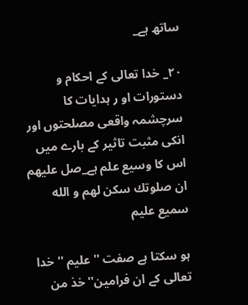ساتھ ہے_

۲۰_ خدا تعالى كے احكام و دستورات او ر ہدايات كا سرچشمہ واقعى مصلحتوں اور انكى مثبت تاثير كے بارے ميں اس كا وسيع علم ہے_صل عليهم ان صلوتك سكن لهم و الله سميع عليم

ہو سكتا ہے صفت '' عليم '' خدا تعالى كے ان فرامين'' خذ من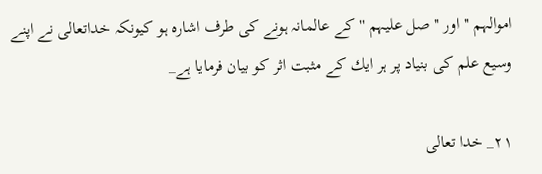اموالہم '' اور '' صل عليہم '' كے عالمانہ ہونے كى طرف اشارہ ہو كيونكہ خداتعالى نے اپنے وسيع علم كى بنياد پر ہر ايك كے مثبت اثر كو بيان فرمايا ہے_

۲۱_ خدا تعالى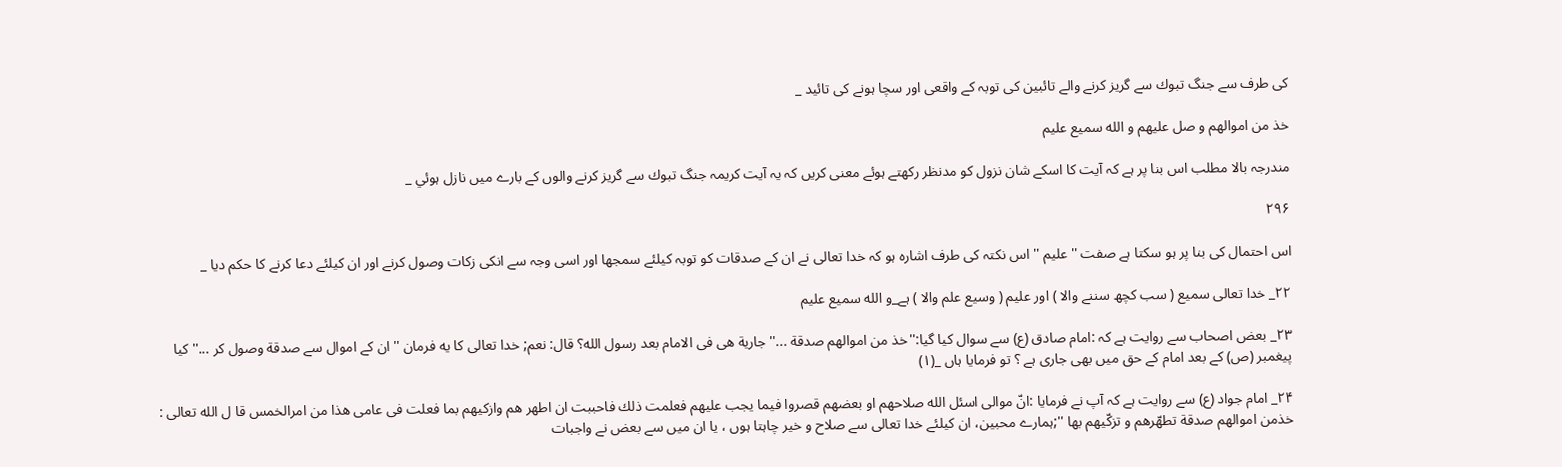كى طرف سے جنگ تبوك سے گريز كرنے والے تائبين كى توبہ كے واقعى اور سچا ہونے كى تائيد _

خذ من اموالهم و صل عليهم و الله سميع عليم

مندرجہ بالا مطلب اس بنا پر ہے كہ آيت كا اسكے شان نزول كو مدنظر ركھتے ہوئے معنى كريں كہ يہ آيت كريمہ جنگ تبوك سے گريز كرنے والوں كے بارے ميں نازل ہوئي _

۲۹۶

اس احتمال كى بنا پر ہو سكتا ہے صفت '' عليم '' اس نكتہ كى طرف اشارہ ہو كہ خدا تعالى نے ان كے صدقات كو توبہ كيلئے سمجھا اور اسى وجہ سے انكى زكات وصول كرنے اور ان كيلئے دعا كرنے كا حكم ديا _

۲۲_ خدا تعالى سميع ( سب كچھ سننے والا ) اور عليم ( وسيع علم والا ) ہے_و الله سميع عليم

۲۳_ بعض اصحاب سے روايت ہے كہ :امام صادق (ع) سے سوال كيا گيا:''خذ من اموالهم صدقة ...'' جارية هى فى الامام بعد رسول الله؟ قال: نعم; خدا تعالى كا يه فرمان '' ان كے اموال سے صدقة وصول كر ...'' كيا پيغمبر (ص) كے بعد امام كے حق ميں بھى جارى ہے ؟ تو فرمايا ہاں _(۱)

۲۴_ امام جواد (ع) سے روايت ہے كہ آپ نے فرمايا :انّ موالى اسئل الله صلاحهم او بعضهم قصروا فيما يجب عليهم فعلمت ذلك فاحببت ان اطهر هم وازكيهم بما فعلت فى عامى هذا من امرالخمس قا ل الله تعالى : خذمن اموالهم صدقة تطهّرهم و تزكّيهم بها '';ہمارے محبين، ان كيلئے خدا تعالى سے صلاح و خير چاہتا ہوں ، يا ان ميں سے بعض نے واجبات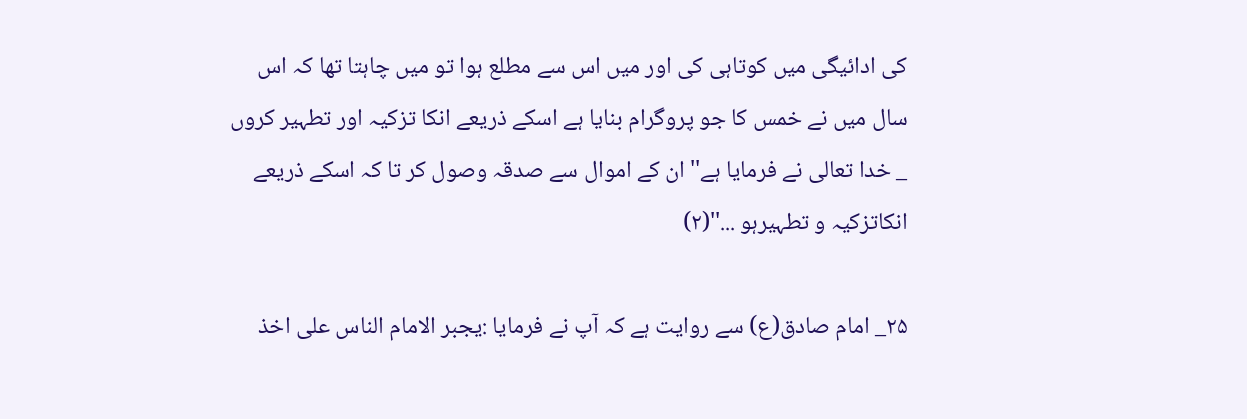كى ادائيگى ميں كوتاہى كى اور ميں اس سے مطلع ہوا تو ميں چاہتا تھا كہ اس سال ميں نے خمس كا جو پروگرام بنايا ہے اسكے ذريعے انكا تزكيہ اور تطہير كروں _ خدا تعالى نے فرمايا ہے'' ان كے اموال سے صدقہ وصول كر تا كہ اسكے ذريعے انكاتزكيہ و تطہيرہو ...''(۲)

۲۵_ امام صادق(ع) سے روايت ہے كہ آپ نے فرمايا :يجبر الامام الناس على اخذ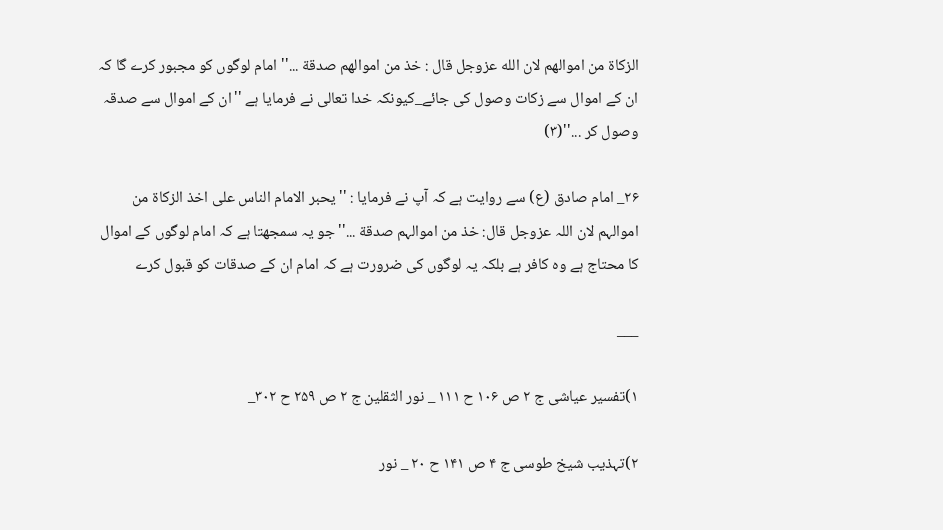الزكاة من اموالهم لان الله عزوجل قال : خذ من اموالهم صدقة ...'' امام لوگوں كو مجبور كرے گا كہ ان كے اموال سے زكات وصول كى جائے_كيونكہ خدا تعالى نے فرمايا ہے ''ان كے اموال سے صدقہ وصول كر ...''(۳)

۲۶_ امام صادق (ع) سے روايت ہے كہ آپ نے فرمايا : ''يحبر الامام الناس على اخذ الزكاة من اموالہم لان اللہ عزوجل قال: خذ من اموالہم صدقة ...''جو يہ سمجھتا ہے كہ امام لوگوں كے اموال كا محتاج ہے وہ كافر ہے بلكہ يہ لوگوں كى ضرورت ہے كہ امام ان كے صدقات كو قبول كرے

___

۱)تفسير عياشى ج ۲ ص ۱۰۶ ح ۱۱۱ _ نور الثقلين ج ۲ ص ۲۵۹ ح ۳۰۲_

۲)تہذيب شيخ طوسى ج ۴ ص ۱۴۱ ح ۲۰ _ نور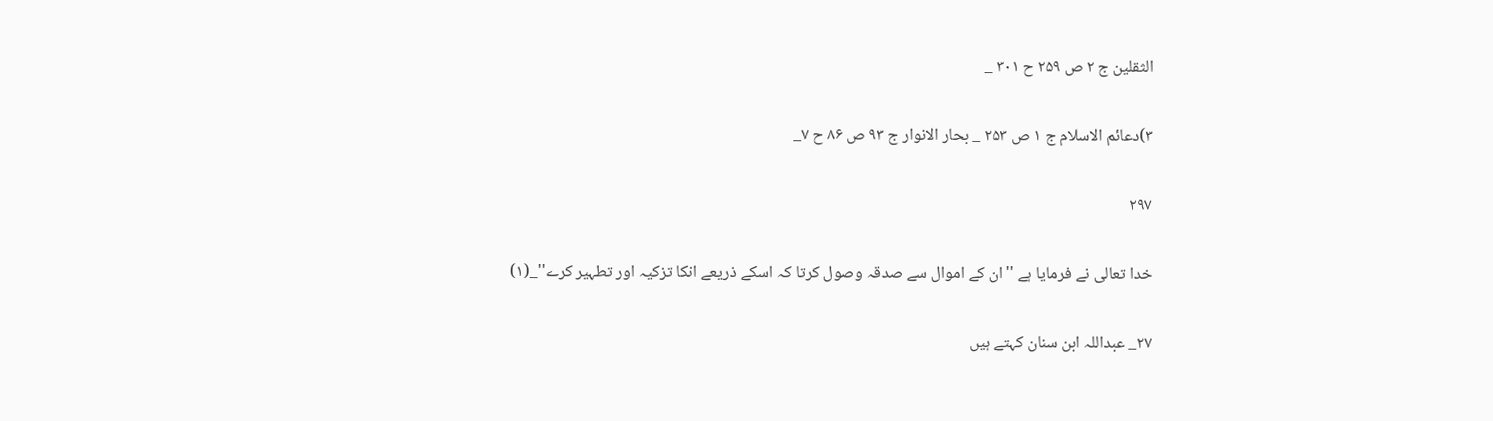الثقلين ج ۲ ص ۲۵۹ ح ۳۰۱ _

۳)دعائم الاسلام ج ۱ ص ۲۵۳ _ بحار الانوار ج ۹۳ ص ۸۶ ح ۷_

۲۹۷

خدا تعالى نے فرمايا ہے ''ان كے اموال سے صدقہ وصول كرتا كہ اسكے ذريعے انكا تزكيہ اور تطہير كرے''_(۱)

۲۷_ عبداللہ ابن سنان كہتے ہيں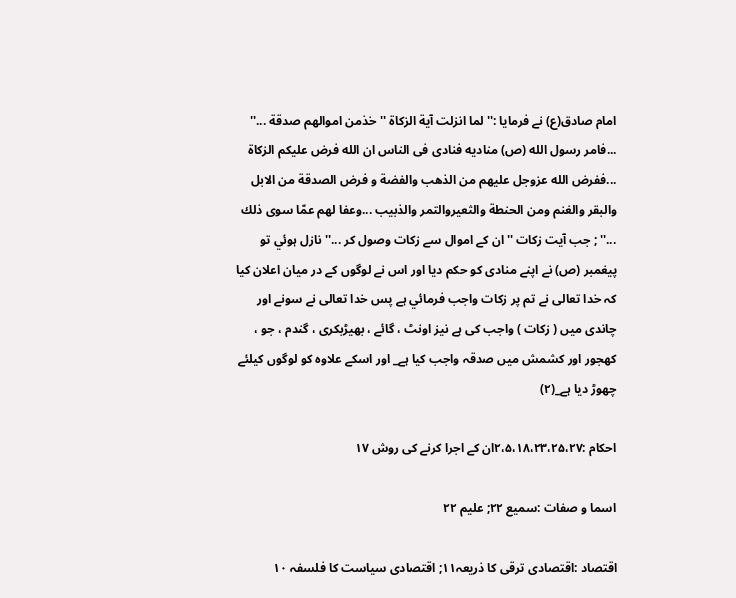امام صادق(ع) نے فرمايا :''لما انزلت آية الزكاة ''خذمن اموالهم صدقة ...'' ...فامر رسول الله (ص) مناديه فنادى فى الناس ان الله فرض عليكم الزكاة ...ففرض الله عزوجل عليهم من الذهب والفضة و فرض الصدقة من الابل والبقر والغنم ومن الحنطة والثعيروالتمر والذبيب ...وعفا لهم عمّا سوى ذلك ...'' ; جب آيت زكات ''ان كے اموال سے زكات وصول كر ...'' نازل ہوئي تو پيغمبر (ص) نے اپنے منادى كو حكم ديا اور اس نے لوگوں كے در ميان اعلان كيا كہ خدا تعالى نے تم پر زكات واجب فرمائي ہے پس خدا تعالى نے سونے اور چاندى ميں ( زكات ) واجب كى ہے نيز اونٹ ، گائے ، بھيڑبكرى ، گندم ، جو ، كھجور اور كشمش ميں صدقہ واجب كيا ہے_ اور اسكے علاوہ كو لوگوں كيلئے چھوڑ ديا ہے_(۲)

احكام :۲،۵،۱۸،۲۳،۲۵،۲۷ان كے اجرا كرنے كى روش ۱۷

اسما و صفات :سميع ۲۲; عليم ۲۲

اقتصاد :اقتصادى ترقى كا ذريعہ۱۱; اقتصادى سياست كا فلسفہ ۱۰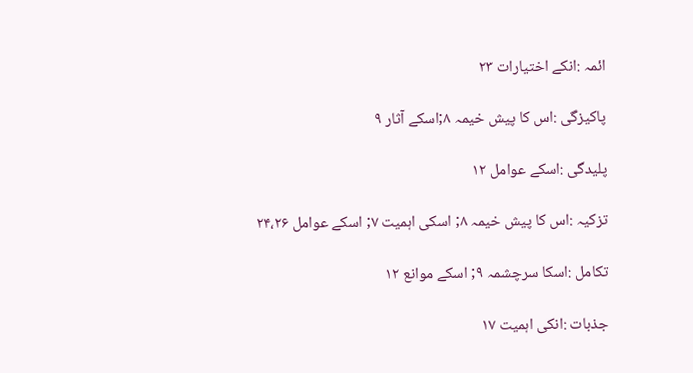ائمہ :انكے اختيارات ۲۳

پاكيزگى :اس كا پيش خيمہ ۸;اسكے آثار ۹

پليدگى :اسكے عوامل ۱۲

تزكيہ :اس كا پيش خيمہ ۸; اسكى اہميت ۷; اسكے عوامل ۲۴،۲۶

تكامل :اسكا سرچشمہ ۹; اسكے موانع ۱۲

جذبات :انكى اہميت ۱۷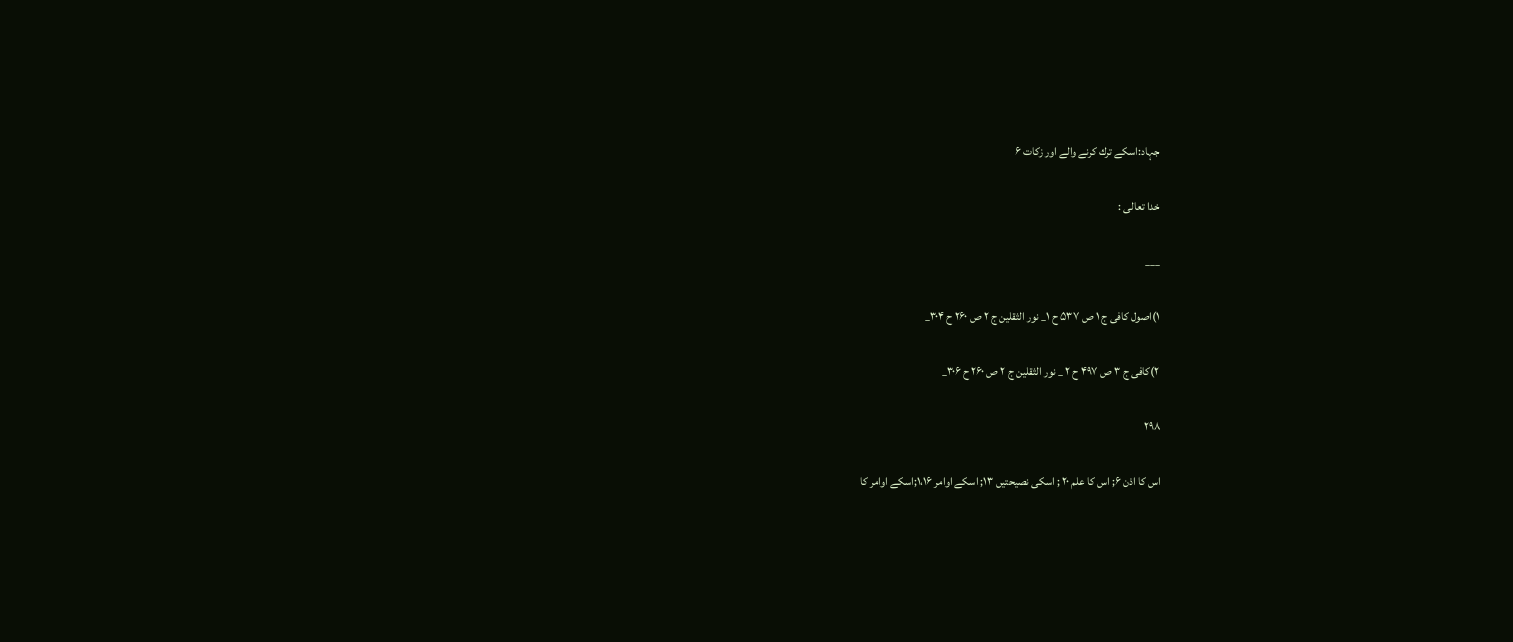جہاد:اسكے ترك كرنے والے اور زكات ۶

خدا تعالى :

___

۱)اصول كافى ج ۱ ص ۵۳۷ ح ۱_ نور الثقلين ج ۲ ص ۲۶۰ ح ۳۰۴_

۲)كافى ج ۳ ص ۴۹۷ ح ۲ _ نور الثقلين ج ۲ ص ۲۶۰ ح ۳۰۶_

۲۹۸

اس كا اذن ۶; اس كا علم ۲۰ ; اسكى نصيحتيں ۱۳; اسكے اوامر ۱،۱۶;اسكے اوامر كا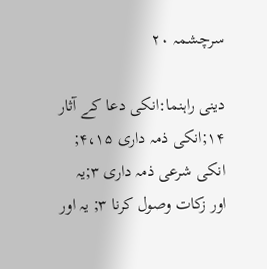سرچشمہ ۲۰

دينى راہنما:انكى دعا كے آثار ۱۴;انكى ذمہ دارى ۴،۱۵; انكى شرعى ذمہ دارى ۳;يہ اور زكات وصول كرنا ۳; يہ اور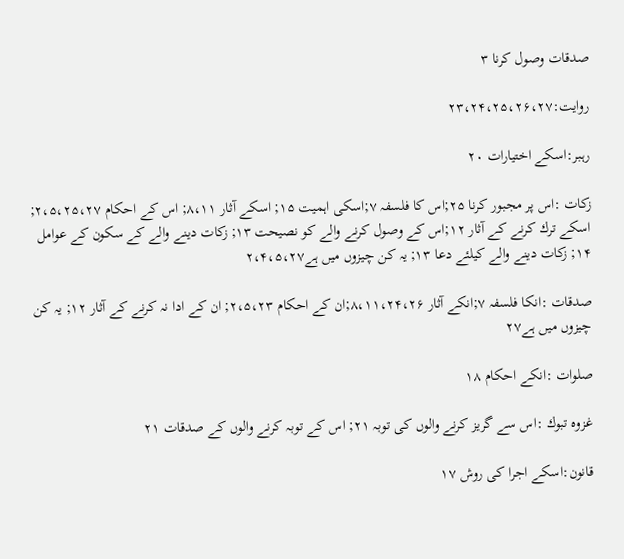صدقات وصول كرنا ۳

روايت:۲۳،۲۴،۲۵،۲۶،۲۷

رہبر:اسكے اختيارات ۲۰

زكات :اس پر مجبور كرنا ۲۵;اس كا فلسفہ ۷;اسكى اہميت ۱۵; اسكے آثار ۸،۱۱; اس كے احكام ۲،۵،۲۵،۲۷; اسكے ترك كرنے كے آثار ۱۲;اس كے وصول كرنے والے كو نصيحت ۱۳; زكات دينے والے كے سكون كے عوامل ۱۴; زكات دينے والے كيلئے دعا ۱۳; يہ كن چيزوں ميں ہے۲،۴،۵،۲۷

صدقات :انكا فلسفہ ۷;انكے آثار ۸،۱۱،۲۴،۲۶;ان كے احكام ۲،۵،۲۳; ان كے ادا نہ كرنے كے آثار ۱۲; يہ كن چيزوں ميں ہے۲۷

صلوات :انكے احكام ۱۸

غزوہ تبوك :اس سے گريز كرنے والوں كى توبہ ۲۱; اس كے توبہ كرنے والوں كے صدقات ۲۱

قانون:اسكے اجرا كى روش ۱۷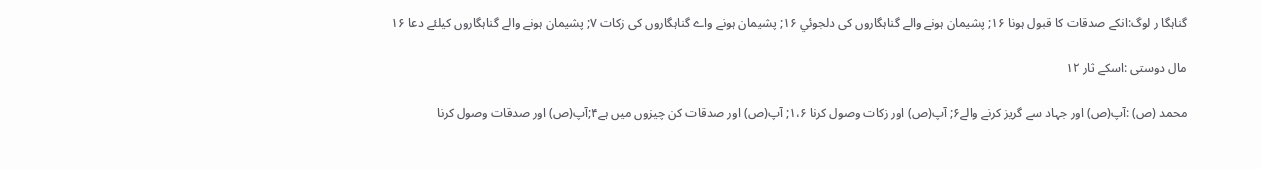گناہگا ر لوگ:انكے صدقات كا قبول ہونا ۱۶; پشيمان ہونے والے گناہگاروں كى دلجوئي ۱۶; پشيمان ہونے واے گناہگاروں كى زكات ۷; پشيمان ہونے والے گناہگاروں كيلئے دعا ۱۶

مال دوستى :اسكے ثار ۱۲

محمد (ص) :آپ(ص) اور جہاد سے گريز كرنے والے۶; آپ(ص) اور زكات وصول كرنا ۱،۶; آپ(ص) اور صدقات كن چيزوں ميں ہے۴;آپ(ص) اور صدقات وصول كرنا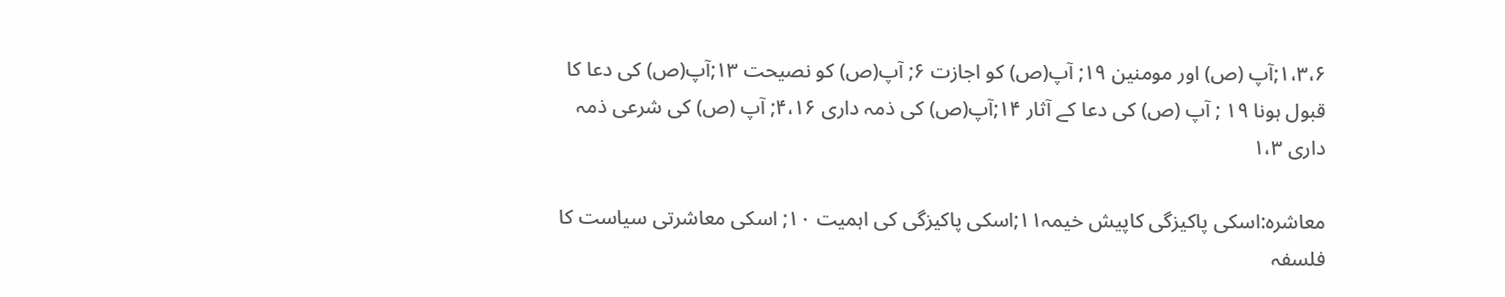۱،۳،۶;آپ (ص) اور مومنين ۱۹; آپ(ص) كو اجازت ۶; آپ(ص) كو نصيحت ۱۳;آپ(ص) كى دعا كا قبول ہونا ۱۹ ; آپ (ص) كى دعا كے آثار ۱۴;آپ(ص) كى ذمہ دارى ۴،۱۶; آپ (ص) كى شرعى ذمہ دارى ۱،۳

معاشرہ:اسكى پاكيزگى كاپيش خيمہ۱۱;اسكى پاكيزگى كى اہميت ۱۰; اسكى معاشرتى سياست كا فلسفہ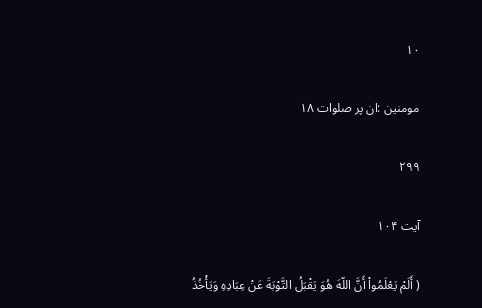۱۰

مومنين :ان پر صلوات ۱۸

۲۹۹

آیت ۱۰۴

( أَلَمْ يَعْلَمُواْ أَنَّ اللّهَ هُوَ يَقْبَلُ التَّوْبَةَ عَنْ عِبَادِهِ وَيَأْخُذُ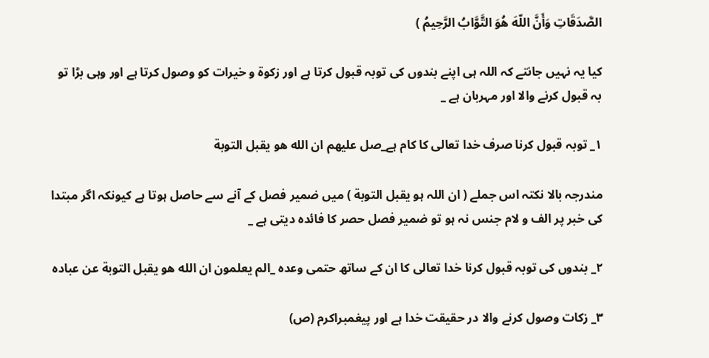الصَّدَقَاتِ وَأَنَّ اللّهَ هُوَ التَّوَّابُ الرَّحِيمُ )

كيا يہ نہيں جانتے كہ اللہ ہى اپنے بندوں كى توبہ قبول كرتا ہے اور زكوة و خيرات كو وصول كرتا ہے اور وہى بڑا تو بہ قبول كرنے والا اور مہربان ہے _

۱_ توبہ قبول كرنا صرف خدا تعالى كا كام ہے_صل عليهم ان الله هو يقبل التوبة

مندرجہ بالا نكتہ اس جملے ( ان اللہ ہو يقبل التوبة ) ميں ضمير فصل كے آنے سے حاصل ہوتا ہے كيونكہ اگر مبتدا كى خبر پر الف و لام جنس نہ ہو تو ضمير فصل حصر كا فائدہ ديتى ہے _

۲_ بندوں كى توبہ قبول كرنا خدا تعالى كا ان كے ساتھ حتمى وعدہ _الم يعلمون ان الله هو يقبل التوبة عن عباده

۳_ زكات وصول كرنے والا در حقيقت خدا ہے اور پيغمبراكرم (ص)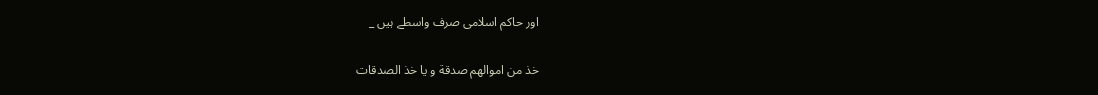اور حاكم اسلامى صرف واسطے ہيں _

خذ من اموالهم صدقة و يا خذ الصدقات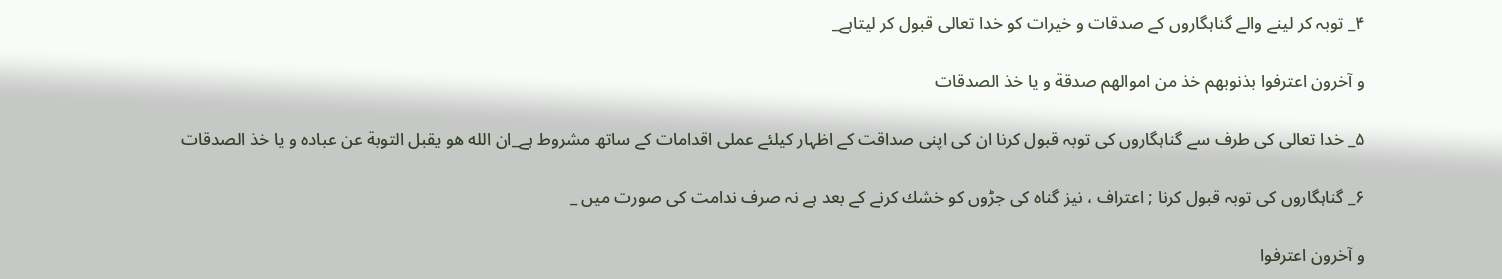۴_ توبہ كر لينے والے گناہگاروں كے صدقات و خيرات كو خدا تعالى قبول كر ليتاہے_

و آخرون اعترفوا بذنوبهم خذ من اموالهم صدقة و يا خذ الصدقات

۵_ خدا تعالى كى طرف سے گناہگاروں كى توبہ قبول كرنا ان كى اپنى صداقت كے اظہار كيلئے عملى اقدامات كے ساتھ مشروط ہے_ان الله هو يقبل التوبة عن عباده و يا خذ الصدقات

۶_ گناہگاروں كى توبہ قبول كرنا ; اعتراف ، نيز گناہ كى جڑوں كو خشك كرنے كے بعد ہے نہ صرف ندامت كى صورت ميں _

و آخرون اعترفوا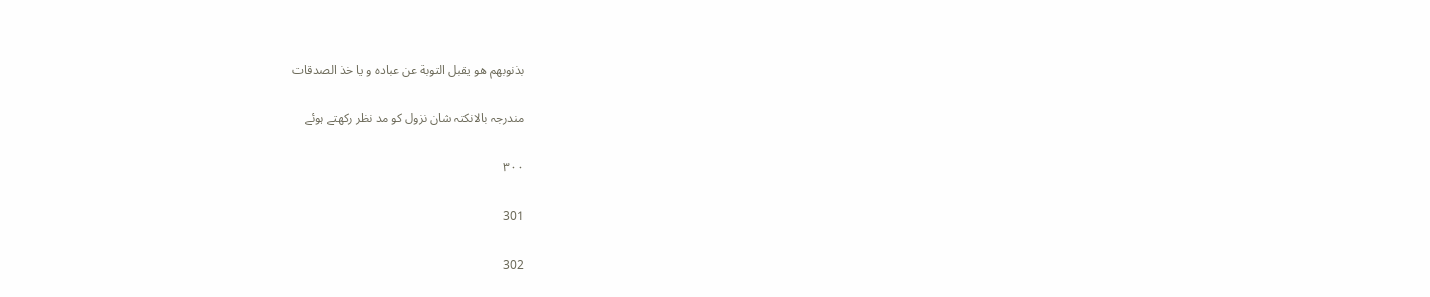بذنوبهم هو يقبل التوبة عن عباده و يا خذ الصدقات

مندرجہ بالانكتہ شان نزول كو مد نظر ركھتے ہوئے

۳۰۰

301

302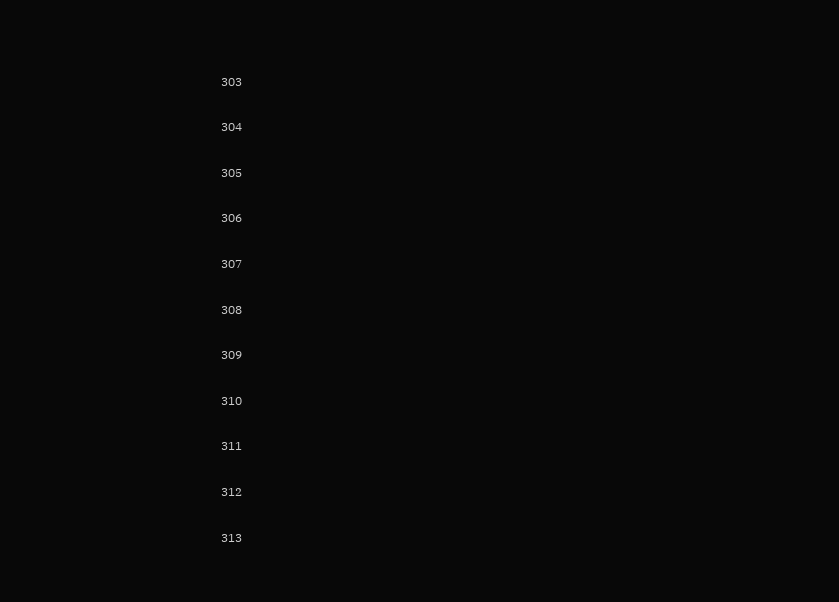303

304

305

306

307

308

309

310

311

312

313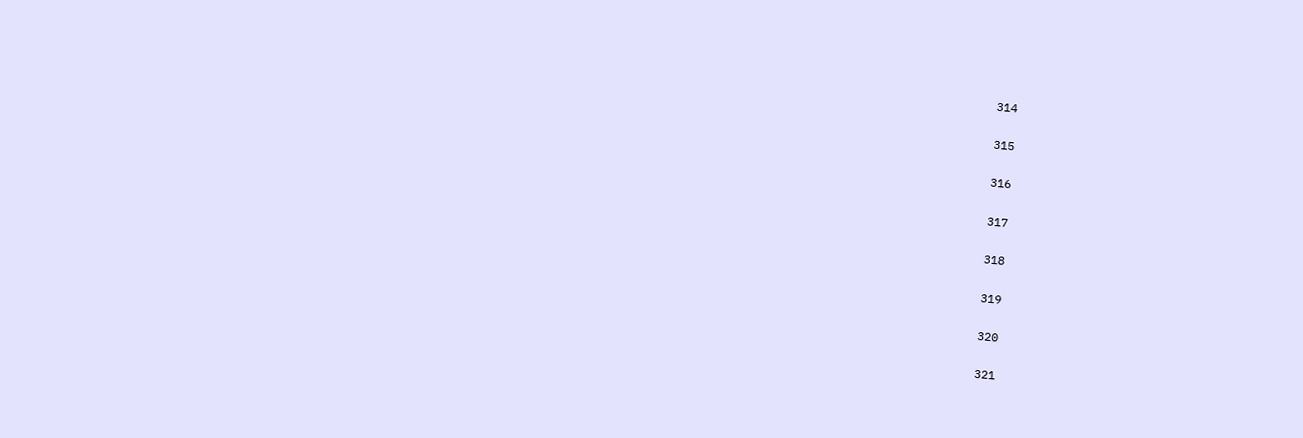314

315

316

317

318

319

320

321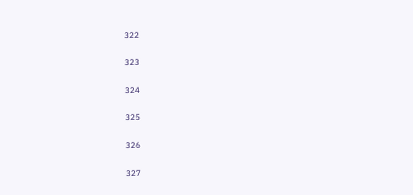322

323

324

325

326

327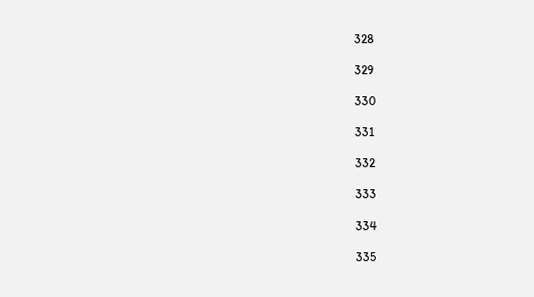328

329

330

331

332

333

334

335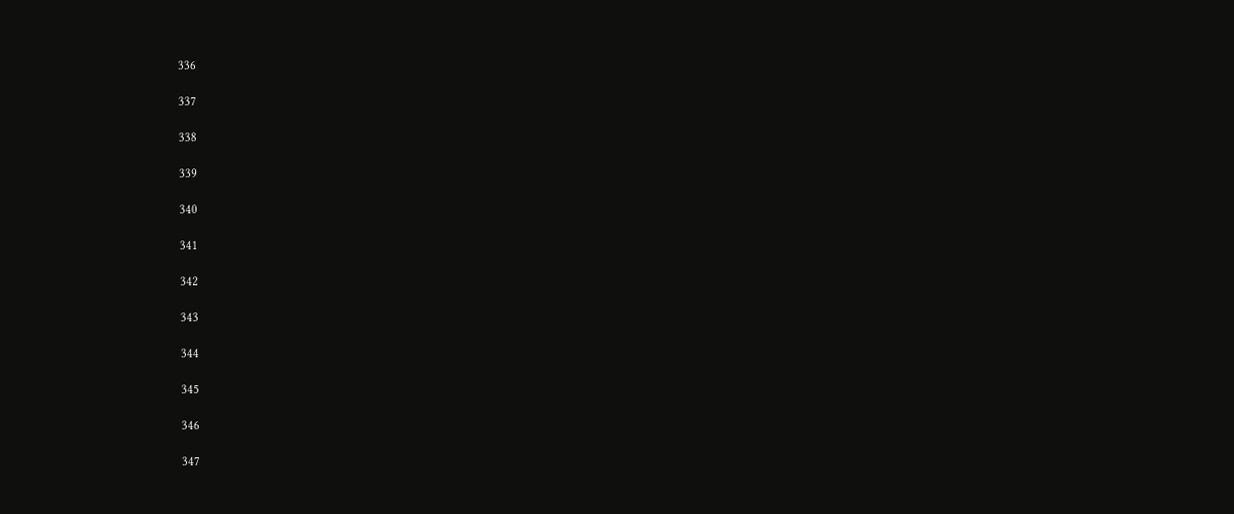336

337

338

339

340

341

342

343

344

345

346

347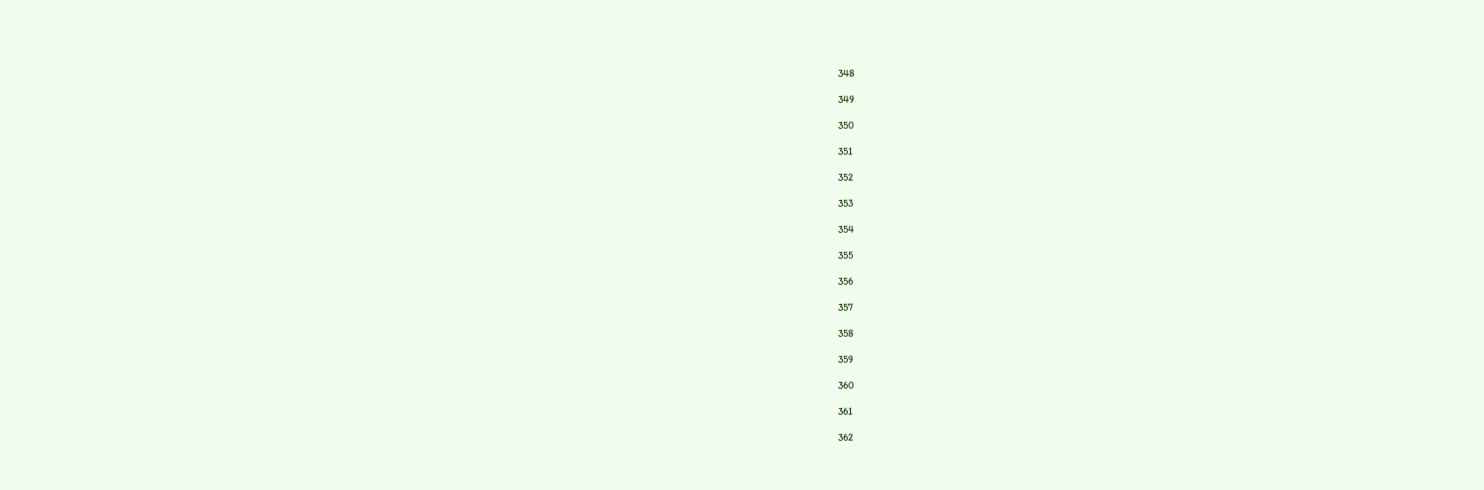348

349

350

351

352

353

354

355

356

357

358

359

360

361

362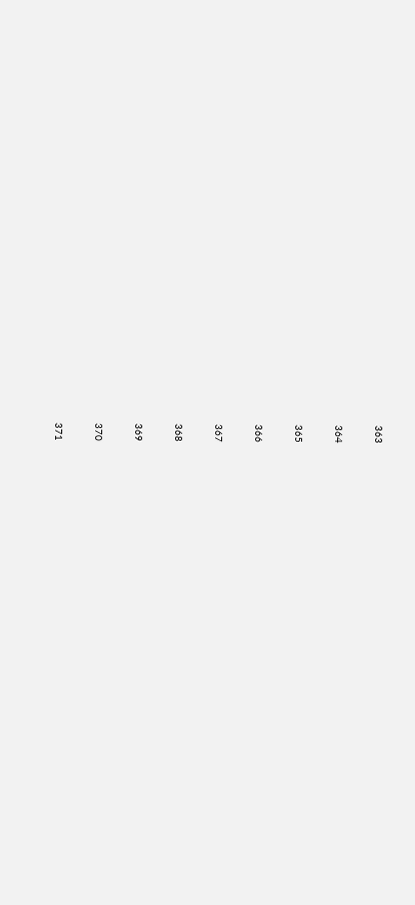363

364

365

366

367

368

369

370

371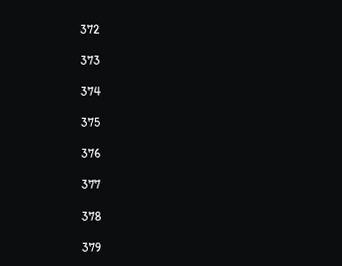372

373

374

375

376

377

378

379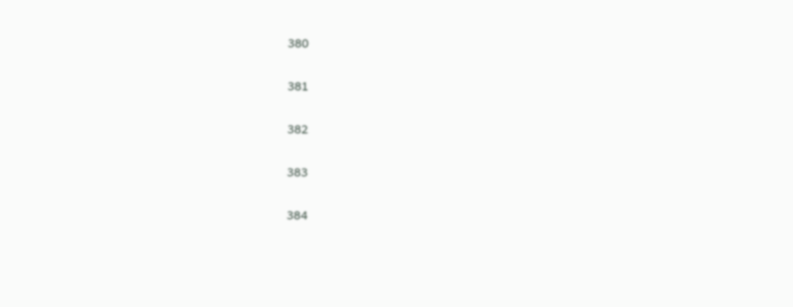380

381

382

383

384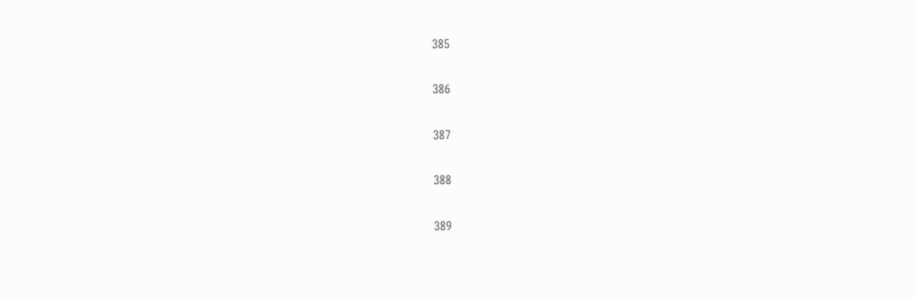385

386

387

388

389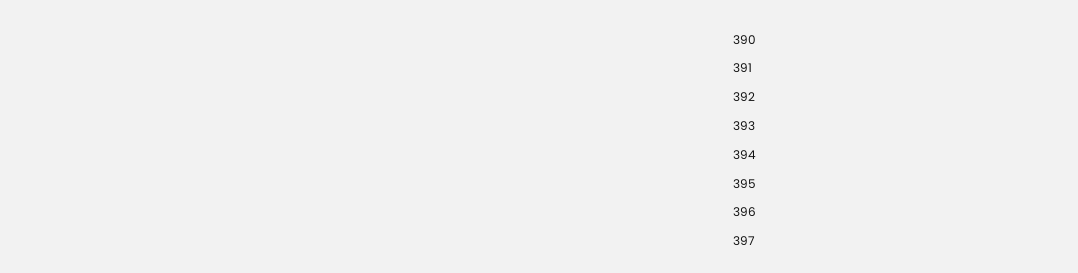390

391

392

393

394

395

396

397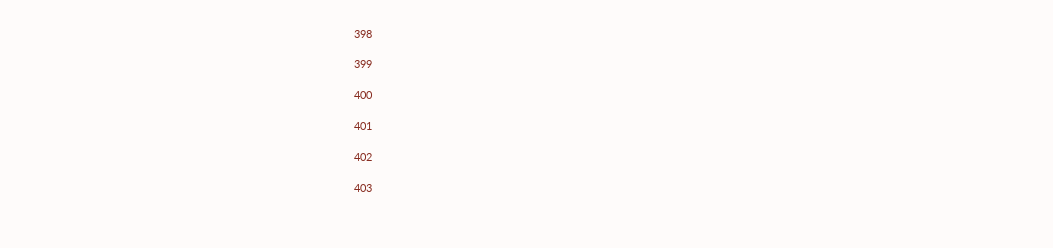398

399

400

401

402

403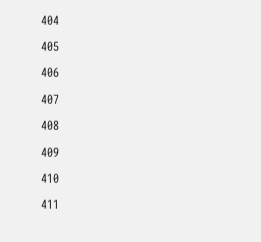404

405

406

407

408

409

410

411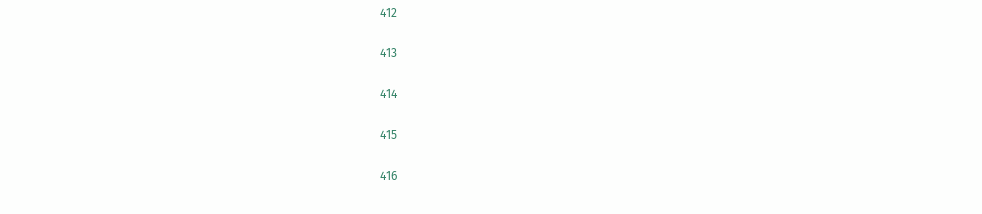412

413

414

415

416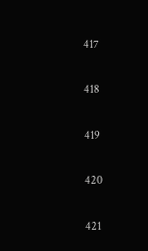417

418

419

420

421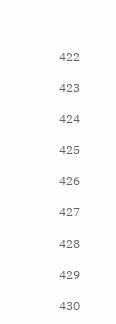422

423

424

425

426

427

428

429

430